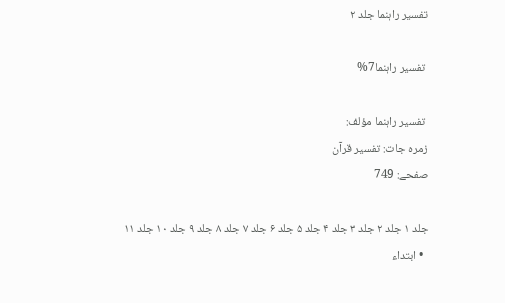تفسير راہنما جلد ۲

 تفسير راہنما7%

 تفسير راہنما مؤلف:
زمرہ جات: تفسیر قرآن
صفحے: 749

جلد ۱ جلد ۲ جلد ۳ جلد ۴ جلد ۵ جلد ۶ جلد ۷ جلد ۸ جلد ۹ جلد ۱۰ جلد ۱۱
  • ابتداء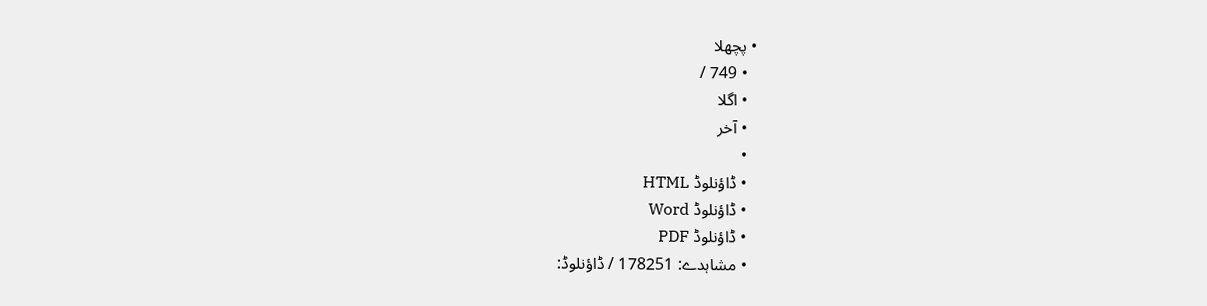• پچھلا
  • 749 /
  • اگلا
  • آخر
  •
  • ڈاؤنلوڈ HTML
  • ڈاؤنلوڈ Word
  • ڈاؤنلوڈ PDF
  • مشاہدے: 178251 / ڈاؤنلوڈ: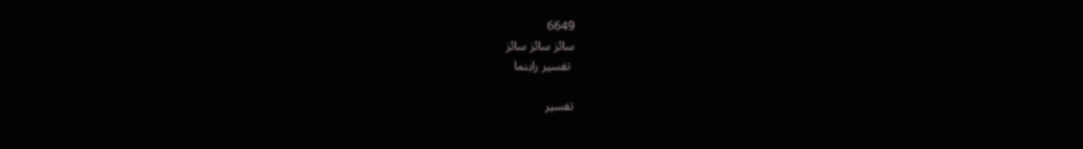6649
سائز سائز سائز
 تفسير راہنما

تفسير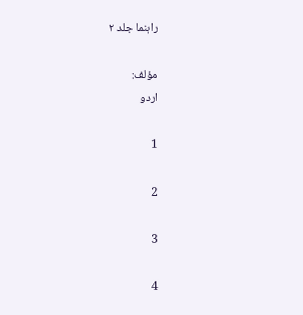راہنما جلد ۲

مؤلف:
اردو

1

2

3

4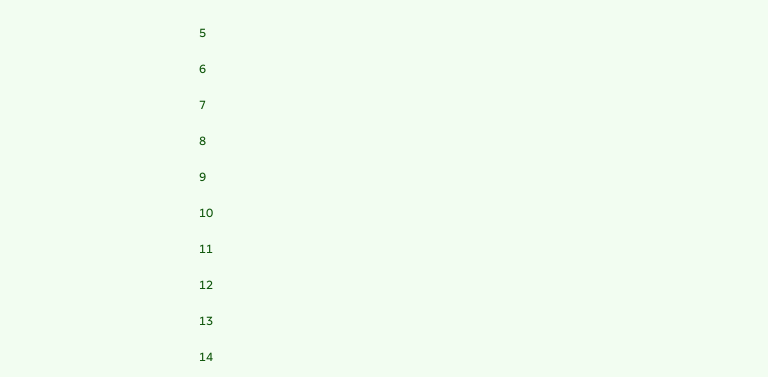5

6

7

8

9

10

11

12

13

14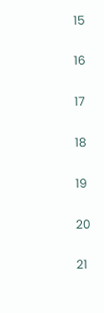15

16

17

18

19

20

21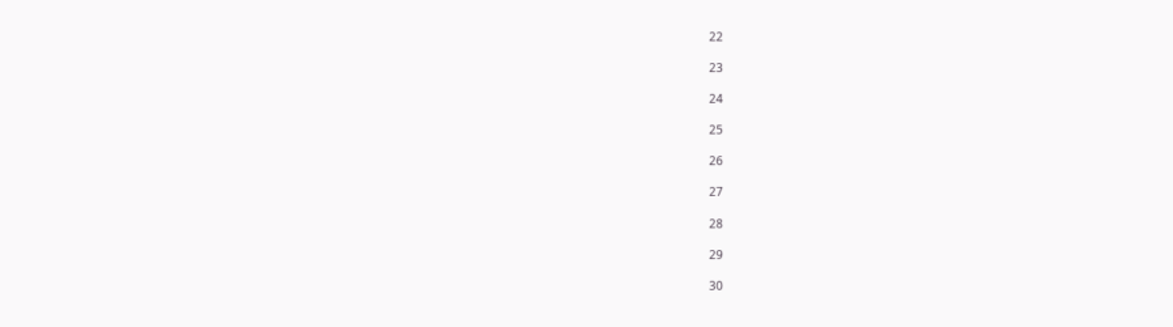22

23

24

25

26

27

28

29

30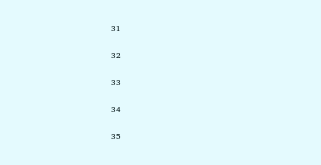31

32

33

34

35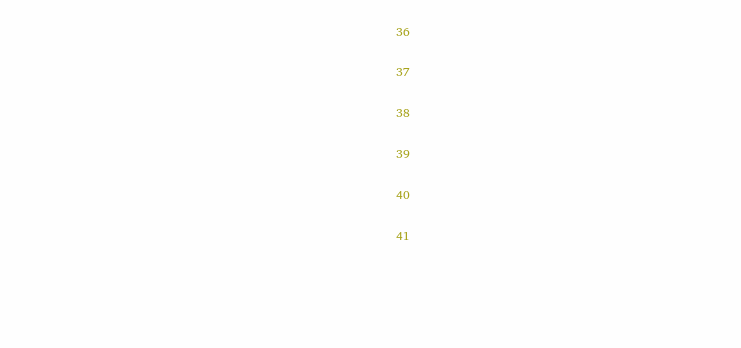36

37

38

39

40

41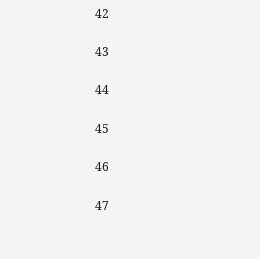42

43

44

45

46

47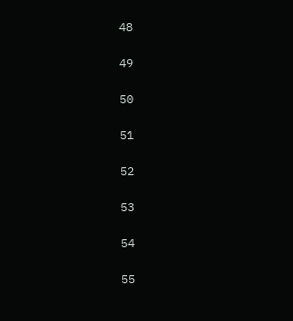48

49

50

51

52

53

54

55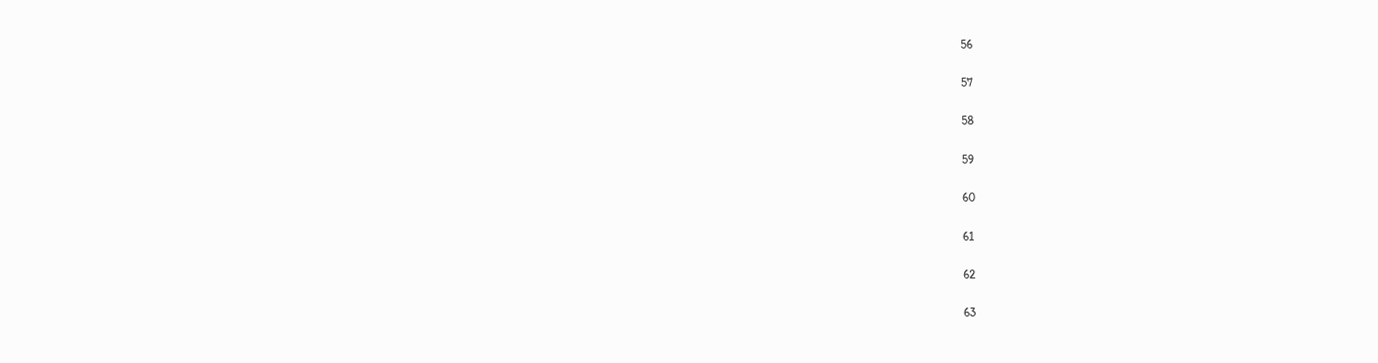56

57

58

59

60

61

62

63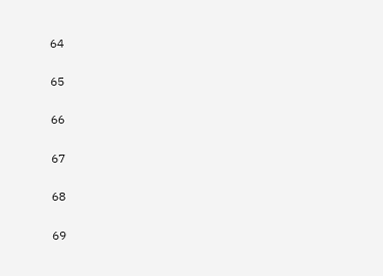64

65

66

67

68

69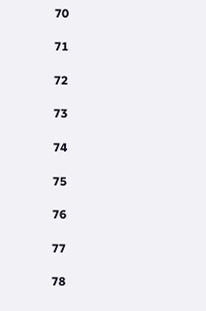70

71

72

73

74

75

76

77

78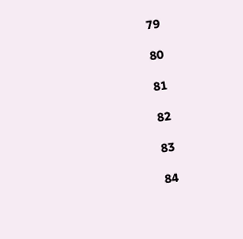79

80

81

82

83

84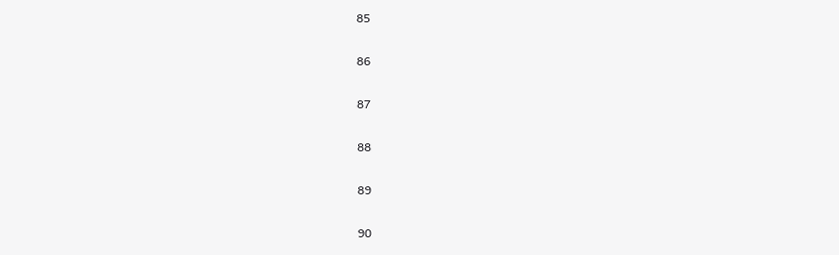85

86

87

88

89

90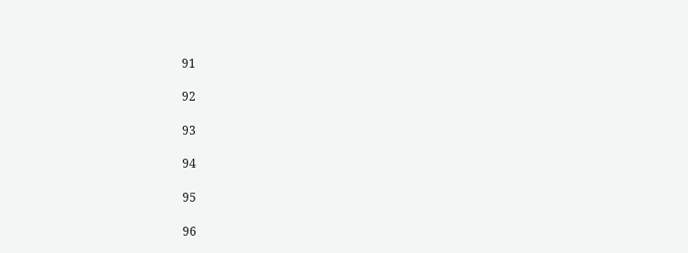91

92

93

94

95

96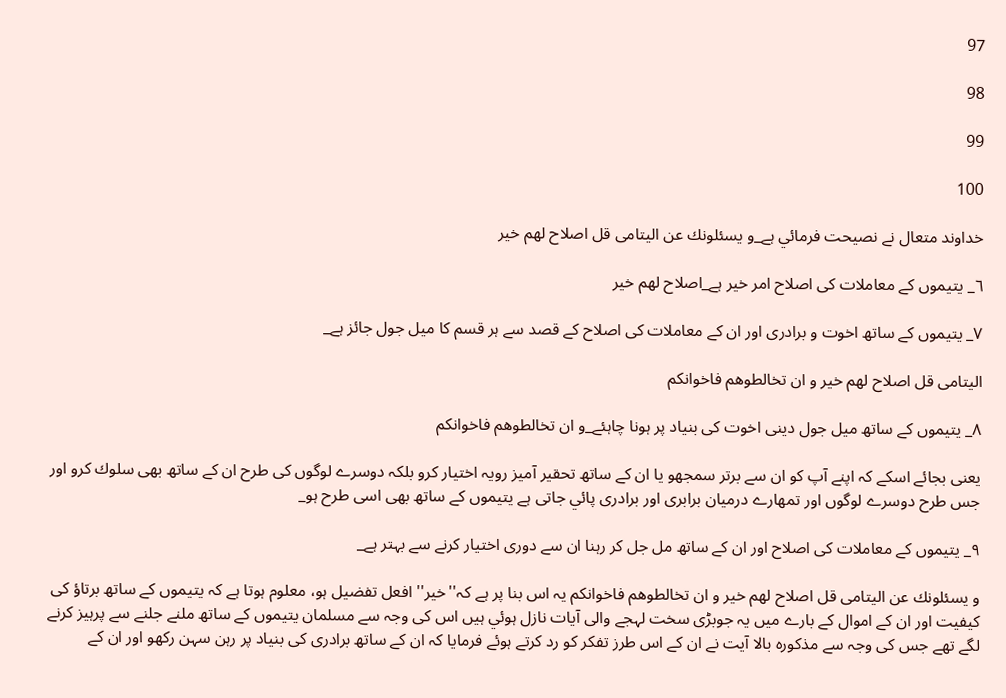97

98

99

100

خداوند متعال نے نصيحت فرمائي ہے_و يسئلونك عن اليتامى قل اصلاح لهم خير

٦_ يتيموں كے معاملات كى اصلاح امر خير ہے_اصلاح لهم خير

٧_ يتيموں كے ساتھ اخوت و برادرى اور ان كے معاملات كى اصلاح كے قصد سے ہر قسم كا ميل جول جائز ہے_

اليتامى قل اصلاح لهم خير و ان تخالطوهم فاخوانكم

٨_ يتيموں كے ساتھ ميل جول دينى اخوت كى بنياد پر ہونا چاہئے_و ان تخالطوهم فاخوانكم

يعنى بجائے اسكے كہ اپنے آپ كو ان سے برتر سمجھو يا ان كے ساتھ تحقير آميز رويہ اختيار كرو بلكہ دوسرے لوگوں كى طرح ان كے ساتھ بھى سلوك كرو اور جس طرح دوسرے لوگوں اور تمھارے درميان برابرى اور برادرى پائي جاتى ہے يتيموں كے ساتھ بھى اسى طرح ہو_

٩_ يتيموں كے معاملات كى اصلاح اور ان كے ساتھ مل جل كر رہنا ان سے دورى اختيار كرنے سے بہتر ہے_

و يسئلونك عن اليتامى قل اصلاح لهم خير و ان تخالطوهم فاخوانكم يہ اس بنا پر ہے كہ''خير'' افعل تفضيل ہو، معلوم ہوتا ہے كہ يتيموں كے ساتھ برتاؤ كى كيفيت اور ان كے اموال كے بارے ميں يہ جوبڑى سخت لہجے والى آيات نازل ہوئي ہيں اس كى وجہ سے مسلمان يتيموں كے ساتھ ملنے جلنے سے پرہيز كرنے لگے تھے جس كى وجہ سے مذكورہ بالا آيت نے ان كے اس طرز تفكر كو رد كرتے ہوئے فرمايا كہ ان كے ساتھ برادرى كى بنياد پر رہن سہن ركھو اور ان كے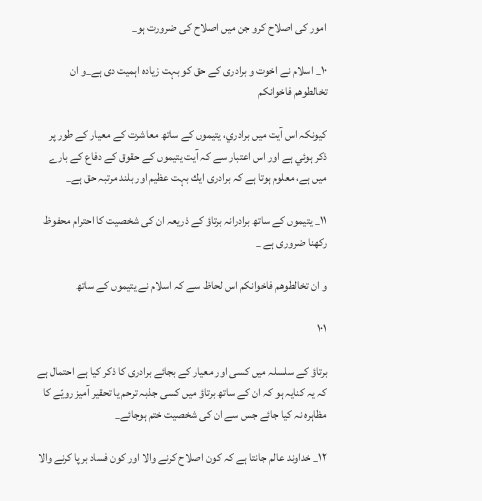امور كى اصلاح كرو جن ميں اصلاح كى ضرورت ہو_

١٠_ اسلام نے اخوت و برادرى كے حق كو بہت زيادہ اہميت دى ہے_و ان تخالطوهم فاخوانكم

كيونكہ اس آيت ميں برادري، يتيموں كے ساتھ معاشرت كے معيار كے طور پر ذكر ہوئي ہے اور اس اعتبار سے كہ آيت يتيموں كے حقوق كے دفاع كے بارے ميں ہے، معلوم ہوتا ہے كہ برادرى ايك بہت عظيم اور بلند مرتبہ حق ہے_

١١_ يتيموں كے ساتھ برادرانہ برتاؤ كے ذريعہ ان كى شخصيت كا احترام محفوظ ركھنا ضرورى ہے _

و ان تخالطوهم فاخوانكم اس لحاظ سے كہ اسلام نے يتيموں كے ساتھ

۱۰۱

برتاؤ كے سلسلہ ميں كسى اور معيار كے بجائے برادرى كا ذكر كيا ہے احتمال ہے كہ يہ كنايہ ہو كہ ان كے ساتھ برتاؤ ميں كسى جذبہ ترحم يا تحقير آميز رويّے كا مظاہرہ نہ كيا جائے جس سے ان كى شخصيت ختم ہوجائے_

١٢_ خداوند عالم جانتا ہے كہ كون اصلاح كرنے والا اور كون فساد برپا كرنے والا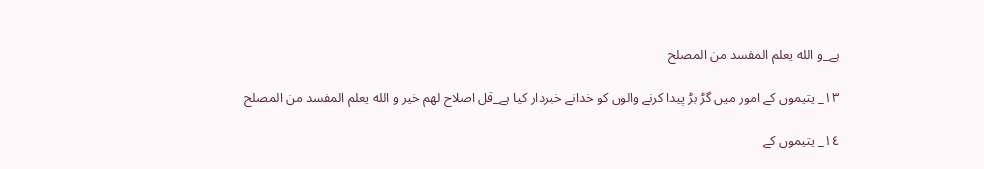ہے_و الله يعلم المفسد من المصلح

١٣_ يتيموں كے امور ميں گڑ بڑ پيدا كرنے والوں كو خدانے خبردار كيا ہے_قل اصلاح لهم خير و الله يعلم المفسد من المصلح

١٤_ يتيموں كے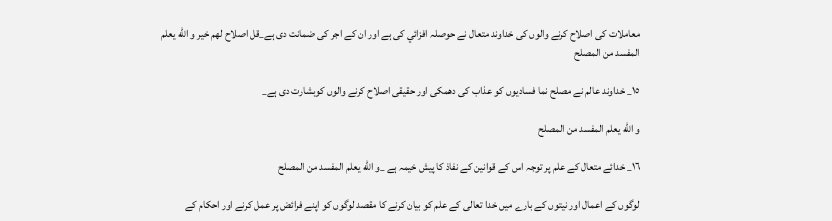معاملات كى اصلاح كرنے والوں كى خداوند متعال نے حوصلہ افزائي كى ہے اور ان كے اجر كى ضمانت دى ہے_قل اصلاح لهم خير و الله يعلم المفسد من المصلح

١٥_ خداوند عالم نے مصلح نما فساديوں كو عذاب كى دھمكى اور حقيقى اصلاح كرنے والوں كوبشارت دى ہے_

و الله يعلم المفسد من المصلح

١٦_ خدائے متعال كے علم پر توجہ اس كے قوانين كے نفاذ كا پيش خيمہ ہے _و الله يعلم المفسد من المصلح

لوگوں كے اعمال اور نيتوں كے بارے ميں خدا تعالى كے علم كو بيان كرنے كا مقصد لوگوں كو اپنے فرائض پر عمل كرنے اور احكام كے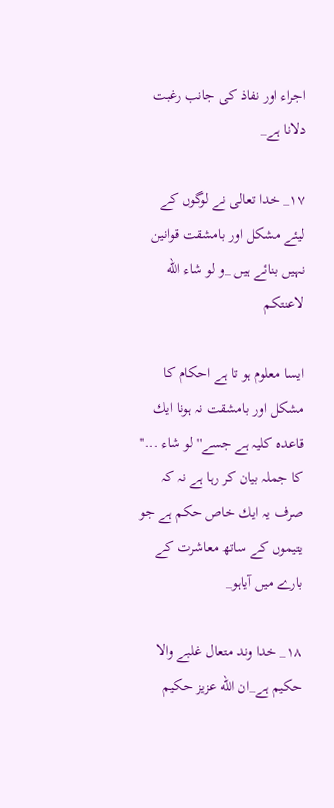اجراء اور نفاذ كى جانب رغبت دلانا ہے_

١٧_ خدا تعالى نے لوگوں كے ليئے مشكل اور بامشقت قوانين نہيں بنائے ہيں _و لو شاء الله لاعنتكم

ايسا معلوم ہو تا ہے احكام كا مشكل اور بامشقت نہ ہونا ايك قاعدہ كليہ ہے جسے''لو شاء ...'' كا جملہ بيان كر رہا ہے نہ كہ صرف يہ ايك خاص حكم ہے جو يتيموں كے ساتھ معاشرت كے بارے ميں آياہو_

١٨_ خدا وند متعال غلبے والا حكيم ہے_ان الله عزيز حكيم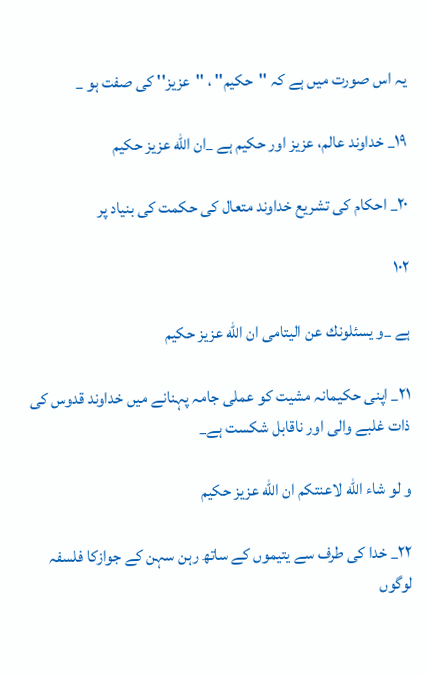يہ اس صورت ميں ہے كہ ''حكيم'' ، ''عزيز'' كى صفت ہو _

١٩_ خداوند عالم، عزيز اور حكيم ہے _ان الله عزيز حكيم

٢٠_ احكام كى تشريع خداوند متعال كى حكمت كى بنياد پر

۱۰۲

ہے _و يسئلونك عن اليتامى ان الله عزيز حكيم

٢١_ اپنى حكيمانہ مشيت كو عملى جامہ پہنانے ميں خداوند قدوس كى ذات غلبے والى اور ناقابل شكست ہے_

و لو شاء الله لاعنتكم ان الله عزيز حكيم

٢٢_ خدا كى طرف سے يتيموں كے ساتھ رہن سہن كے جوازكا فلسفہ لوگوں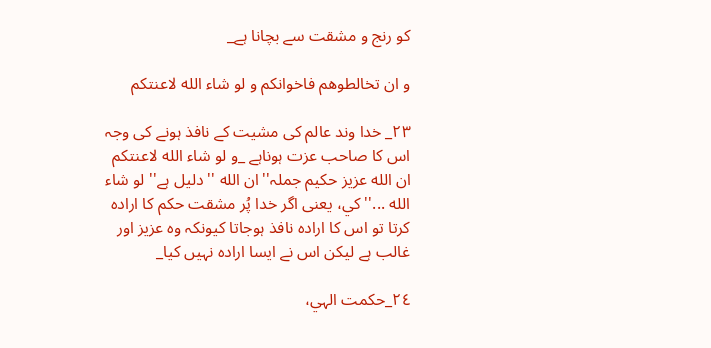كو رنج و مشقت سے بچانا ہے_

و ان تخالطوهم فاخوانكم و لو شاء الله لاعنتكم

٢٣_ خدا وند عالم كى مشيت كے نافذ ہونے كى وجہ اس كا صاحب عزت ہوناہے _و لو شاء الله لاعنتكم ان الله عزيز حكيم جملہ''ان الله '' دليل ہے''لو شاء الله ...''كي، يعنى اگر خدا پُر مشقت حكم كا ارادہ كرتا تو اس كا ارادہ نافذ ہوجاتا كيونكہ وہ عزيز اور غالب ہے ليكن اس نے ايسا ارادہ نہيں كيا_

٢٤_حكمت الہي،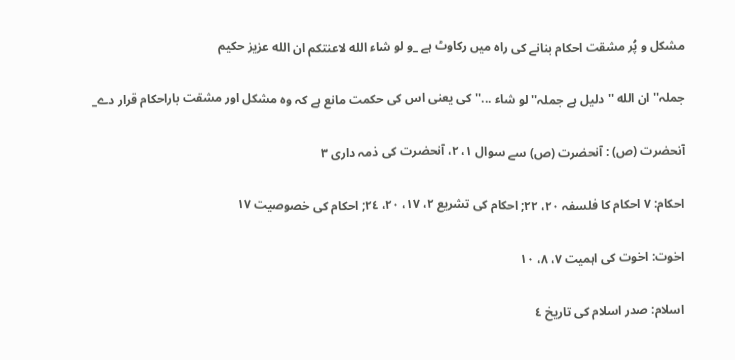مشكل و پُر مشقت احكام بنانے كى راہ ميں ركاوٹ ہے _و لو شاء الله لاعنتكم ان الله عزيز حكيم

جملہ''ان الله '' دليل ہے جملہ''لو شاء ...''كى يعنى اس كى حكمت مانع ہے كہ وہ مشكل اور مشقت باراحكام قرار دے_

آنحضرت (ص) : آنحضرت (ص) سے سوال ١، ٢، آنحضرت كى ذمہ دارى ٣

احكام: ٧ احكام كا فلسفہ ٢٠، ٢٢; احكام كى تشريع ٢، ١٧، ٢٠، ٢٤; احكام كى خصوصيت ١٧

اخوت: اخوت كى اہميت ٧، ٨، ١٠

اسلام: صدر اسلام كى تاريخ ٤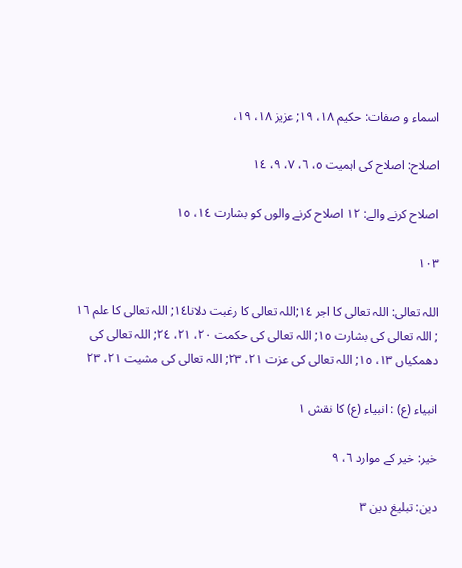اسماء و صفات: حكيم ١٨، ١٩; عزيز ١٨، ١٩،

اصلاح: اصلاح كى اہميت ٥، ٦، ٧، ٩، ١٤

اصلاح كرنے والے: ١٢ اصلاح كرنے والوں كو بشارت ١٤، ١٥

۱۰۳

اللہ تعالى: اللہ تعالى كا اجر ١٤;اللہ تعالى كا رغبت دلانا١٤; اللہ تعالى كا علم ١٦ ; اللہ تعالى كى بشارت ١٥; اللہ تعالى كى حكمت ٢٠، ٢١، ٢٤; اللہ تعالى كى دھمكياں ١٣، ١٥; اللہ تعالى كى عزت ٢١، ٢٣; اللہ تعالى كى مشيت ٢١، ٢٣

انبياء (ع) : انبياء (ع) كا نقش ١

خير: خير كے موارد ٦، ٩

دين: تبليغ دين ٣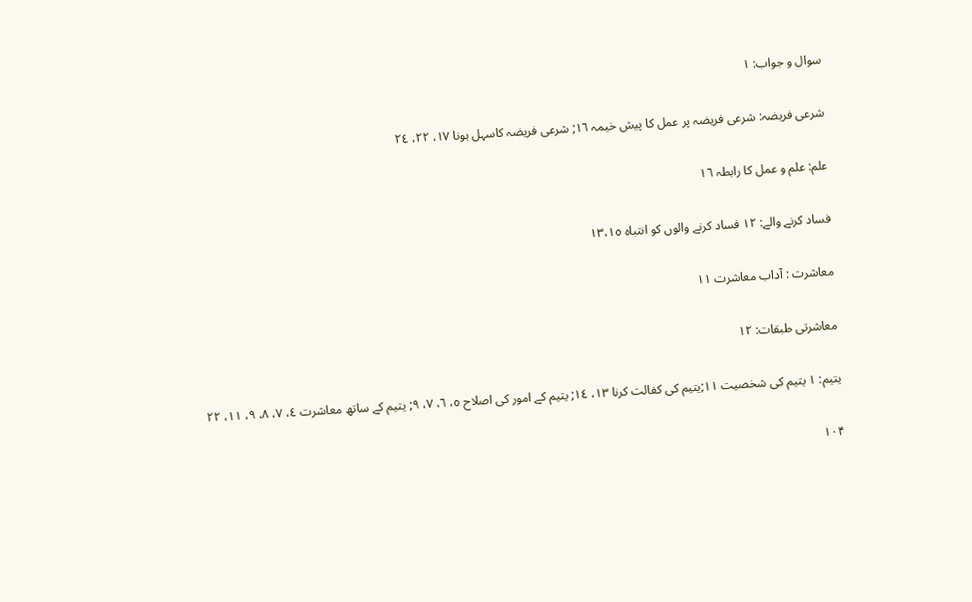سوال و جواب: ١

شرعى فريضہ: شرعى فريضہ پر عمل كا پيش خيمہ ١٦; شرعى فريضہ كاسہل ہونا ١٧، ٢٢، ٢٤

علم: علم و عمل كا رابطہ ١٦

فساد كرنے والے: ١٢ فساد كرنے والوں كو انتباہ ١٣،١٥

معاشرت : آداب معاشرت ١١

معاشرتى طبقات: ١٢

يتيم: ١ يتيم كى شخصيت ١١;يتيم كى كفالت كرنا ١٣، ١٤; يتيم كے امور كى اصلاح ٥، ٦، ٧، ٩; يتيم كے ساتھ معاشرت ٤، ٧، ٨، ٩، ١١، ٢٢

۱۰۴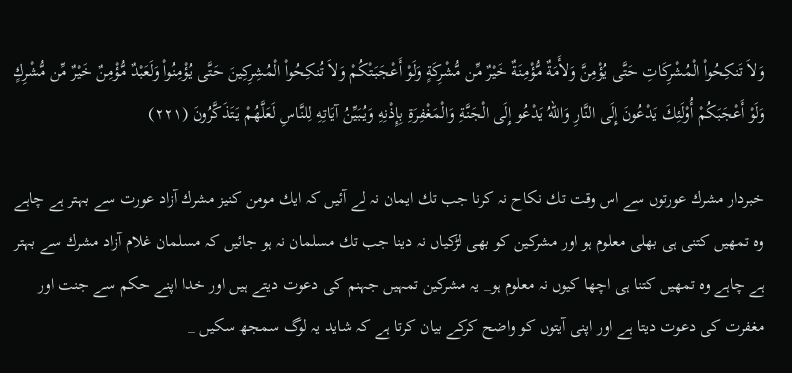وَلاَ تَنكِحُواْ الْمُشْرِكَاتِ حَتَّى يُؤْمِنَّ وَلأَمَةٌ مُّؤْمِنَةٌ خَيْرٌ مِّن مُّشْرِكَةٍ وَلَوْ أَعْجَبَتْكُمْ وَلاَ تُنكِحُواْ الْمُشِرِكِينَ حَتَّى يُؤْمِنُواْ وَلَعَبْدٌ مُّؤْمِنٌ خَيْرٌ مِّن مُّشْرِكٍ وَلَوْ أَعْجَبَكُمْ أُوْلَئِكَ يَدْعُونَ إِلَى النَّارِ وَاللّهُ يَدْعُو إِلَى الْجَنَّةِ وَالْمَغْفِرَةِ بِإِذْنِهِ وَيُبَيِّنُ آيَاتِهِ لِلنَّاسِ لَعَلَّهُمْ يَتَذَكَّرُونَ (٢٢١)

خبردار مشرك عورتوں سے اس وقت تك نكاح نہ كرنا جب تك ايمان نہ لے آئيں كہ ايك مومن كنيز مشرك آزاد عورت سے بہتر ہے چاہے وہ تمھيں كتنى ہى بھلى معلوم ہو اور مشركين كو بھى لڑكياں نہ دينا جب تك مسلمان نہ ہو جائيں كہ مسلمان غلام آزاد مشرك سے بہتر ہے چاہے وہ تمھيں كتنا ہى اچھا كيوں نہ معلوم ہو_ يہ مشركين تمہيں جہنم كى دعوت ديتے ہيں اور خدا اپنے حكم سے جنت اور مغفرت كى دعوت ديتا ہے اور اپنى آيتوں كو واضح كركے بيان كرتا ہے كہ شايد يہ لوگ سمجھ سكيں _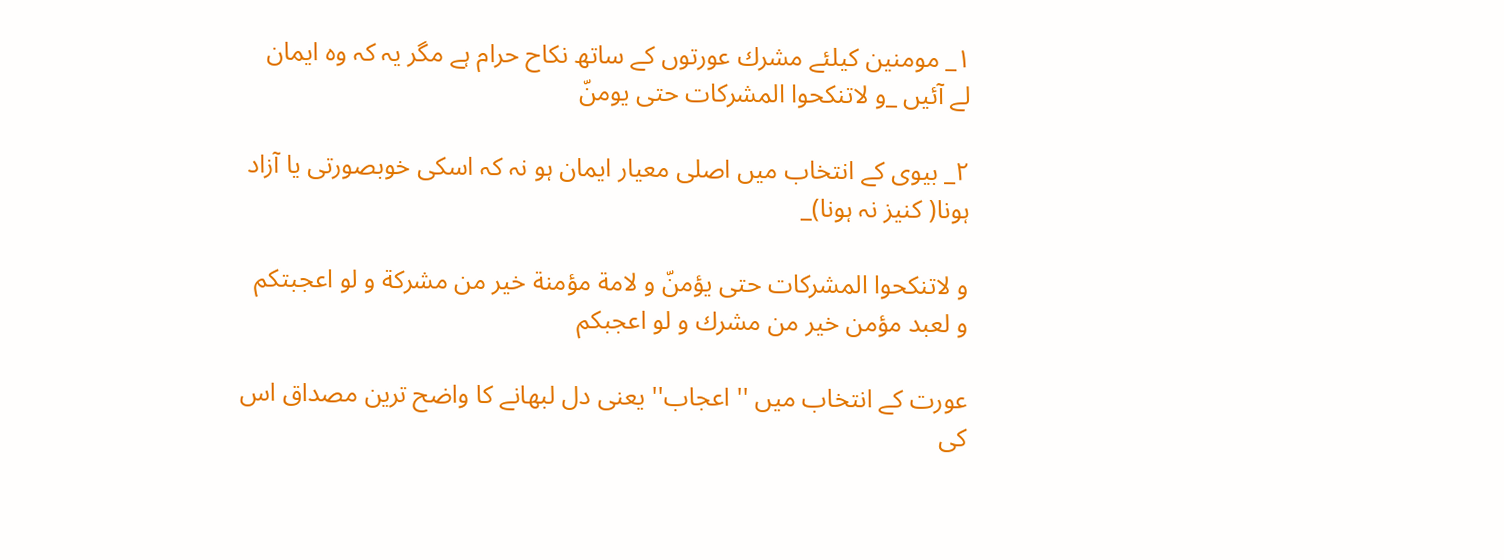١_ مومنين كيلئے مشرك عورتوں كے ساتھ نكاح حرام ہے مگر يہ كہ وہ ايمان لے آئيں _و لاتنكحوا المشركات حتى يومنّ

٢_ بيوى كے انتخاب ميں اصلى معيار ايمان ہو نہ كہ اسكى خوبصورتى يا آزاد ہونا( كنيز نہ ہونا)_

و لاتنكحوا المشركات حتى يؤمنّ و لامة مؤمنة خير من مشركة و لو اعجبتكم و لعبد مؤمن خير من مشرك و لو اعجبكم

عورت كے انتخاب ميں '' اعجاب'' يعنى دل لبھانے كا واضح ترين مصداق اس كى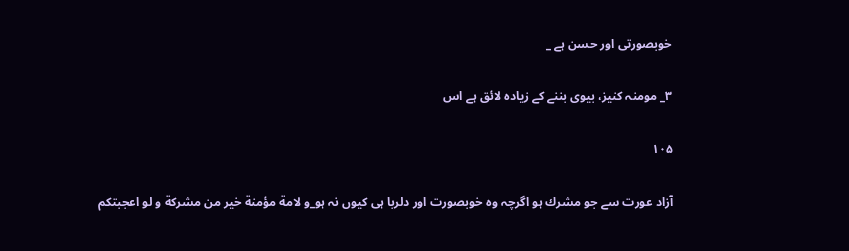خوبصورتى اور حسن ہے _

٣_ مومنہ كنيز، بيوى بننے كے زيادہ لائق ہے اس

۱۰۵

آزاد عورت سے جو مشرك ہو اگرچہ وہ خوبصورت اور دلربا ہى كيوں نہ ہو_و لامة مؤمنة خير من مشركة و لو اعجبتكم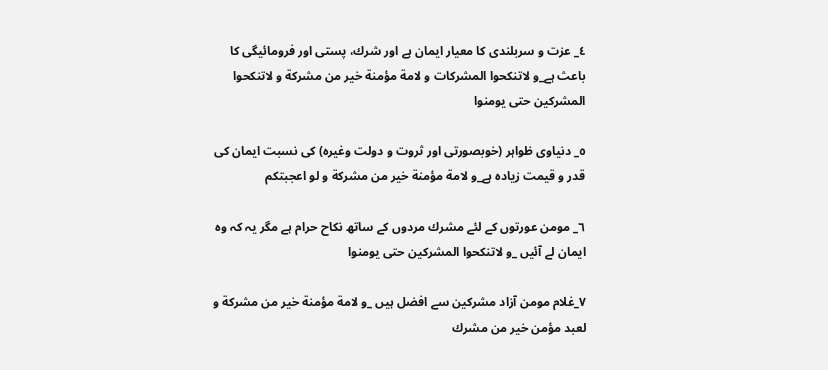٤_ عزت و سربلندى كا معيار ايمان ہے اور شرك، پستى اور فرومائيگى كا باعث ہے_و لاتنكحوا المشركات و لامة مؤمنة خير من مشركة و لاتنكحوا المشركين حتى يومنوا

٥_ دنياوى ظواہر (خوبصورتى اور ثروت و دولت وغيرہ) كى نسبت ايمان كى قدر و قيمت زيادہ ہے_و لامة مؤمنة خير من مشركة و لو اعجبتكم

٦_ مومن عورتوں كے لئے مشرك مردوں كے ساتھ نكاح حرام ہے مگر يہ كہ وہ ايمان لے آئيں _و لاتنكحوا المشركين حتى يومنوا

٧_غلام مومن آزاد مشركين سے افضل ہيں _و لامة مؤمنة خير من مشركة و لعبد مؤمن خير من مشرك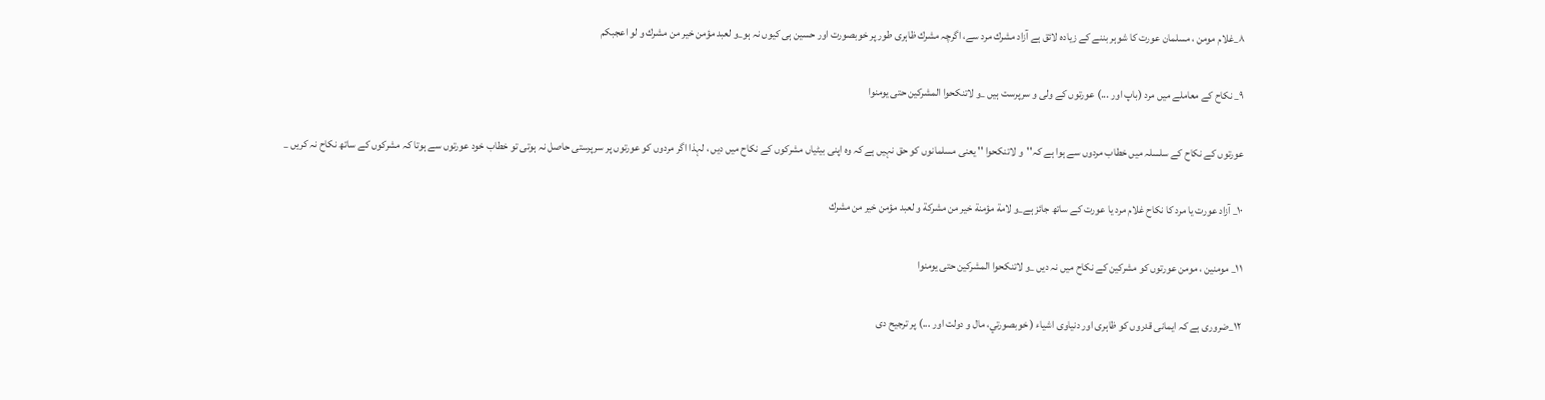٨_غلام مومن ، مسلمان عورت كا شوہر بننے كے زيادہ لائق ہے آزاد مشرك مرد سے، اگرچہ مشرك ظاہرى طور پر خوبصورت اور حسين ہى كيوں نہ ہو_و لعبد مؤمن خير من مشرك و لو اعجبكم

٩_ نكاح كے معاملے ميں مرد (باپ اور ...) عورتوں كے ولى و سرپرست ہيں _و لاتنكحوا المشركين حتى يومنوا

عورتوں كے نكاح كے سلسلہ ميں خطاب مردوں سے ہوا ہے كہ''و لاتنكحوا '' يعنى مسلمانوں كو حق نہيں ہے كہ وہ اپنى بيٹياں مشركوں كے نكاح ميں ديں ، لہذا اگر مردوں كو عورتوں پر سرپرستى حاصل نہ ہوتى تو خطاب خود عورتوں سے ہوتا كہ مشركوں كے ساتھ نكاح نہ كريں _

١٠_ آزاد عورت يا مرد كا نكاح غلام مرد يا عورت كے ساتھ جائز ہے_و لامة مؤمنة خير من مشركة و لعبد مؤمن خير من مشرك

١١_ مومنين ، مومن عورتوں كو مشركين كے نكاح ميں نہ ديں _و لاتنكحوا المشركين حتى يومنوا

١٢_ضرورى ہے كہ ايمانى قدروں كو ظاہرى اور دنياوى اشياء ( خوبصورتي، مال و دولت اور ...) پر ترجيح دى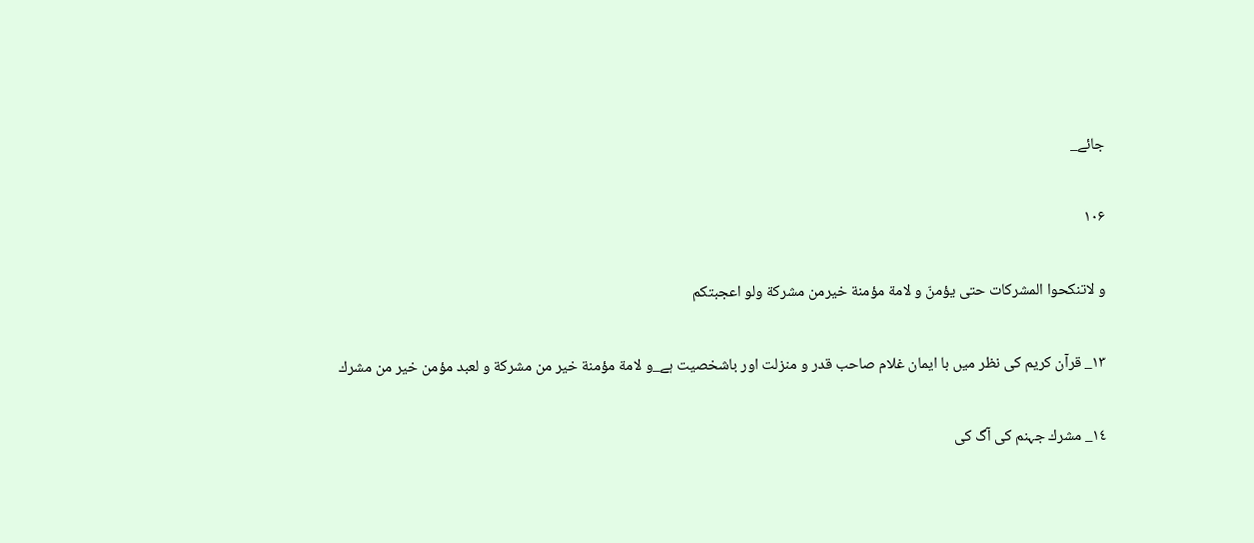جائے_

۱۰۶

و لاتنكحوا المشركات حتى يؤمنّ و لامة مؤمنة خيرمن مشركة ولو اعجبتكم

١٣_ قرآن كريم كى نظر ميں با ايمان غلام صاحب قدر و منزلت اور باشخصيت ہے_و لامة مؤمنة خير من مشركة و لعبد مؤمن خير من مشرك

١٤_ مشرك جہنم كى آگ كى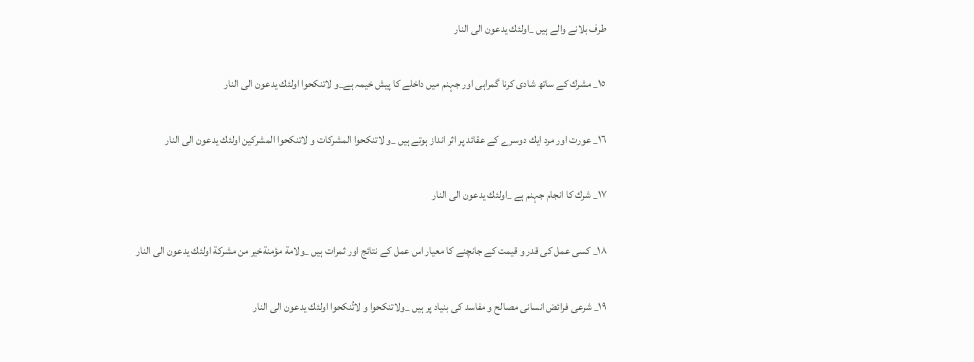طرف بلانے والے ہيں _اولئك يدعون الى النار

١٥_ مشرك كے ساتھ شادى كرنا گمراہى اور جہنم ميں داخلے كا پيش خيمہ ہے_و لاتنكحوا اولئك يدعون الى النار

١٦_ عورت اور مرد ايك دوسرے كے عقائد پر اثر انداز ہوتے ہيں _و لاتنكحوا المشركات و لاتنكحوا المشركين اولئك يدعون الى النار

١٧_ شرك كا انجام جہنم ہے _اولئك يدعون الى النار

١٨_ كسى عمل كى قدر و قيمت كے جانچنے كا معيار اس عمل كے نتائج اور ثمرات ہيں _ولامة مؤمنةخير من مشركة اولئك يدعون الى النار

١٩_ شرعى فرائض انسانى مصالح و مفاسد كى بنياد پر ہيں _ولاتنكحوا و لاتُنكحوا اولئك يدعون الى النار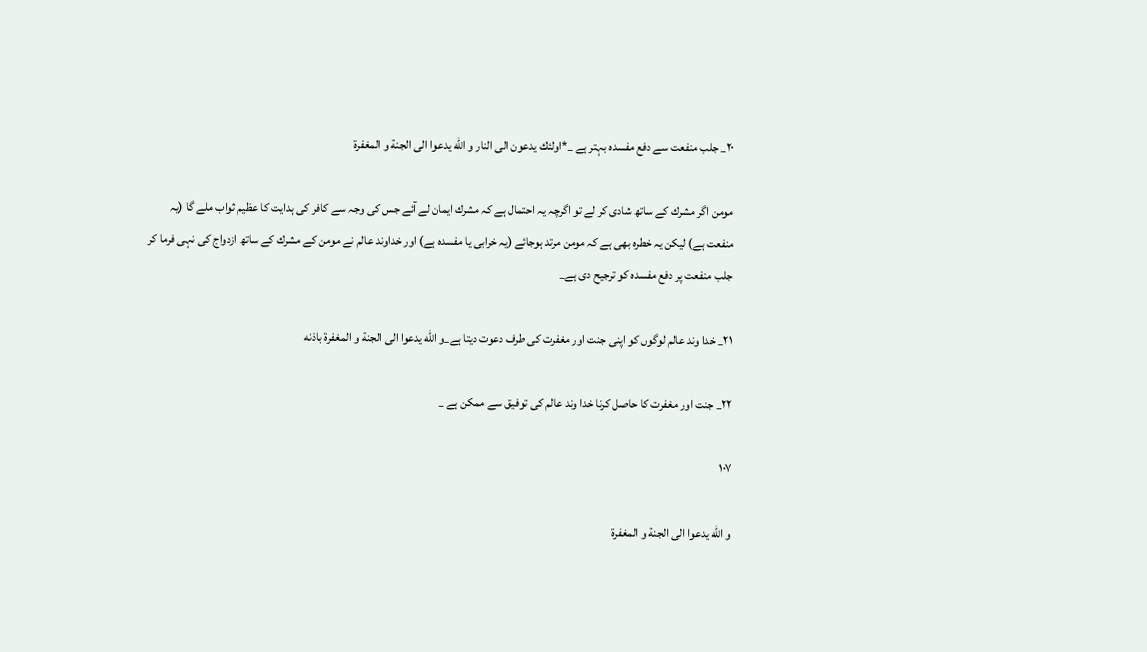٢٠_ جلب منفعت سے دفع مفسدہ بہتر ہے _*اولئك يدعون الى النار و الله يدعوا الى الجنة و المغفرة

مومن اگر مشرك كے ساتھ شادى كر لے تو اگرچہ يہ احتمال ہے كہ مشرك ايمان لے آئے جس كى وجہ سے كافر كى ہدايت كا عظيم ثواب ملے گا (يہ منفعت ہے) ليكن يہ خطرہ بھى ہے كہ مومن مرتد ہوجائے (يہ خرابى يا مفسدہ ہے) اور خداوند عالم نے مومن كے مشرك كے ساتھ ازدواج كى نہى فرما كر جلب منفعت پر دفع مفسدہ كو ترجيح دى ہے_

٢١_ خدا وند عالم لوگوں كو اپنى جنت اور مغفرت كى طرف دعوت ديتا ہے_و الله يدعوا الى الجنة و المغفرة باذنه

٢٢_ جنت اور مغفرت كا حاصل كرنا خدا وند عالم كى توفيق سے ممكن ہے _

۱۰۷

و الله يدعوا الى الجنة و المغفرة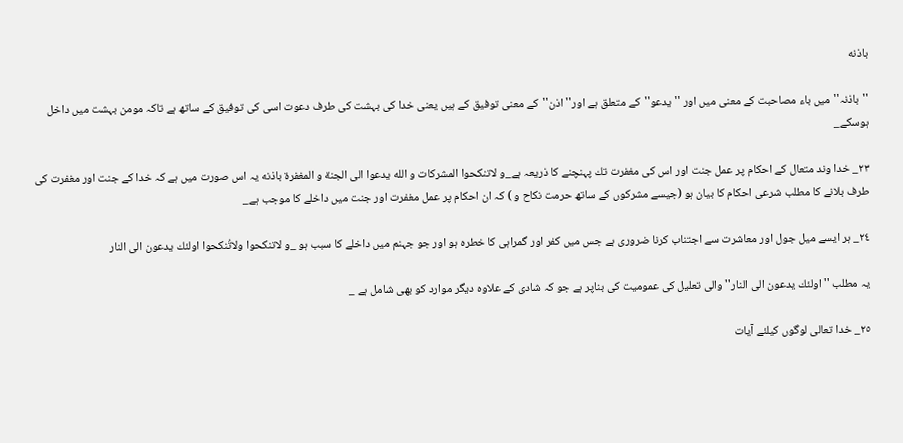باذنه

''باذنہ''ميں باء مصاحبت كے معنى ميں اور ''يدعو''كے متعلق ہے اور''اذن''كے معنى توفيق كے ہيں يعنى خدا كى بہشت كى طرف دعوت اسى كى توفيق كے ساتھ ہے تاكہ مومن بہشت ميں داخل ہوسكے_

٢٣_ خدا وند متعال كے احكام پر عمل جنت اور اس كى مغفرت تك پہنچنے كا ذريعہ ہے_و لاتنكحوا المشركات و الله يدعوا الى الجنة و المغفرة باذنه يہ اس صورت ميں ہے كہ خدا كے جنت اور مغفرت كى طرف بلانے كا مطلب شرعى احكام كا بيان ہو (جيسے مشركوں كے ساتھ حرمت نكاح و ) كہ ان احكام پر عمل مغفرت اور جنت ميں داخلے كا موجب ہے_

٢٤_ ہر ايسے ميل جول اور معاشرت سے اجتناب كرنا ضرورى ہے جس ميں كفر اور گمراہى كا خطرہ ہو اور جو جہنم ميں داخلے كا سبب ہو _و لاتنكحوا ولاتُنكحوا اولئك يدعون الى النار

يہ مطلب ''اولئك يدعون الى النار'' والى تعليل كى عموميت كى بناپر ہے جو كہ شادى كے علاوہ ديگر موارد كو بھى شامل ہے _

٢٥_ خدا تعالى لوگوں كيلئے آيات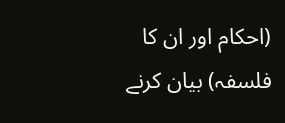(احكام اور ان كا فلسفہ) بيان كرنے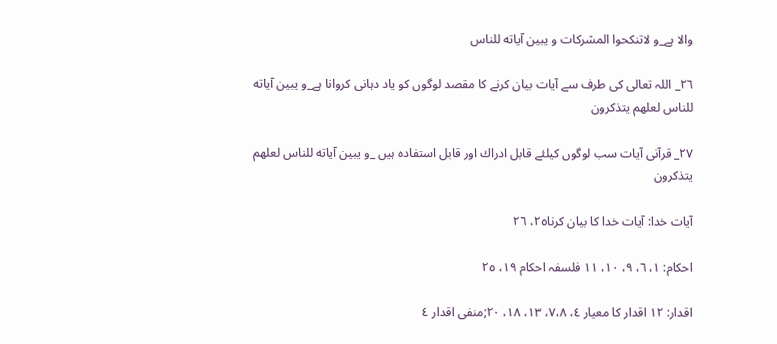والا ہے_و لاتنكحوا المشركات و يبين آياته للناس

٢٦_ اللہ تعالى كى طرف سے آيات بيان كرنے كا مقصد لوگوں كو ياد دہانى كروانا ہے_و يبين آياته للناس لعلهم يتذكرون

٢٧_ قرآنى آيات سب لوگوں كيلئے قابل ادراك اور قابل استفادہ ہيں _و يبين آياته للناس لعلهم يتذكرون

آيات خدا: آيات خدا كا بيان كرنا٢٥، ٢٦

احكام: ١، ٦، ٩، ١٠، ١١ فلسفہ احكام ١٩، ٢٥

اقدار: ١٢ اقدار كا معيار ٤، ٧،٨، ١٣، ١٨، ٢٠;منفى اقدار ٤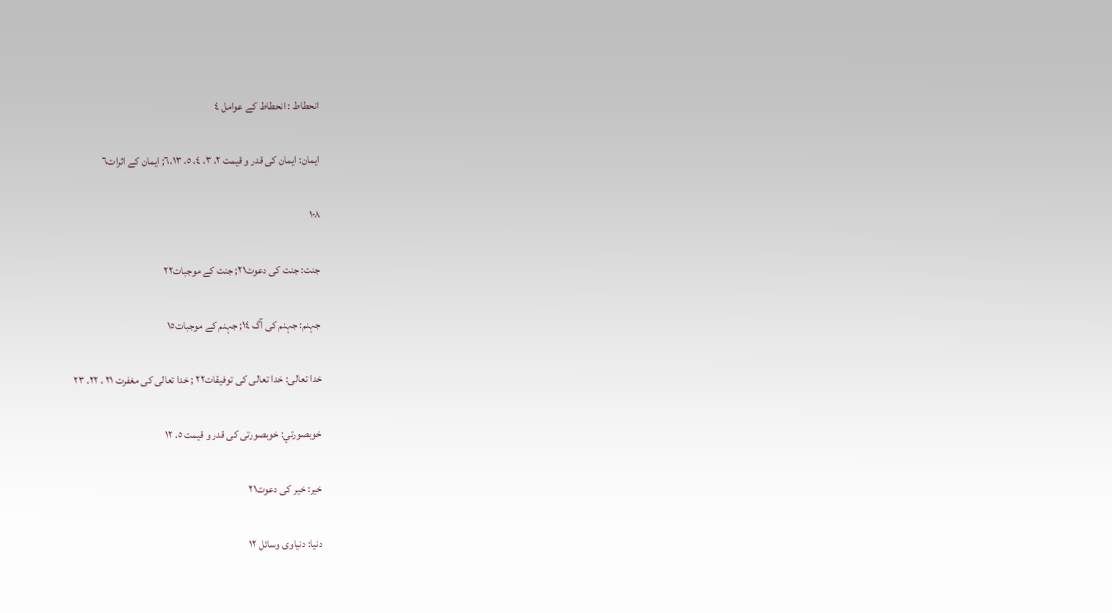انحطاط : انحطاط كے عوامل ٤

ايمان: ايمان كى قدر و قيمت ٢، ٣، ٤، ٥، ٦،١٣; ايمان كے اثرات٦

۱۰۸

جنت: جنت كى دعوت٢١; جنت كے موجبات٢٢

جہنم: جہنم كى آگ ١٤; جہنم كے موجبات١٥

خدا تعالى: خدا تعالى كى توفيقات٢٢ ; خدا تعالى كى مغفرت ٢١ ، ٢٢، ٢٣

خوبصورتي: خوبصورتى كى قدر و قيمت ٥، ١٢

خير: خير كى دعوت٢١

دنيا: دنياوى وسائل ١٢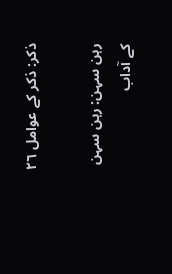ذكر: ذكر كے عوامل ٢٦

رہن سہن: رہن سہن كے آداب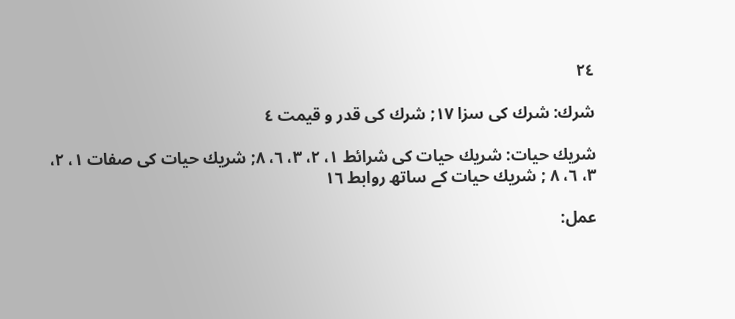٢٤

شرك: شرك كى سزا ١٧; شرك كى قدر و قيمت ٤

شريك حيات: شريك حيات كى شرائط ١، ٢، ٣، ٦، ٨; شريك حيات كى صفات ١، ٢، ٣، ٦، ٨ ; شريك حيات كے ساتھ روابط ١٦

عمل: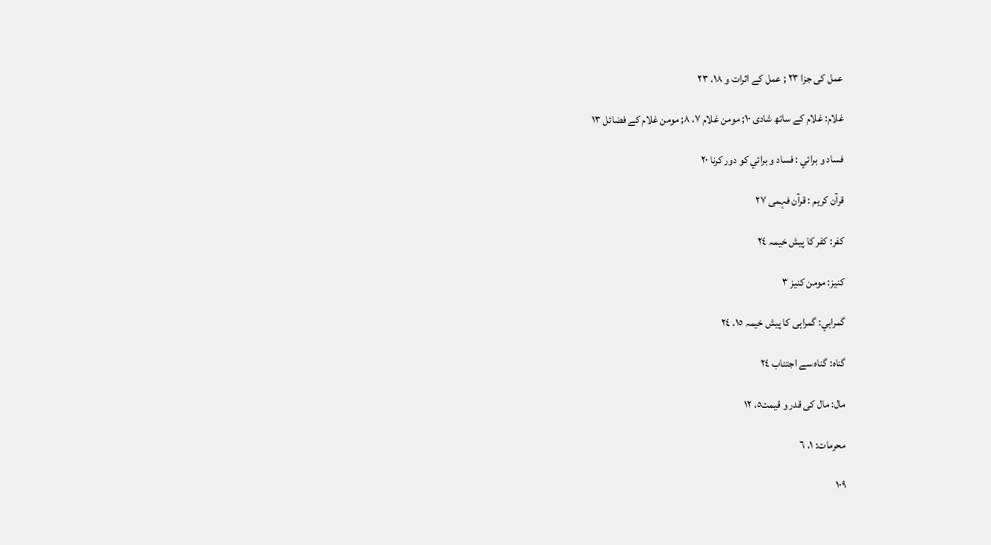عمل كى جزا ٢٣ ; عمل كے اثرات و ١٨، ٢٣

غلام: غلام كے ساتھ شادى ١٠; مومن غلام ٧، ٨; مومن غلام كے فضائل ١٣

فساد و برائي : فساد و برائي كو دور كرنا ٢٠

قرآن كريم : قرآن فہمى ٢٧

كفر: كفر كا پيش خيمہ ٢٤

كنيز: مومن كنيز ٣

گمراہي: گمراہى كا پيش خيمہ ١٥، ٢٤

گناہ: گناہ سے اجتناب ٢٤

مال: مال كى قدر و قيمت٥، ١٢

محرمات: ١، ٦

۱۰۹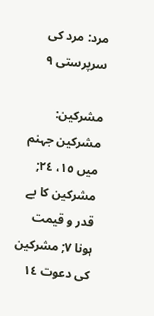مرد: مرد كى سرپرستى ٩

مشركين: مشركين جہنم ميں ١٥، ٢٤; مشركين كا بے قدر و قيمت ہونا ٧; مشركين كى دعوت ١٤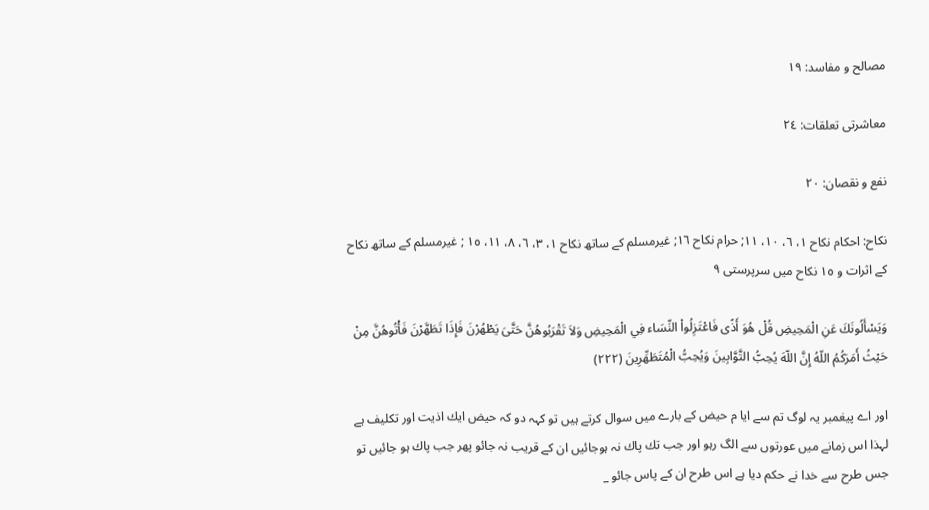مصالح و مفاسد: ١٩

معاشرتى تعلقات: ٢٤

نفع و نقصان: ٢٠

نكاح: احكام نكاح ١، ٦، ١٠، ١١; حرام نكاح ١٦; غيرمسلم كے ساتھ نكاح ١، ٣، ٦، ٨، ١١، ١٥ ; غيرمسلم كے ساتھ نكاح كے اثرات و ١٥ نكاح ميں سرپرستى ٩

وَيَسْأَلُونَكَ عَنِ الْمَحِيضِ قُلْ هُوَ أَذًى فَاعْتَزِلُواْ النِّسَاء فِي الْمَحِيضِ وَلاَ تَقْرَبُوهُنَّ حَتَّىَ يَطْهُرْنَ فَإِذَا تَطَهَّرْنَ فَأْتُوهُنَّ مِنْ حَيْثُ أَمَرَكُمُ اللّهُ إِنَّ اللّهَ يُحِبُّ التَّوَّابِينَ وَيُحِبُّ الْمُتَطَهِّرِينَ (٢٢٢)

اور اے پيغمبر يہ لوگ تم سے ايا م حيض كے بارے ميں سوال كرتے ہيں تو كہہ دو كہ حيض ايك اذيت اور تكليف ہے لہذا اس زمانے ميں عورتوں سے الگ رہو اور جب تك پاك نہ ہوجائيں ان كے قريب نہ جائو پھر جب پاك ہو جائيں تو جس طرح سے خدا نے حكم ديا ہے اس طرح ان كے پاس جائو _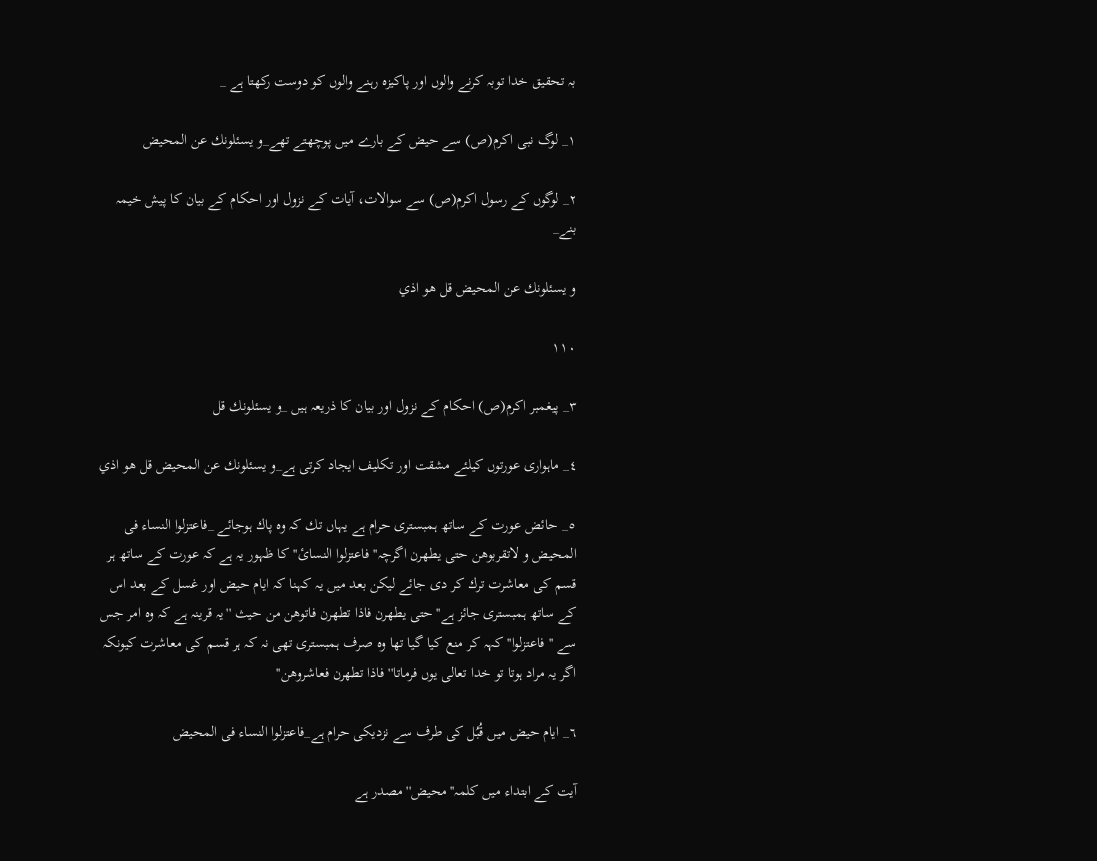بہ تحقيق خدا توبہ كرنے والوں اور پاكيزہ رہنے والوں كو دوست ركھتا ہے _

١_ لوگ نبى اكرم(ص) سے حيض كے بارے ميں پوچھتے تھے_و يسئلونك عن المحيض

٢_ لوگوں كے رسول اكرم(ص) سے سوالات، آيات كے نزول اور احكام كے بيان كا پيش خيمہ بنے_

و يسئلونك عن المحيض قل هو اذي

۱۱۰

٣_ پيغمبر اكرم(ص) احكام كے نزول اور بيان كا ذريعہ ہيں _و يسئلونك قل

٤_ ماہوارى عورتوں كيلئے مشقت اور تكليف ايجاد كرتى ہے_و يسئلونك عن المحيض قل هو اذي

٥_ حائض عورت كے ساتھ ہمبسترى حرام ہے يہاں تك كہ وہ پاك ہوجائے _فاعتزلوا النساء فى المحيض و لاتقربوهن حتى يطهرن اگرچہ''فاعتزلوا النسائ'' كا ظہور يہ ہے كہ عورت كے ساتھ ہر قسم كى معاشرت ترك كر دى جائے ليكن بعد ميں يہ كہنا كہ ايام حيض اور غسل كے بعد اس كے ساتھ ہمبسترى جائز ہے''حتى يطهرن فاذا تطهرن فاتوهن من حيث ''يہ قرينہ ہے كہ وہ امر جس سے ''فاعتزلوا''كہہ كر منع كيا گيا تھا وہ صرف ہمبسترى تھى نہ كہ ہر قسم كى معاشرت كيونكہ اگر يہ مراد ہوتا تو خدا تعالى يوں فرماتا''فاذا تطھرن فعاشروھن''

٦_ ايام حيض ميں قُبُل كى طرف سے نزديكى حرام ہے_فاعتزلوا النساء فى المحيض

آيت كے ابتداء ميں كلمہ''محيض'' مصدر ہے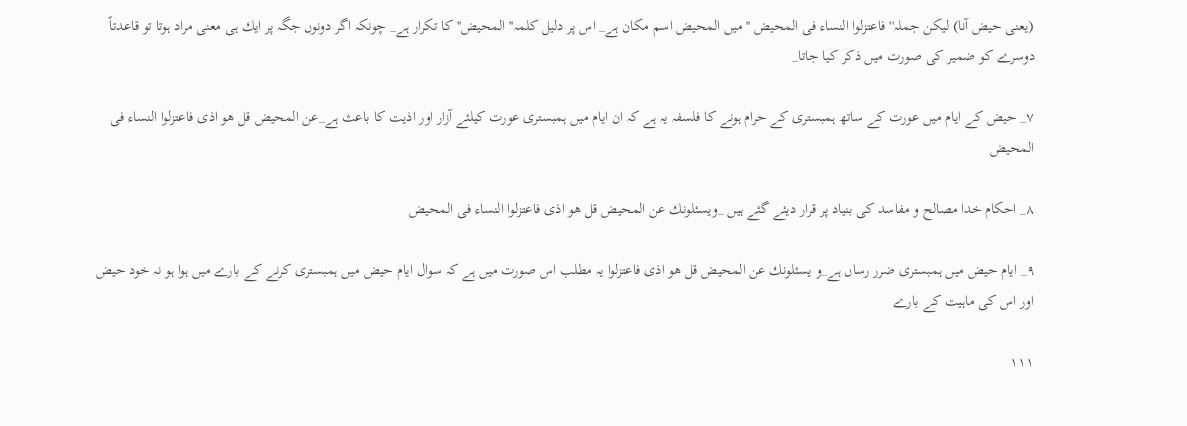(يعنى حيض آنا) ليكن جملہ''فاعتزلوا النساء فى المحيض ''ميں المحيض اسم مكان ہے_ اس پر دليل كلمہ'' المحيض'' كا تكرار ہے_ چونكہ اگر دونوں جگہ پر ايك ہى معنى مراد ہوتا تو قاعدتاً دوسرے كو ضمير كى صورت ميں ذكر كيا جاتا_

٧_ حيض كے ايام ميں عورت كے ساتھ ہمبسترى كے حرام ہونے كا فلسفہ يہ ہے كہ ان ايام ميں ہمبسترى عورت كيلئے آزار اور اذيت كا باعث ہے_عن المحيض قل هو اذى فاعتزلوا النساء فى المحيض

٨_ احكام خدا مصالح و مفاسد كى بنياد پر قرار ديئے گئے ہيں _ويسئلونك عن المحيض قل هو اذى فاعتزلوا النساء فى المحيض

٩_ ايام حيض ميں ہمبسترى ضرر رساں ہے_و يسئلونك عن المحيض قل هو اذى فاعتزلوا يہ مطلب اس صورت ميں ہے كہ سوال ايام حيض ميں ہمبسترى كرنے كے بارے ميں ہوا ہو نہ خود حيض اور اس كى ماہيت كے بارے

۱۱۱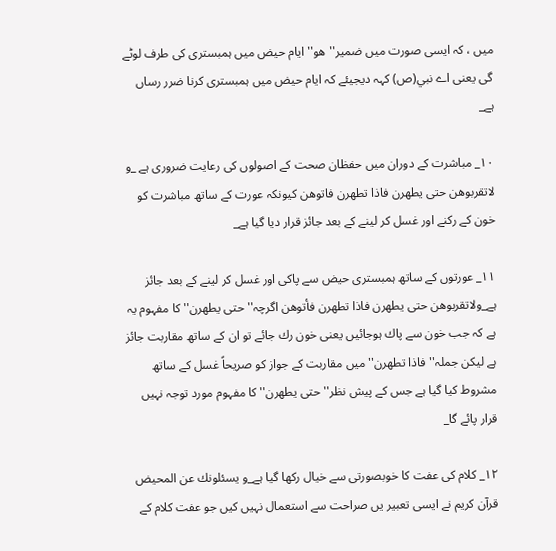ميں ، كہ ايسى صورت ميں ضمير''ھو''ايام حيض ميں ہمبسترى كى طرف لوٹے گى يعنى اے نبي(ص) كہہ ديجيئے كہ ايام حيض ميں ہمبسترى كرنا ضرر رساں ہے_

١٠_ مباشرت كے دوران ميں حفظان صحت كے اصولوں كى رعايت ضرورى ہے _و لاتقربوهن حتى يطهرن فاذا تطهرن فاتوهن كيونكہ عورت كے ساتھ مباشرت كو خون كے ركنے اور غسل كر لينے كے بعد جائز قرار ديا گيا ہے_

١١_ عورتوں كے ساتھ ہمبسترى حيض سے پاكى اور غسل كر لينے كے بعد جائز ہے_ولاتقربوهن حتى يطهرن فاذا تطهرن فأتوهن اگرچہ''حتى يطھرن'' كا مفہوم يہ ہے كہ جب خون سے پاك ہوجائيں يعنى خون رك جائے تو ان كے ساتھ مقاربت جائز ہے ليكن جملہ''فاذا تطھرن''ميں مقاربت كے جواز كو صريحاً غسل كے ساتھ مشروط كيا گيا ہے جس كے پيش نظر''حتى يطھرن''كا مفہوم مورد توجہ نہيں قرار پائے گا_

١٢_ كلام كى عفت كا خوبصورتى سے خيال ركھا گيا ہے_و يسئلونك عن المحيض قرآن كريم نے ايسى تعبير يں صراحت سے استعمال نہيں كيں جو عفت كلام كے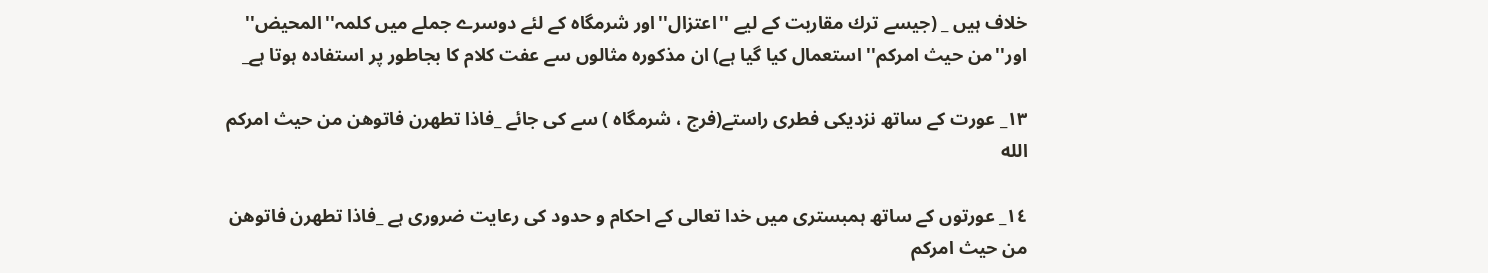خلاف ہيں _ (جيسے ترك مقاربت كے ليے ''اعتزال''اور شرمگاہ كے لئے دوسرے جملے ميں كلمہ''المحيض'' اور''من حيث امركم'' استعمال كيا گيا ہے) ان مذكورہ مثالوں سے عفت كلام كا بجاطور پر استفادہ ہوتا ہے_

١٣_ عورت كے ساتھ نزديكى فطرى راستے(فرج ، شرمگاہ ) سے كى جائے _فاذا تطهرن فاتوهن من حيث امركم الله

١٤_ عورتوں كے ساتھ ہمبسترى ميں خدا تعالى كے احكام و حدود كى رعايت ضرورى ہے _فاذا تطهرن فاتوهن من حيث امركم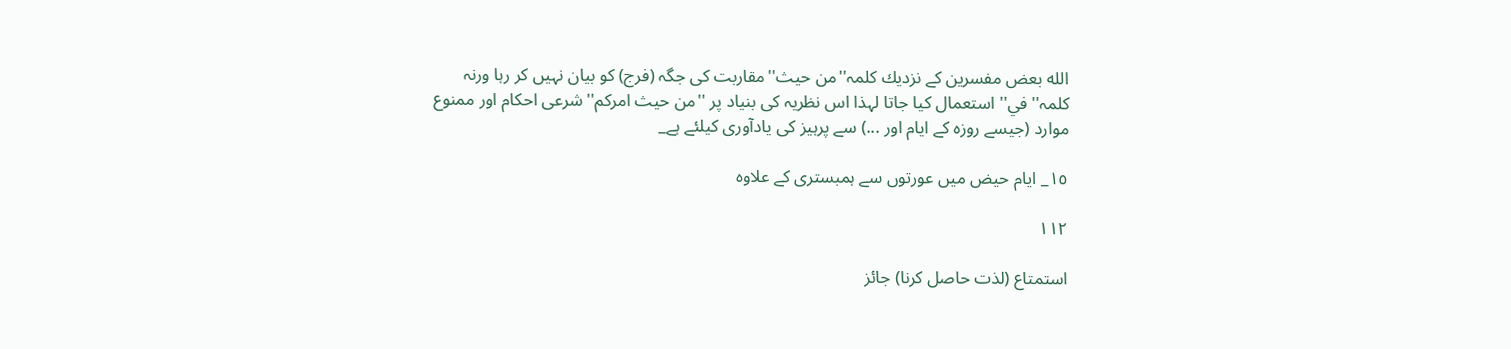الله بعض مفسرين كے نزديك كلمہ''من حيث''مقاربت كى جگہ (فرج) كو بيان نہيں كر رہا ورنہ كلمہ''في'' استعمال كيا جاتا لہذا اس نظريہ كى بنياد پر ''من حيث امركم'' شرعى احكام اور ممنوع موارد (جيسے روزہ كے ايام اور ...) سے پرہيز كى يادآورى كيلئے ہے_

١٥_ ايام حيض ميں عورتوں سے ہمبسترى كے علاوہ

۱۱۲

استمتاع (لذت حاصل كرنا) جائز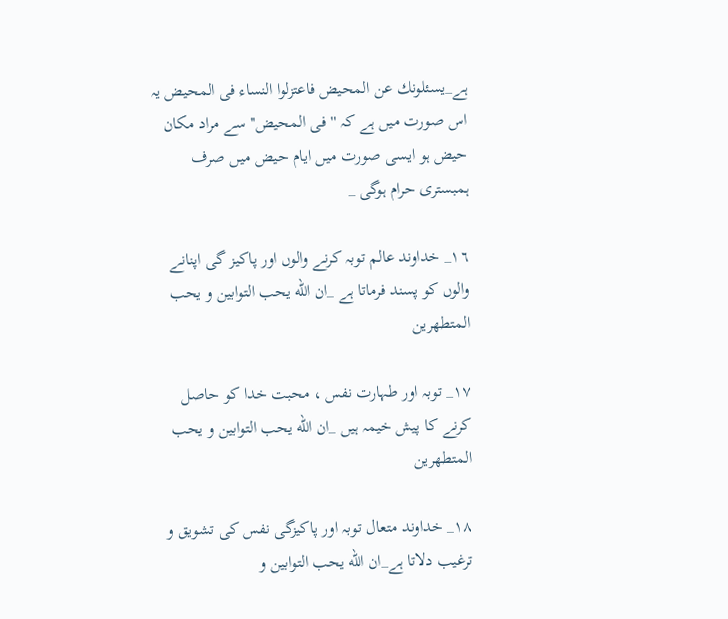ہے_يسئلونك عن المحيض فاعتزلوا النساء فى المحيض يہ اس صورت ميں ہے كہ ''فى المحيض'' سے مراد مكان حيض ہو ايسى صورت ميں ايام حيض ميں صرف ہمبسترى حرام ہوگى _

١٦_ خداوند عالم توبہ كرنے والوں اور پاكيز گى اپنانے والوں كو پسند فرماتا ہے _ان الله يحب التوابين و يحب المتطهرين

١٧_ توبہ اور طہارت نفس ، محبت خدا كو حاصل كرنے كا پيش خيمہ ہيں _ان الله يحب التوابين و يحب المتطهرين

١٨_ خداوند متعال توبہ اور پاكيزگى نفس كى تشويق و ترغيب دلاتا ہے_ان الله يحب التوابين و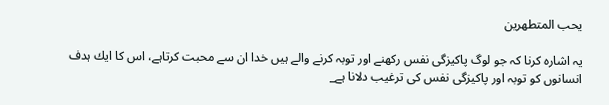يحب المتطهرين

يہ اشارہ كرنا كہ جو لوگ پاكيزگى نفس ركھنے اور توبہ كرنے والے ہيں خدا ان سے محبت كرتاہے، اس كا ايك ہدف انسانوں كو توبہ اور پاكيزگى نفس كى ترغيب دلانا ہے_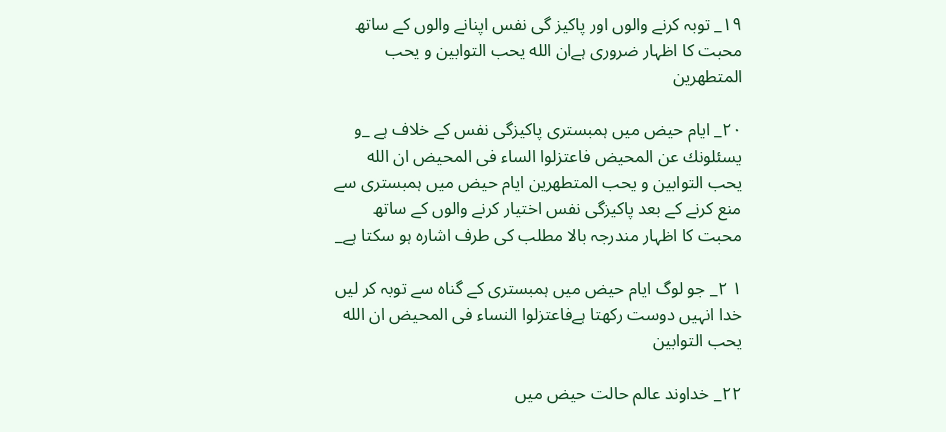١٩_ توبہ كرنے والوں اور پاكيز گى نفس اپنانے والوں كے ساتھ محبت كا اظہار ضرورى ہےان الله يحب التوابين و يحب المتطهرين

٢٠_ ايام حيض ميں ہمبسترى پاكيزگى نفس كے خلاف ہے _و يسئلونك عن المحيض فاعتزلوا الساء فى المحيض ان الله يحب التوابين و يحب المتطهرين ايام حيض ميں ہمبسترى سے منع كرنے كے بعد پاكيزگى نفس اختيار كرنے والوں كے ساتھ محبت كا اظہار مندرجہ بالا مطلب كى طرف اشارہ ہو سكتا ہے_

١ ٢_ جو لوگ ايام حيض ميں ہمبسترى كے گناہ سے توبہ كر ليں خدا انہيں دوست ركھتا ہےفاعتزلوا النساء فى المحيض ان الله يحب التوابين

٢٢_ خداوند عالم حالت حيض ميں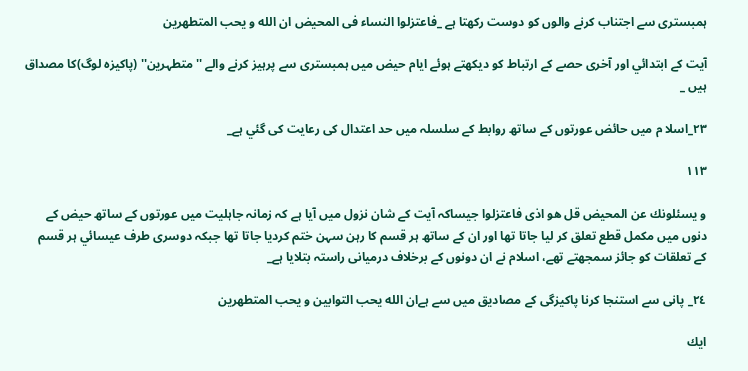ہمبسترى سے اجتناب كرنے والوں كو دوست ركھتا ہے _فاعتزلوا النساء فى المحيض ان الله و يحب المتطهرين

آيت كے ابتدائي اور آخرى حصے كے ارتباط كو ديكھتے ہوئے ايام حيض ميں ہمبسترى سے پرہيز كرنے والے ''متطہرين'' (پاكيزہ لوگ)كا مصداق ہيں _

٢٣_اسلا م ميں حائض عورتوں كے ساتھ روابط كے سلسلہ ميں حد اعتدال كى رعايت كى گئي ہے_

۱۱۳

و يسئلونك عن المحيض قل هو اذى فاعتزلوا جيساكہ آيت كے شان نزول ميں آيا ہے كہ زمانہ جاہليت ميں عورتوں كے ساتھ حيض كے دنوں ميں مكمل قطع تعلق كر ليا جاتا تھا اور ان كے ساتھ ہر قسم كا رہن سہن ختم كرديا جاتا تھا جبكہ دوسرى طرف عيسائي ہر قسم كے تعلقات كو جائز سمجھتے تھے، اسلام نے ان دونوں كے برخلاف درميانى راستہ بتلايا ہے_

٢٤_ پانى سے استنجا كرنا پاكيزگى كے مصاديق ميں سے ہےان الله يحب التوابين و يحب المتطهرين

ايك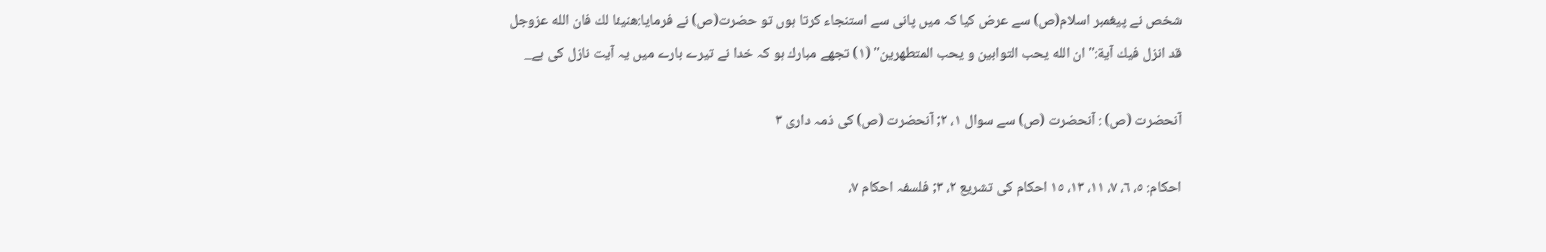شخص نے پيغمبر اسلام(ص) سے عرض كيا كہ ميں پانى سے استنجاء كرتا ہوں تو حضرت(ص) نے فرمايا:هنيئا لك فان الله عزوجل قد انزل فيك آية:''ان الله يحب التوابين و يحب المتطهرين'' (١) تجھے مبارك ہو كہ خدا نے تيرے بارے ميں يہ آيت نازل كى ہے_

آنحضرت (ص) : آنحضرت (ص) سے سوال ١، ٢; آنحضرت (ص) كى ذمہ دارى ٣

احكام: ٥، ٦، ٧، ١١، ١٣، ١٥ احكام كى تشريع ٢، ٣; فلسفہ احكام ٧،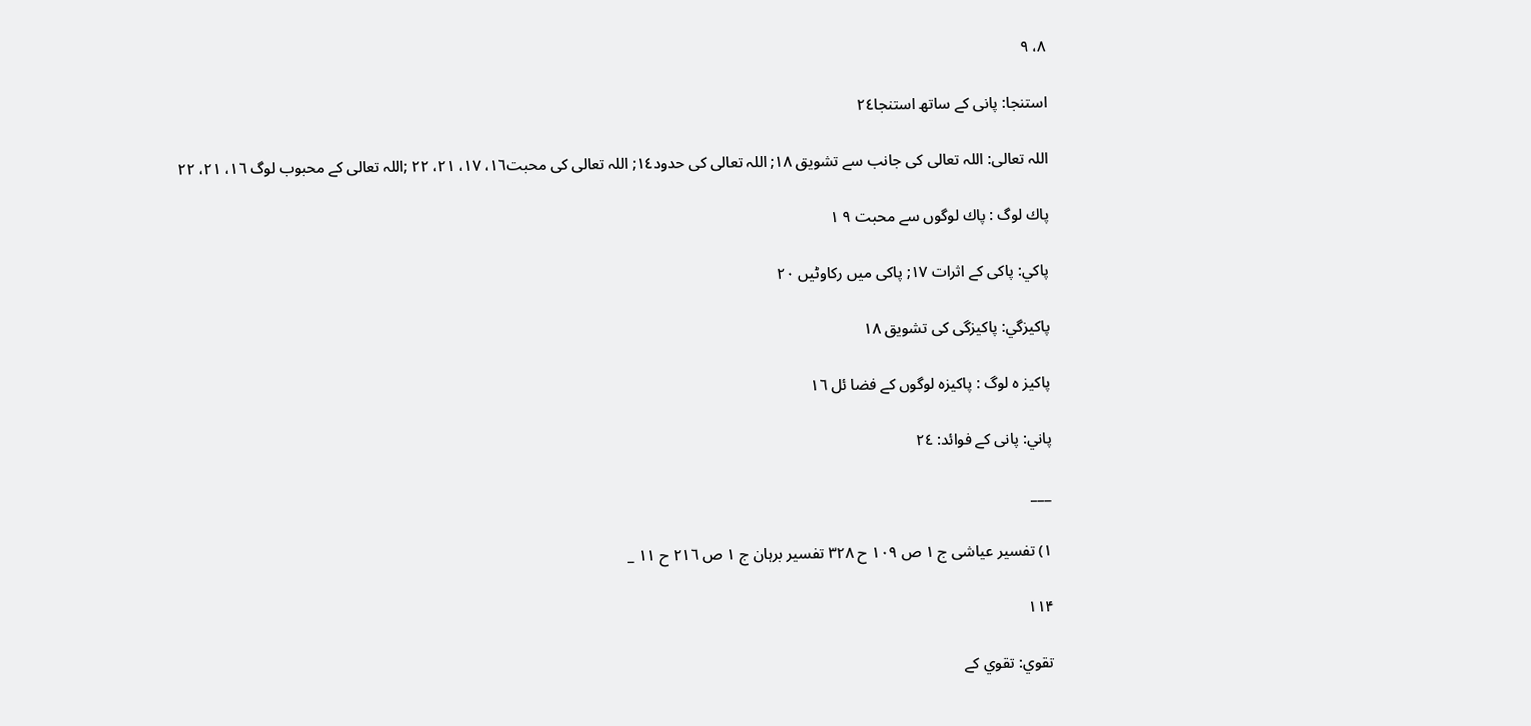٨، ٩

استنجا: پانى كے ساتھ استنجا٢٤

اللہ تعالى: اللہ تعالى كى جانب سے تشويق ١٨; اللہ تعالى كى حدود١٤; اللہ تعالى كى محبت١٦، ١٧، ٢١، ٢٢ ;اللہ تعالى كے محبوب لوگ ١٦، ٢١، ٢٢

پاك لوگ : پاك لوگوں سے محبت ٩ ١

پاكي: پاكى كے اثرات ١٧; پاكى ميں ركاوٹيں ٢٠

پاكيزگي: پاكيزگى كى تشويق ١٨

پاكيز ہ لوگ : پاكيزہ لوگوں كے فضا ئل ١٦

پاني: پانى كے فوائد: ٢٤

___

١) تفسير عياشى ج ١ ص ١٠٩ ح ٣٢٨ تفسير برہان ج ١ ص ٢١٦ ح ١١ _

۱۱۴

تقوي: تقوي كے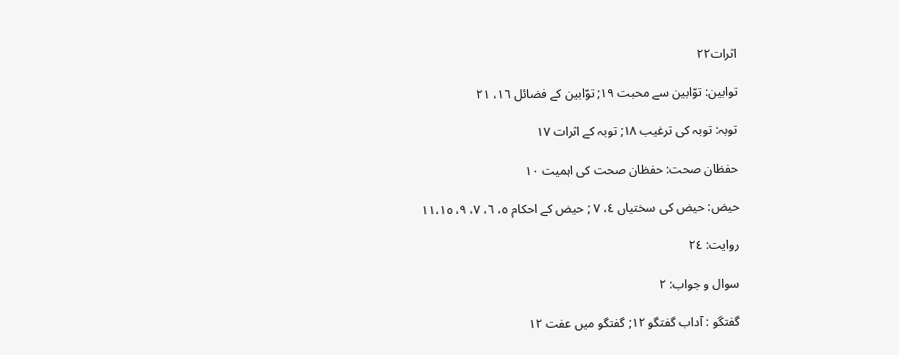اثرات٢٢

توابين: توّابين سے محبت ١٩; توّابين كے فضائل ١٦، ٢١

توبہ: توبہ كى ترغيب ١٨; توبہ كے اثرات ١٧

حفظان صحت: حفظان صحت كى اہميت ١٠

حيض: حيض كى سختياں ٤، ٧ ; حيض كے احكام ٥، ٦، ٧، ٩، ١١،١٥

روايت: ٢٤

سوال و جواب: ٢

گفتگو : آداب گفتگو ١٢; گفتگو ميں عفت ١٢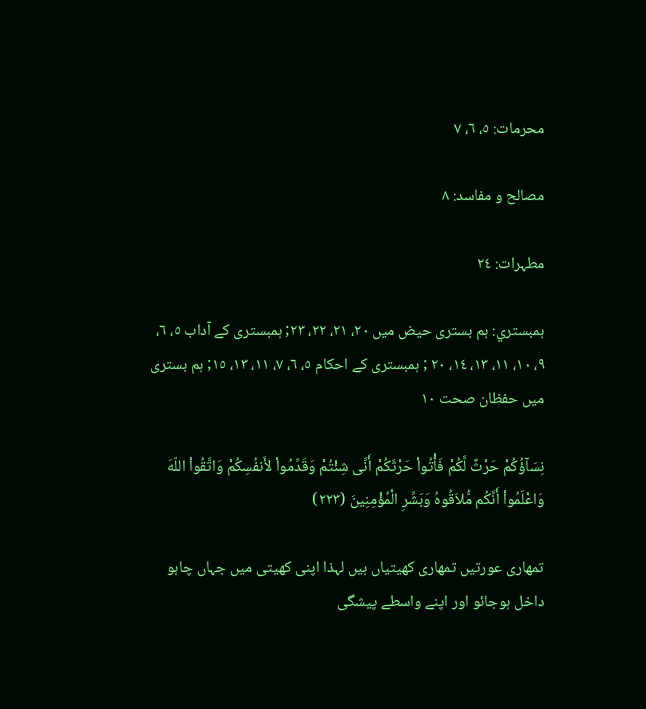محرمات: ٥، ٦، ٧

مصالح و مفاسد: ٨

مطہرات: ٢٤

ہمبستري: ہم بسترى حيض ميں ٢٠، ٢١، ٢٢، ٢٣; ہمبسترى كے آداب ٥، ٦، ٩، ١٠، ١١، ١٣، ١٤، ٢٠ ; ہمبسترى كے احكام ٥، ٦، ٧، ١١، ١٣، ١٥; ہم بسترى ميں حفظان صحت ١٠

نِسَآؤُكُمْ حَرْثٌ لَّكُمْ فَأْتُواْ حَرْثَكُمْ أَنَّى شِئْتُمْ وَقَدِّمُواْ لأَنفُسِكُمْ وَاتَّقُواْ اللّهَ وَاعْلَمُواْ أَنَّكُم مُّلاَقُوهُ وَبَشِّرِ الْمُؤْمِنِينَ (٢٢٣)

تمھارى عورتيں تمھارى كھيتياں ہيں لہذا اپنى كھيتى ميں جہاں چاہو داخل ہوجائو اور اپنے واسطے پيشگى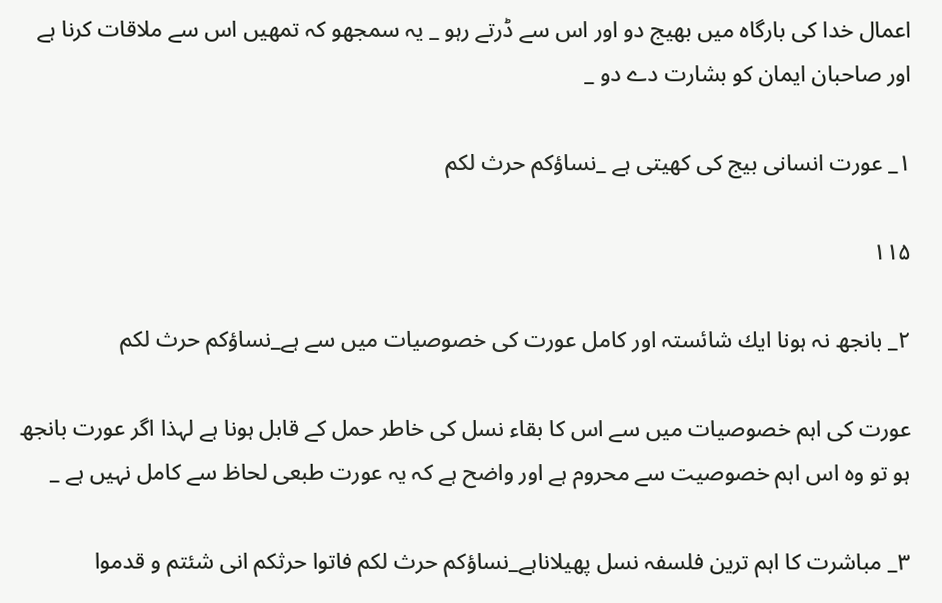اعمال خدا كى بارگاہ ميں بھيج دو اور اس سے ڈرتے رہو _ يہ سمجھو كہ تمھيں اس سے ملاقات كرنا ہے اور صاحبان ايمان كو بشارت دے دو _

١_ عورت انسانى بيج كى كھيتى ہے _نساؤكم حرث لكم

۱۱۵

٢_ بانجھ نہ ہونا ايك شائستہ اور كامل عورت كى خصوصيات ميں سے ہے_نساؤكم حرث لكم

عورت كى اہم خصوصيات ميں سے اس كا بقاء نسل كى خاطر حمل كے قابل ہونا ہے لہذا اگر عورت بانجھ ہو تو وہ اس اہم خصوصيت سے محروم ہے اور واضح ہے كہ يہ عورت طبعى لحاظ سے كامل نہيں ہے _

٣_ مباشرت كا اہم ترين فلسفہ نسل پھيلاناہے_نساؤكم حرث لكم فاتوا حرثكم انى شئتم و قدموا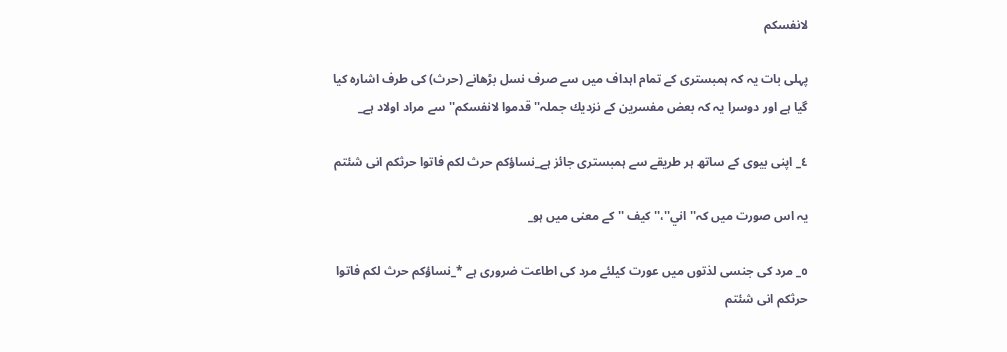لانفسكم

پہلى بات يہ كہ ہمبسترى كے تمام اہداف ميں سے صرف نسل بڑھانے (حرث) كى طرف اشارہ كيا گيا ہے اور دوسرا يہ كہ بعض مفسرين كے نزديك جملہ''قدموا لانفسكم''سے مراد اولاد ہے_

٤_ اپنى بيوى كے ساتھ ہر طريقے سے ہمبسترى جائز ہے_نساؤكم حرث لكم فاتوا حرثكم انى شئتم

يہ اس صورت ميں كہ''اني''،'' كيف ''كے معنى ميں ہو_

٥_ مرد كى جنسى لذتوں ميں عورت كيلئے مرد كى اطاعت ضرورى ہے *_نساؤكم حرث لكم فاتوا حرثكم انى شئتم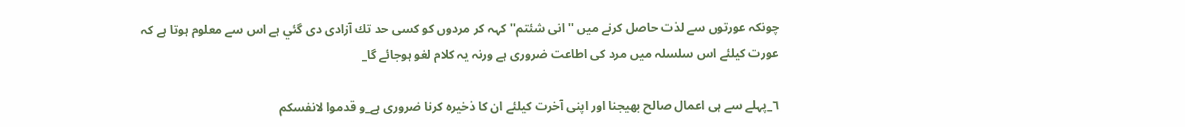چونكہ عورتوں سے لذت حاصل كرنے ميں ''انى شئتم''كہہ كر مردوں كو كسى حد تك آزادى دى گئي ہے اس سے معلوم ہوتا ہے كہ عورت كيلئے اس سلسلہ ميں مرد كى اطاعت ضرورى ہے ورنہ يہ كلام لغو ہوجائے گا_

٦_پہلے سے ہى اعمال صالح بھيجنا اور اپنى آخرت كيلئے ان كا ذخيرہ كرنا ضرورى ہے_و قدموا لانفسكم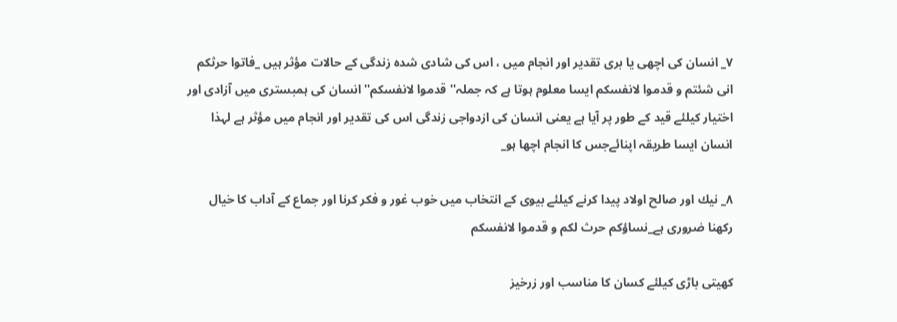٧_ انسان كى اچھى يا برى تقدير اور انجام ميں ، اس كى شادى شدہ زندگى كے حالات مؤثر ہيں _فاتوا حرثكم انى شئتم و قدموا لانفسكم ايسا معلوم ہوتا ہے كہ جملہ'' قدموا لانفسكم''انسان كى ہمبسترى ميں آزادى اور اختيار كيلئے قيد كے طور پر آيا ہے يعنى انسان كى ازدواجى زندگى اس كى تقدير اور انجام ميں مؤثر ہے لہذا انسان ايسا طريقہ اپنائےجس كا انجام اچھا ہو_

٨_ نيك اور صالح اولاد پيدا كرنے كيلئے بيوى كے انتخاب ميں خوب غور و فكر كرنا اور جماع كے آداب كا خيال ركھنا ضرورى ہے_نساؤكم حرث لكم و قدموا لانفسكم

كھيتى باڑى كيلئے كسان كا مناسب اور زرخيز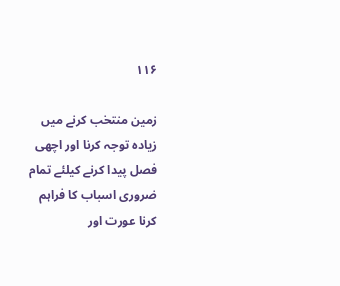۱۱۶

زمين منتخب كرنے ميں زيادہ توجہ كرنا اور اچھى فصل پيدا كرنے كيلئے تمام ضرورى اسباب كا فراہم كرنا عورت اور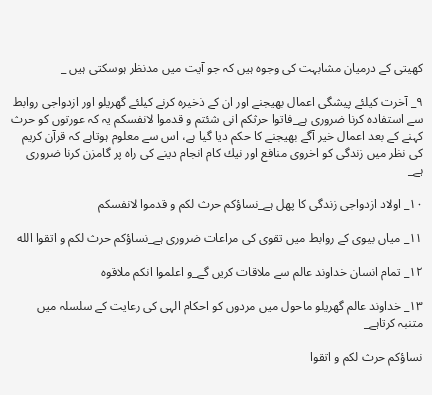كھيتى كے درميان مشابہت كى وجوہ ہيں كہ جو آيت ميں مدنظر ہوسكتى ہيں _

٩_ آخرت كيلئے پيشگى اعمال بھيجنے اور ان كے ذخيرہ كرنے كيلئے گھريلو اور ازدواجى روابط سے استفادہ كرنا ضرورى ہے_فاتوا حرثكم انى شئتم و قدموا لانفسكم يہ كہ عورتوں كو حرث كہنے كے بعد اعمال خير آگے بھيجنے كا حكم ديا گيا ہے، اس سے معلوم ہوتاہے كہ قرآن كريم كى نظر ميں زندگى كو اخروى منافع اور نيك كام انجام دينے كى راہ پر گامزن كرنا ضرورى ہے_

١٠_ اولاد ازدواجى زندگى كا پھل ہے_نساؤكم حرث لكم و قدموا لانفسكم

١١_ مياں بيوى كے روابط ميں تقوى كى مراعات ضرورى ہے_نساؤكم حرث لكم و اتقوا الله

١٢_ تمام انسان خداوند عالم سے ملاقات كريں گے_و اعلموا انكم ملاقوه

١٣_ خداوند عالم گھريلو ماحول ميں مردوں كو احكام الہى كى رعايت كے سلسلہ ميں متنبہ كرتاہے_

نساؤكم حرث لكم و اتقوا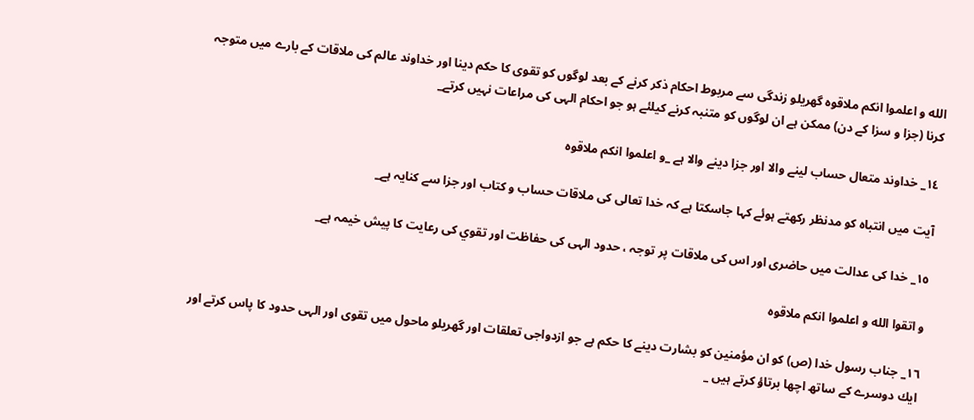الله و اعلموا انكم ملاقوه گھريلو زندگى سے مربوط احكام ذكر كرنے كے بعد لوگوں كو تقوى كا حكم دينا اور خداوند عالم كى ملاقات كے بارے ميں متوجہ كرنا (جزا و سزا كے دن) ممكن ہے ان لوگوں كو متنبہ كرنے كيلئے ہو جو احكام الہى كى مراعات نہيں كرتے_

١٤_ خداوند متعال حساب لينے والا اور جزا دينے والا ہے _و اعلموا انكم ملاقوه

آيت ميں انتباہ كو مدنظر ركھتے ہوئے كہا جاسكتا ہے كہ خدا تعالى كى ملاقات حساب و كتاب اور جزا سے كنايہ ہے_

١٥_ خدا كى عدالت ميں حاضرى اور اس كى ملاقات پر توجہ ، حدود الہى كى حفاظت اور تقوي كى رعايت كا پيش خيمہ ہے_

و اتقوا الله و اعلموا انكم ملاقوه

١٦_ جناب رسول خدا (ص) كو ان مؤمنين كو بشارت دينے كا حكم ہے جو ازدواجى تعلقات اور گھريلو ماحول ميں تقوى اور الہى حدود كا پاس كرتے اور ايك دوسرے كے ساتھ اچھا برتاؤ كرتے ہيں _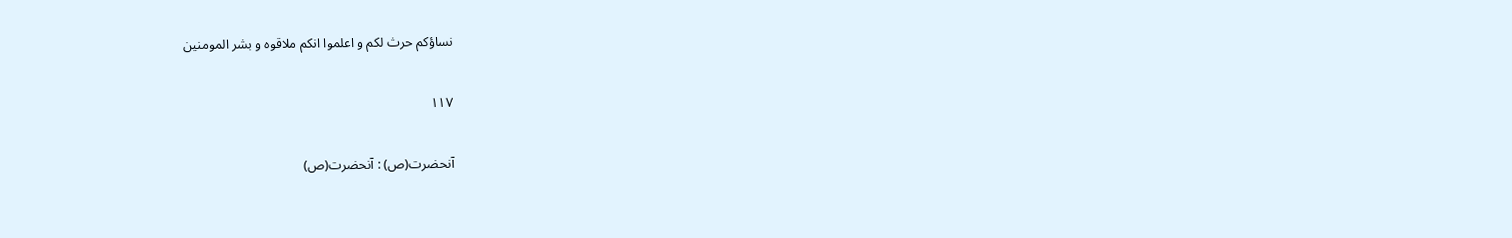نساؤكم حرث لكم و اعلموا انكم ملاقوه و بشر المومنين

۱۱۷

آنحضرت(ص) : آنحضرت(ص)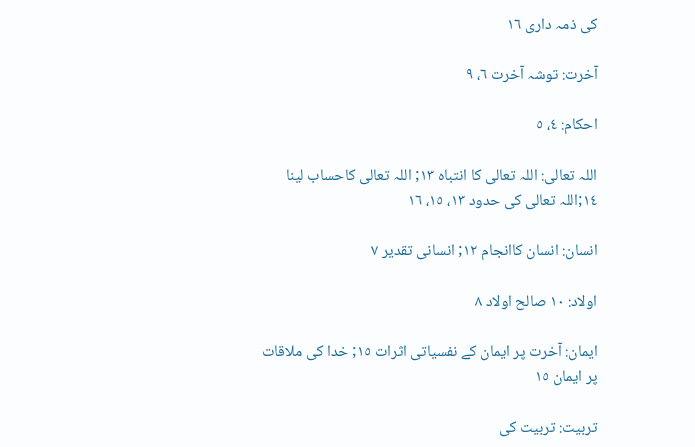كى ذمہ دارى ١٦

آخرت: توشہ آخرت ٦، ٩

احكام: ٤، ٥

اللہ تعالى: اللہ تعالى كا انتباہ ١٣; اللہ تعالى كاحساب لينا ١٤;اللہ تعالى كى حدود ١٣، ١٥، ١٦

انسان: انسان كاانجام ١٢; انسانى تقدير ٧

اولاد: ١٠ صالح اولاد ٨

ايمان: آخرت پر ايمان كے نفسياتى اثرات ١٥; خدا كى ملاقات پر ايمان ١٥

تربيت: تربيت كى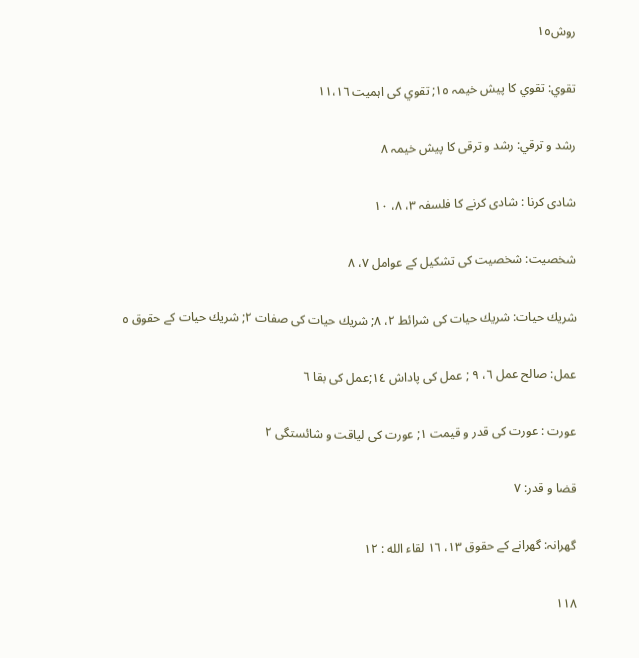روش١٥

تقوي: تقوي كا پيش خيمہ ١٥; تقوي كى اہميت ١١،١٦

رشد و ترقي: رشد و ترقى كا پيش خيمہ ٨

شادى كرنا : شادى كرنے كا فلسفہ ٣، ٨، ١٠

شخصيت: شخصيت كى تشكيل كے عوامل ٧، ٨

شريك حيات: شريك حيات كى شرائط ٢، ٨; شريك حيات كى صفات ٢; شريك حيات كے حقوق ٥

عمل: صالح عمل ٦، ٩ ; عمل كى پاداش ١٤;عمل كى بقا ٦

عورت : عورت كى قدر و قيمت ١; عورت كى لياقت و شائستگى ٢

قضا و قدر: ٧

گھرانہ: گھرانے كے حقوق ١٣، ١٦ لقاء الله : ١٢

۱۱۸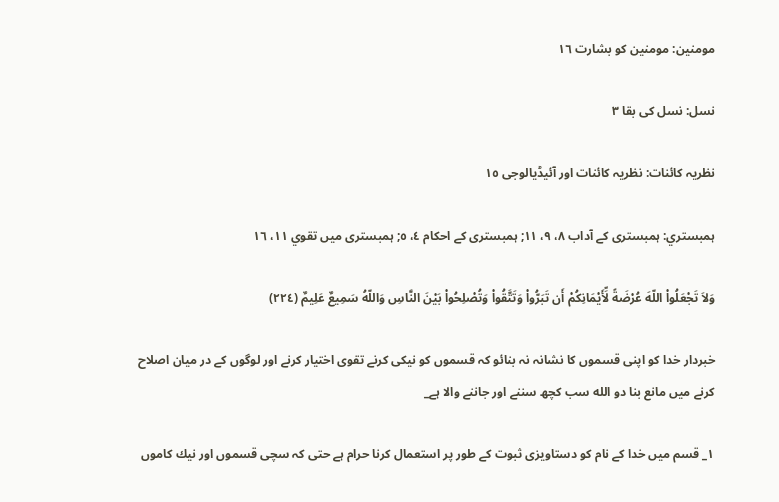مومنين: مومنين كو بشارت ١٦

نسل: نسل كى بقا ٣

نظريہ كائنات: نظريہ كائنات اور آئيڈيالوجى ١٥

ہمبستري: ہمبسترى كے آداب ٨، ٩، ١١; ہمبسترى كے احكام ٤، ٥; ہمبسترى ميں تقوي ١١، ١٦

وَلاَ تَجْعَلُواْ اللّهَ عُرْضَةً لِّأَيْمَانِكُمْ أَن تَبَرُّواْ وَتَتَّقُواْ وَتُصْلِحُواْ بَيْنَ النَّاسِ وَاللّهُ سَمِيعٌ عَلِيمٌ (٢٢٤)

خبردار خدا كو اپنى قسموں كا نشانہ نہ بنائو كہ قسموں كو نيكى كرنے تقوى اختيار كرنے اور لوگوں كے در ميان اصلاح كرنے ميں مانع بنا دو الله سب كچھ سننے اور جاننے والا ہے_

١_ قسم ميں خدا كے نام كو دستاويزى ثبوت كے طور پر استعمال كرنا حرام ہے حتى كہ سچى قسموں اور نيك كاموں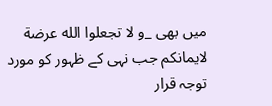ميں بھى _و لا تجعلوا الله عرضة لايمانكم جب نہى كے ظہور كو مورد توجہ قرار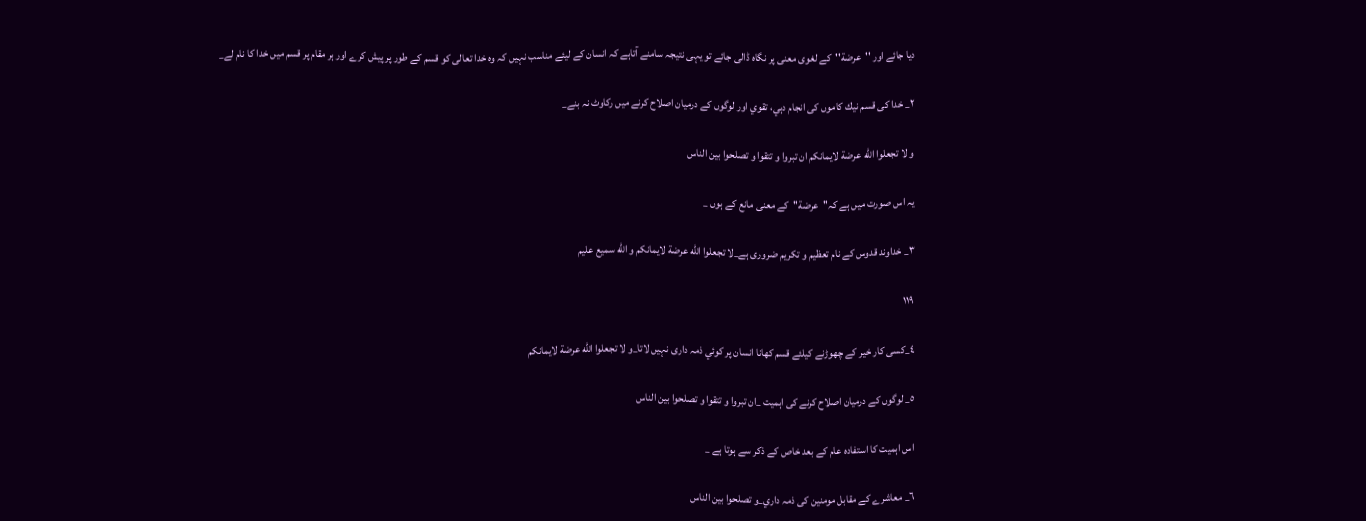ديا جائے اور ''عرضة''كے لغوى معنى پر نگاہ ڈالى جائے تو يہى نتيجہ سامنے آتاہے كہ انسان كے ليئے مناسب نہيں كہ وہ خدا تعالى كو قسم كے طور پر پيش كرے اور ہر مقام پر قسم ميں خدا كا نام لے_

٢_ خدا كى قسم نيك كاموں كى انجام دہي، تقوي اور لوگوں كے درميان اصلاح كرنے ميں ركاوٹ نہ بنے_

و لا تجعلوا الله عرضة لايمانكم ان تبروا و تتقوا و تصلحوا بين الناس

يہ اس صورت ميں ہے كہ''عرضة''كے معنى مانع كے ہوں _

٣_ خداوند قدوس كے نام تعظيم و تكريم ضرورى ہے_لا تجعلوا الله عرضة لايمانكم و الله سميع عليم

۱۱۹

٤_كسى كار خير كے چھوڑنے كيلئے قسم كھانا انسان پر كوئي ذمہ دارى نہيں لاتا_و لا تجعلوا الله عرضة لايمانكم

٥_ لوگوں كے درميان اصلاح كرنے كى اہميت _ان تبروا و تتقوا و تصلحوا بين الناس

اس اہميت كا استفادہ عام كے بعد خاص كے ذكر سے ہوتا ہے _

٦_ معاشرے كے مقابل مومنين كى ذمہ داري_و تصلحوا بين الناس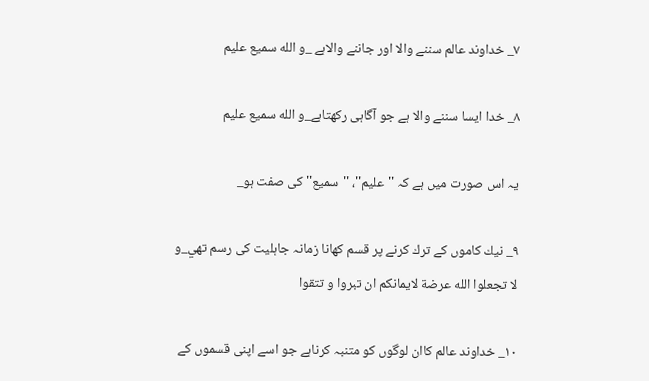٧_ خداوند عالم سننے والا اور جاننے والاہے _و الله سميع عليم

٨_ خدا ايسا سننے والا ہے جو آگاہى ركھتاہے_و الله سميع عليم

يہ اس صورت ميں ہے كہ ''عليم''، ''سميع'' كى صفت ہو_

٩_ نيك كاموں كے ترك كرنے پر قسم كھانا زمانہ جاہليت كى رسم تھي_و لا تجعلوا الله عرضة لايمانكم ان تبروا و تتقوا

١٠_ خداوند عالم كاان لوگوں كو متنبہ كرناہے جو اسے اپنى قسموں كے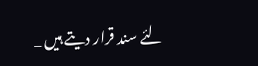لئے سند قرار ديتے ہيں _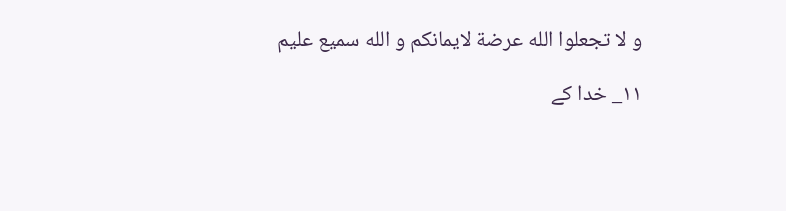و لا تجعلوا الله عرضة لايمانكم و الله سميع عليم

١١_ خدا كے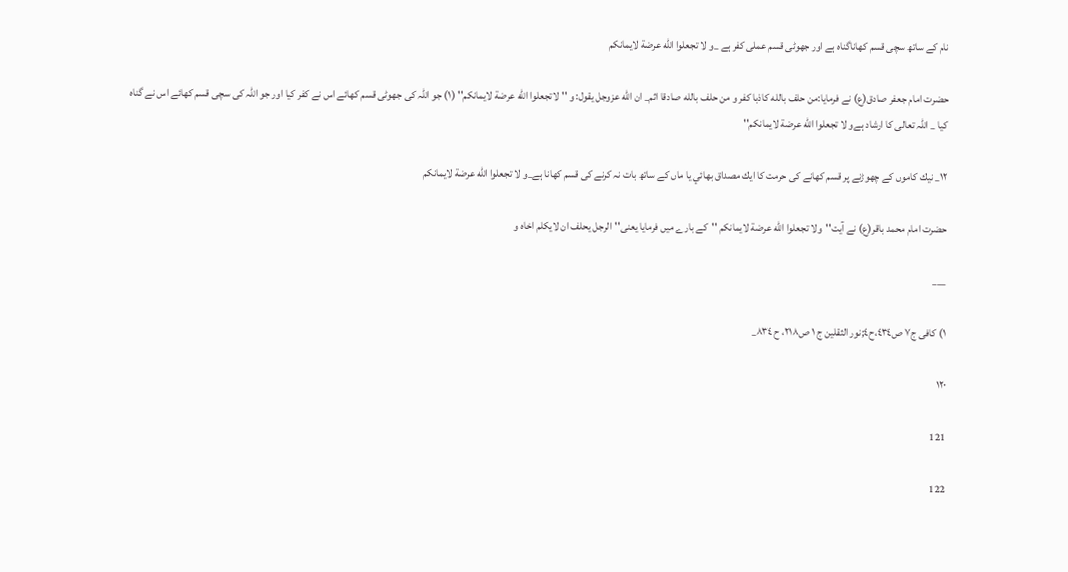نام كے ساتھ سچى قسم كھاناگناہ ہے اور جھوٹى قسم عملى كفر ہے _و لا تجعلوا الله عرضة لايمانكم

حضرت امام جعفر صادق(ع) نے فرمايا:من حلف بالله كاذبا كفر و من حلف بالله صادقا اثم_ ان الله عزوجل يقول: و ''لاتجعلوا الله عرضة لايمانكم'' (١) جو اللہ كى جھوٹى قسم كھائے اس نے كفر كيا اور جو اللہ كى سچى قسم كھائے اس نے گناہ كيا _ اللہ تعالى كا ارشاد ہےو لا تجعلوا الله عرضة لايمانكم''

١٢_ نيك كاموں كے چھوڑنے پر قسم كھانے كى حرمت كا ايك مصداق بھائي يا ماں كے ساتھ بات نہ كرنے كى قسم كھانا ہے_و لا تجعلوا الله عرضة لايمانكم

حضرت امام محمد باقر(ع) نے آيت''ولا تجعلوا الله عرضة لايمانكم ''كے بارے ميں فرمايا يعنى''الرجل يحلف ان لايكلم اخاه و

___

١) كافى ج٧ ص٤٣٤،ح٤;نور الثقلين ج ١ ص٢١٨، ح ٨٣٤_

۱۲۰

121

122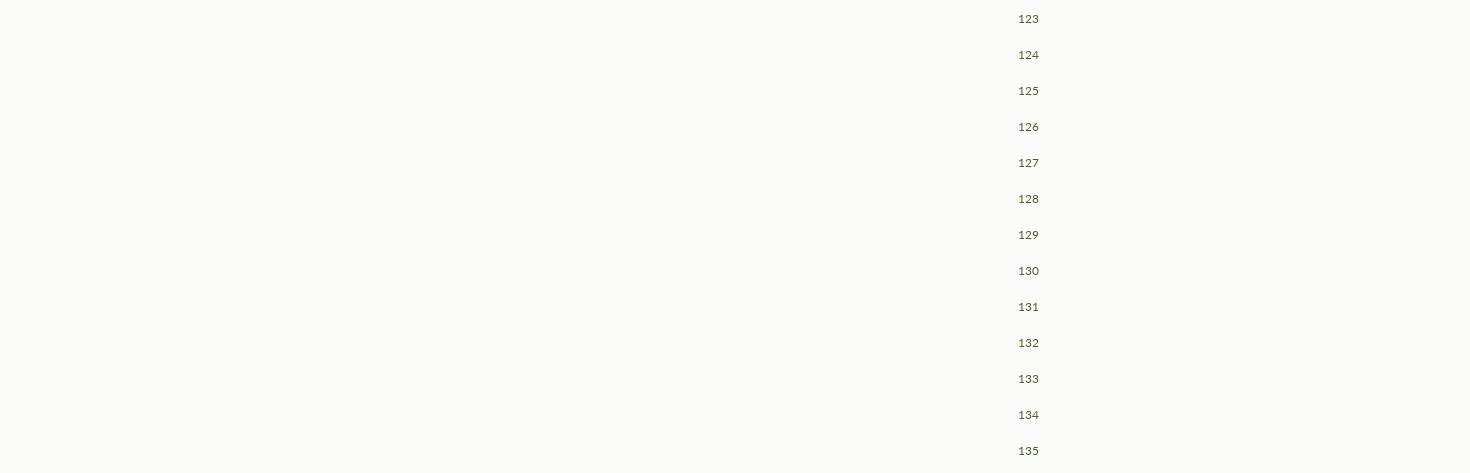123

124

125

126

127

128

129

130

131

132

133

134

135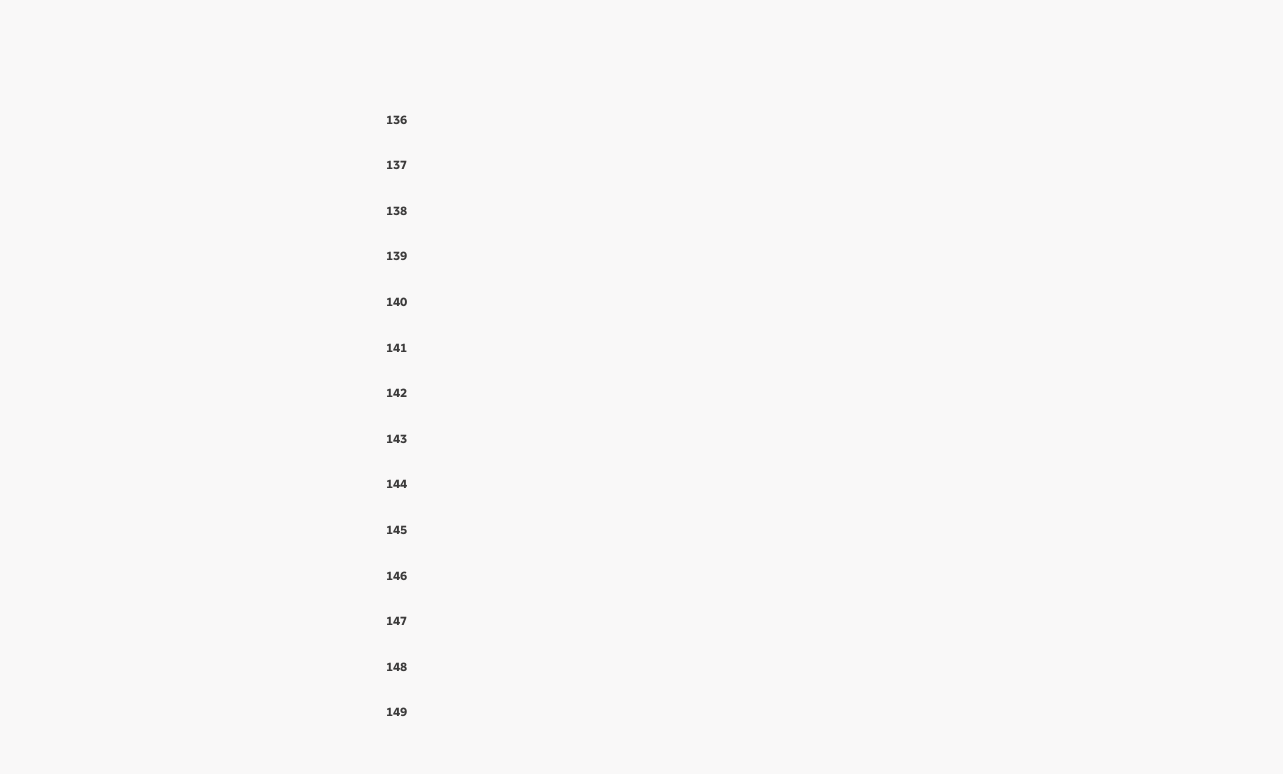136

137

138

139

140

141

142

143

144

145

146

147

148

149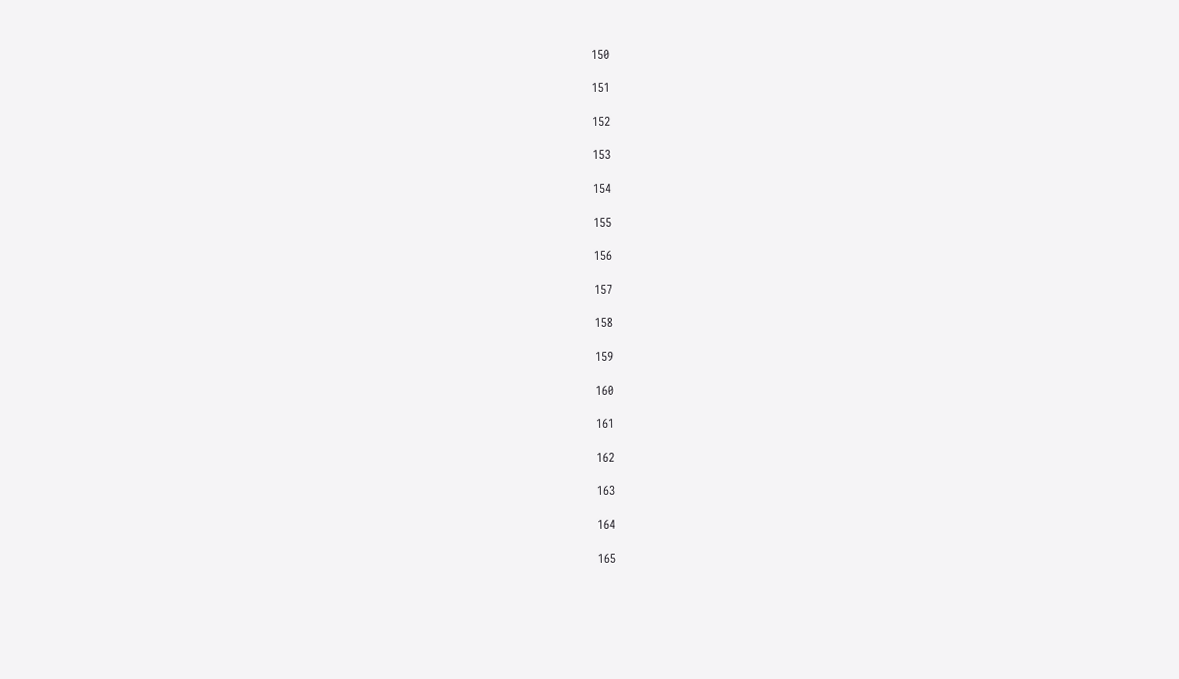150

151

152

153

154

155

156

157

158

159

160

161

162

163

164

165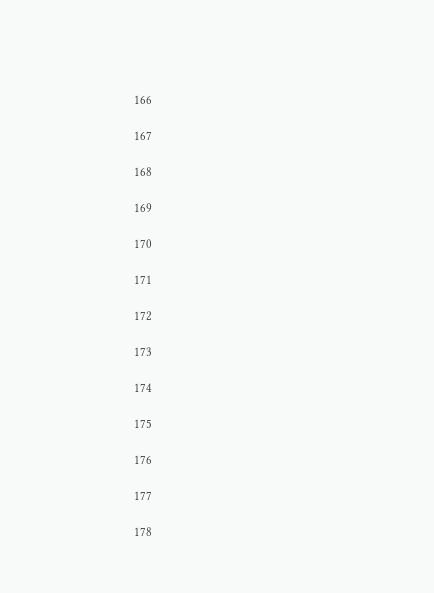166

167

168

169

170

171

172

173

174

175

176

177

178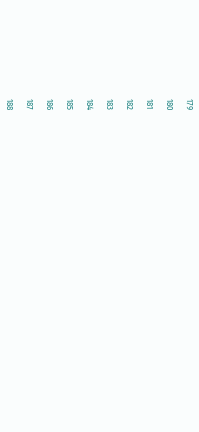179

180

181

182

183

184

185

186

187

188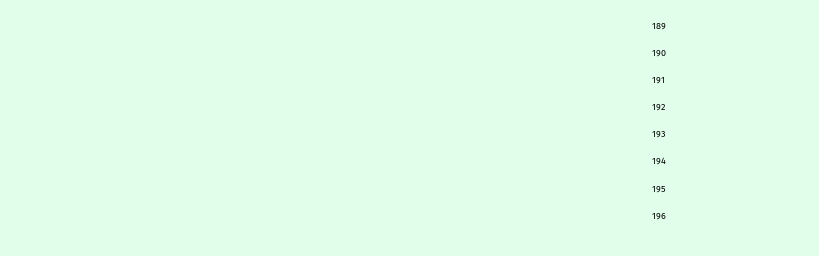189

190

191

192

193

194

195

196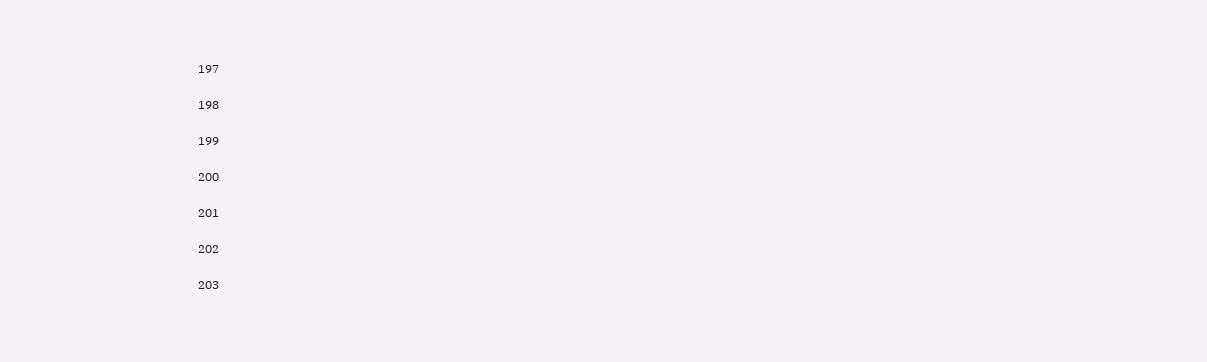197

198

199

200

201

202

203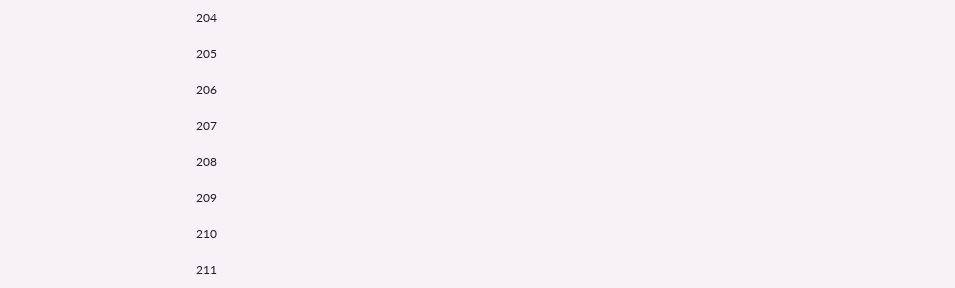204

205

206

207

208

209

210

211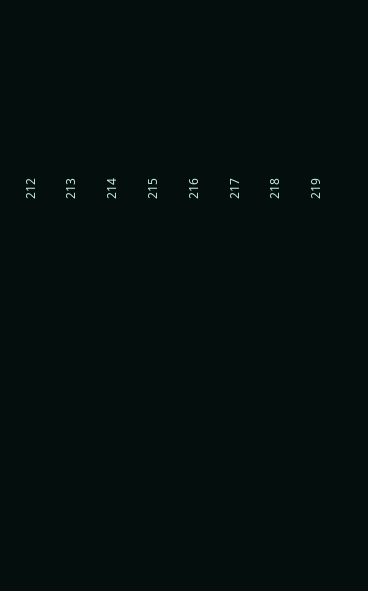212

213

214

215

216

217

218

219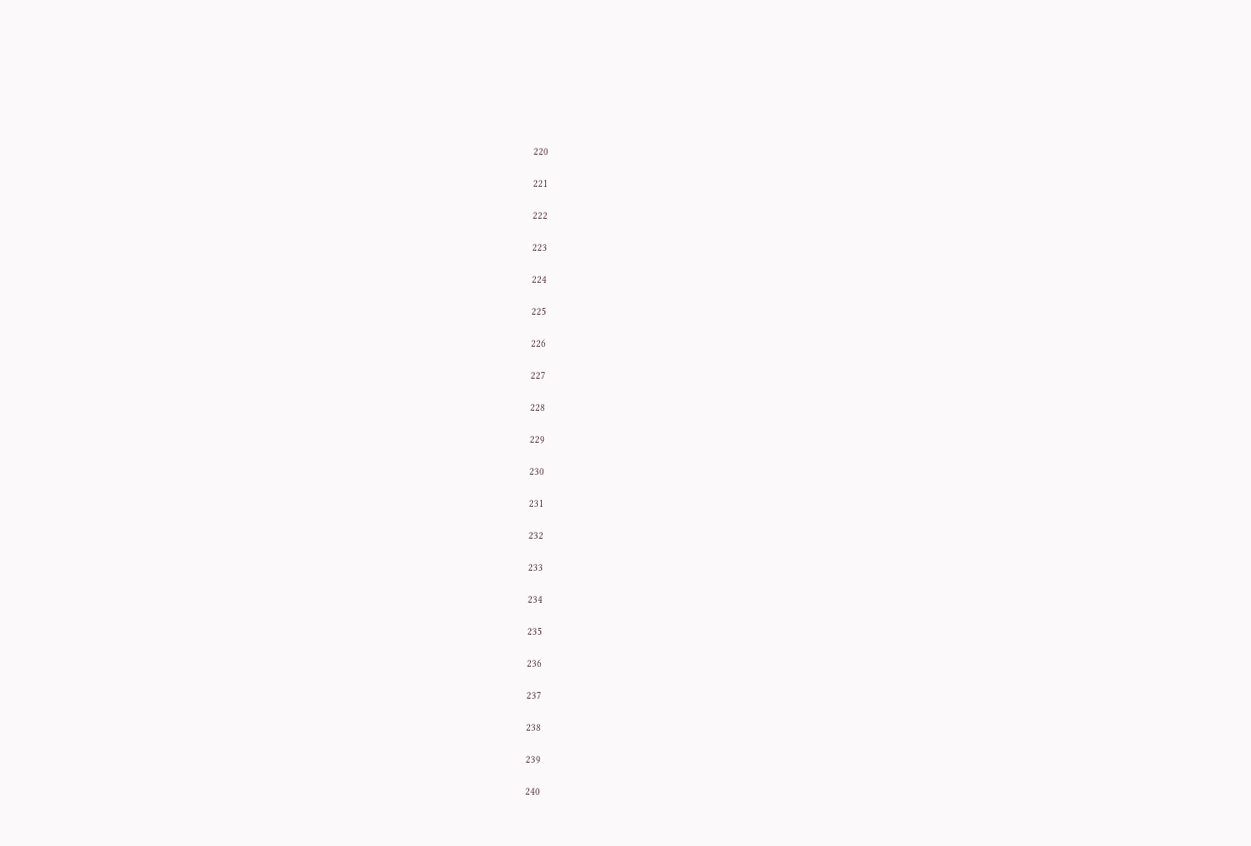220

221

222

223

224

225

226

227

228

229

230

231

232

233

234

235

236

237

238

239

240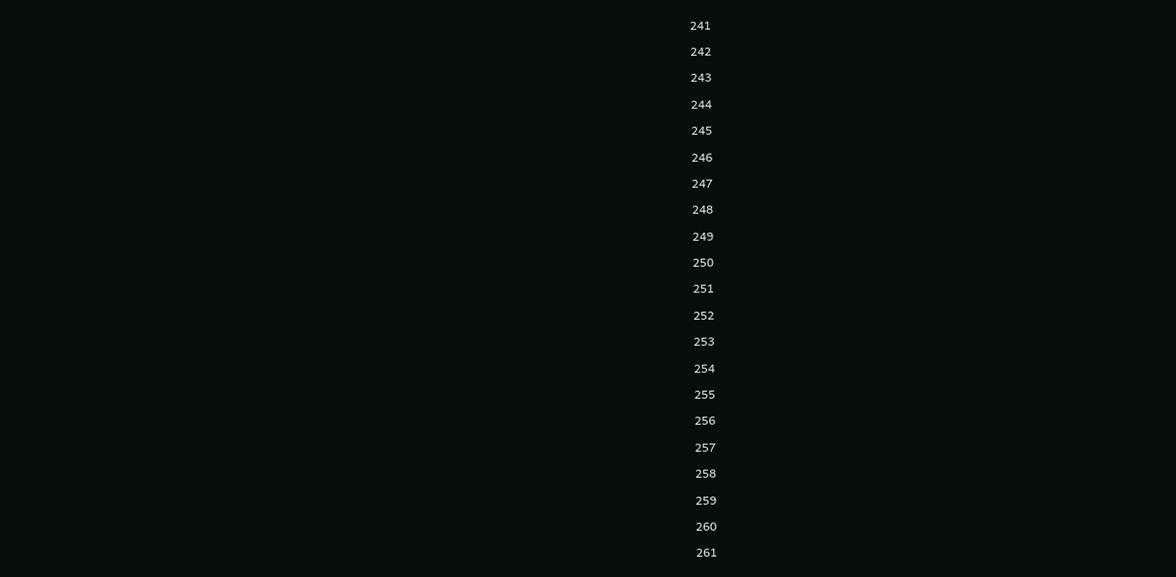241

242

243

244

245

246

247

248

249

250

251

252

253

254

255

256

257

258

259

260

261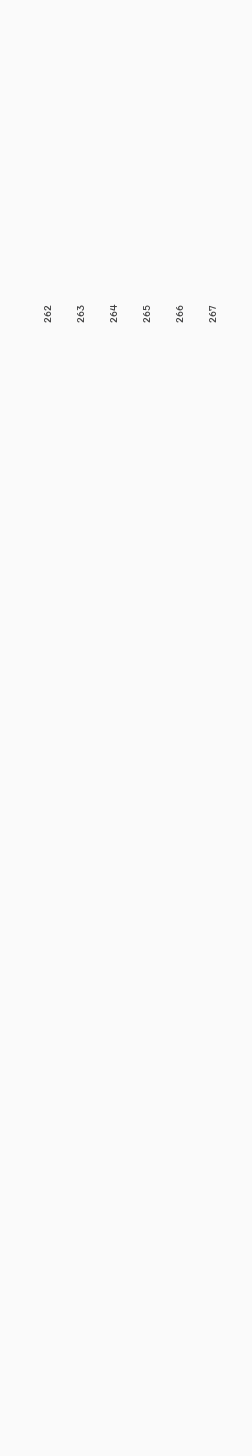262

263

264

265

266

267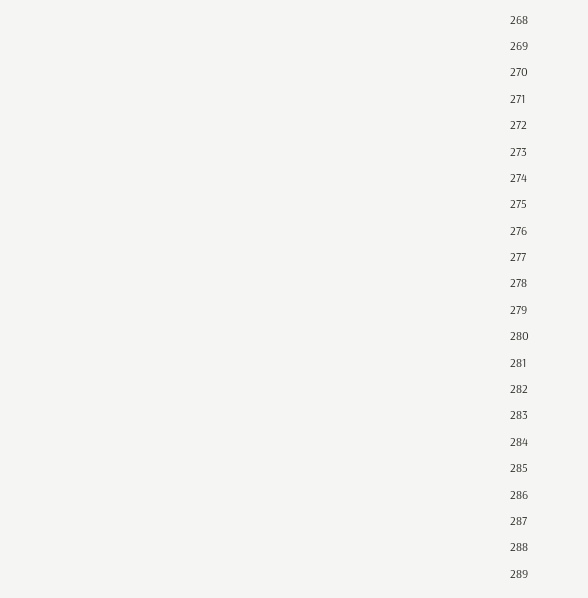268

269

270

271

272

273

274

275

276

277

278

279

280

281

282

283

284

285

286

287

288

289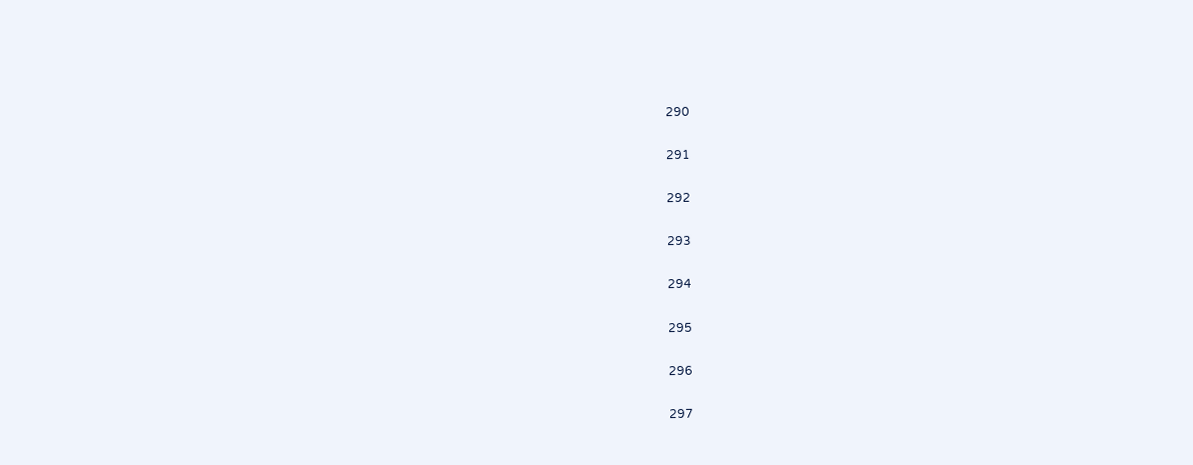290

291

292

293

294

295

296

297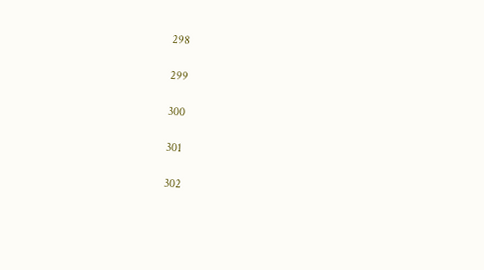298

299

300

301

302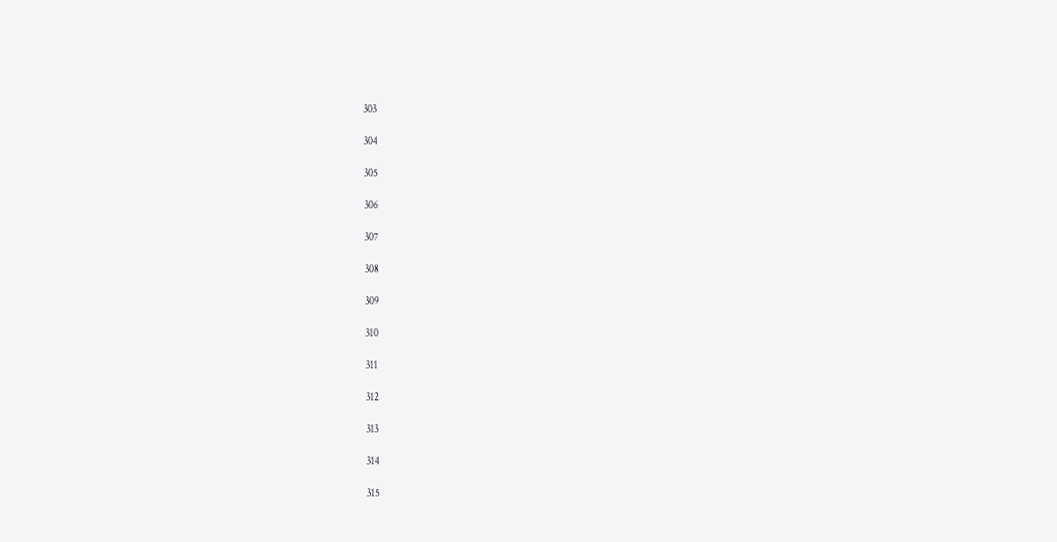303

304

305

306

307

308

309

310

311

312

313

314

315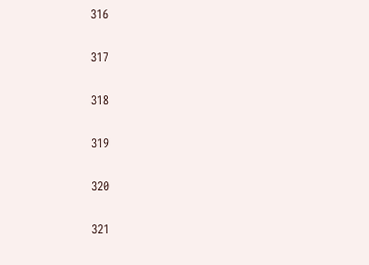316

317

318

319

320

321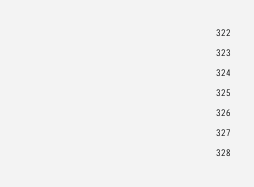322

323

324

325

326

327

328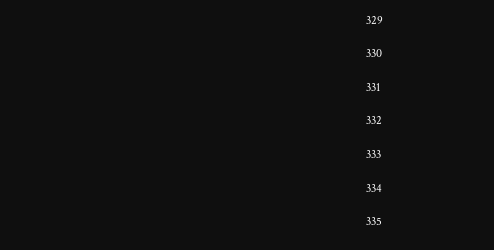329

330

331

332

333

334

335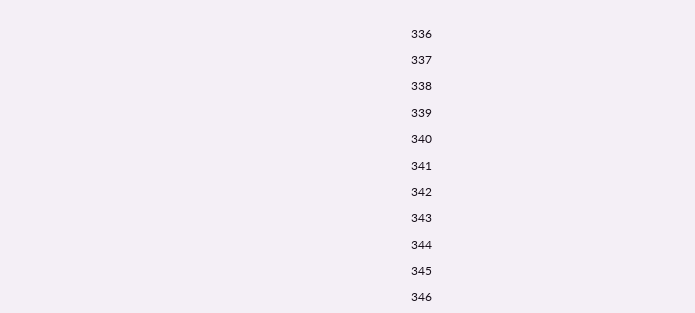336

337

338

339

340

341

342

343

344

345

346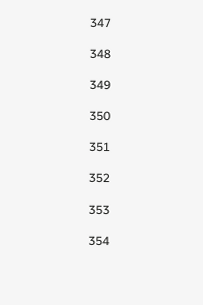347

348

349

350

351

352

353

354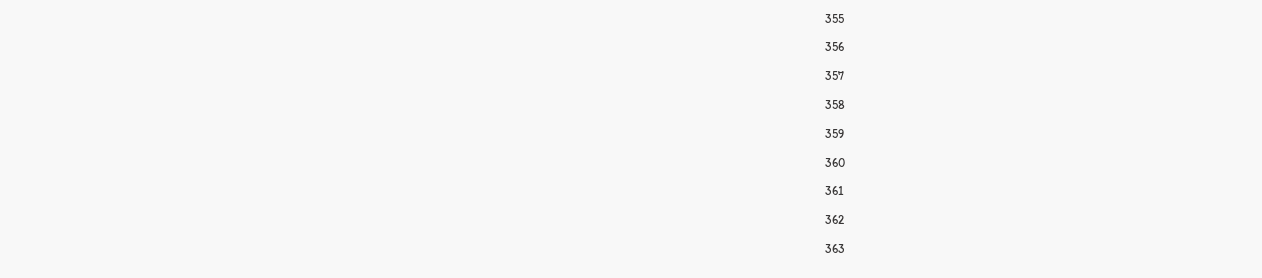355

356

357

358

359

360

361

362

363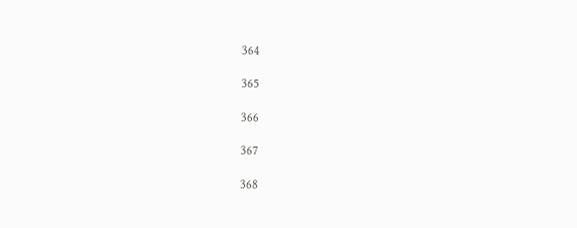364

365

366

367

368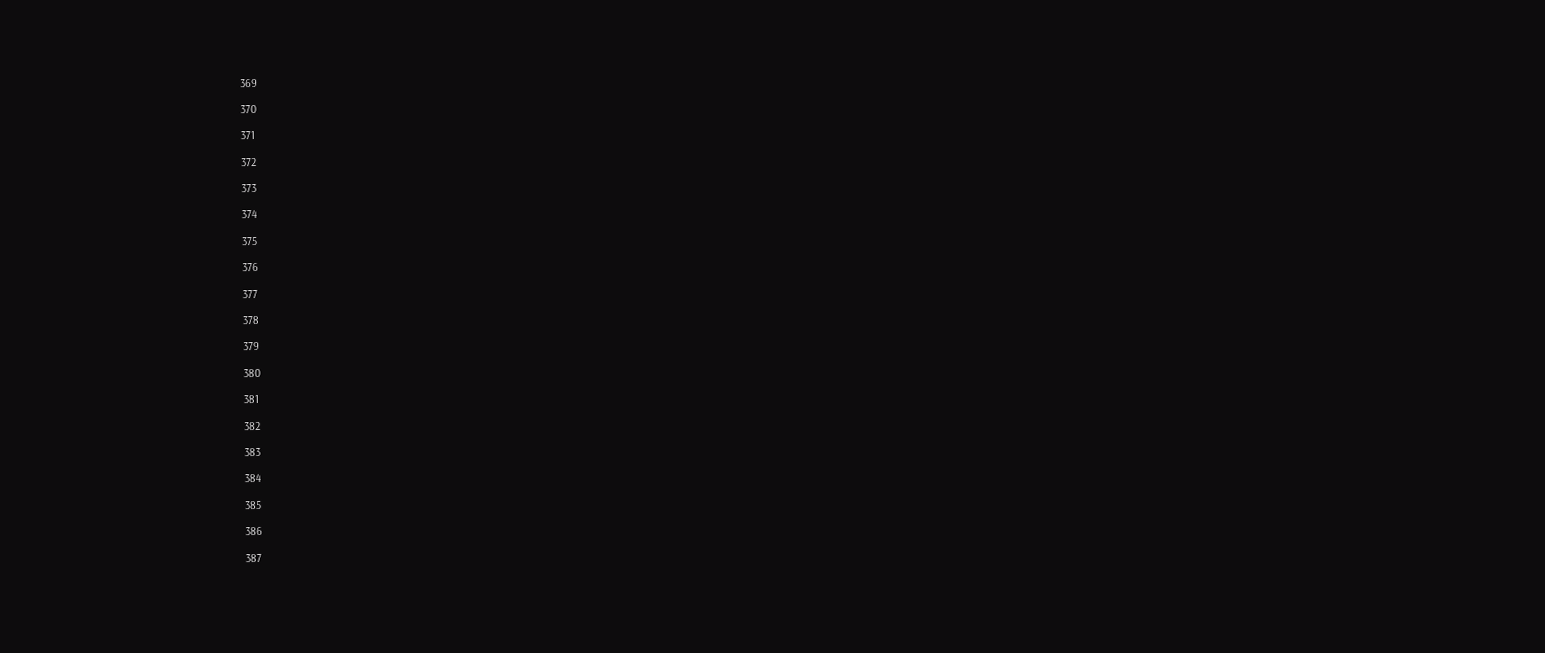369

370

371

372

373

374

375

376

377

378

379

380

381

382

383

384

385

386

387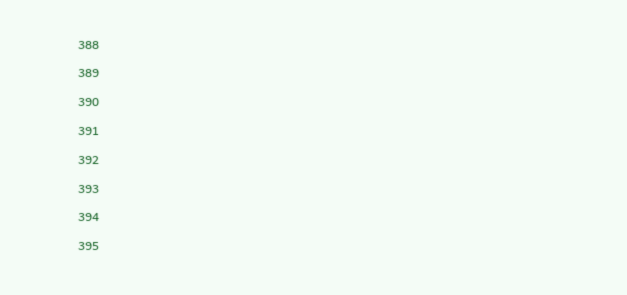388

389

390

391

392

393

394

395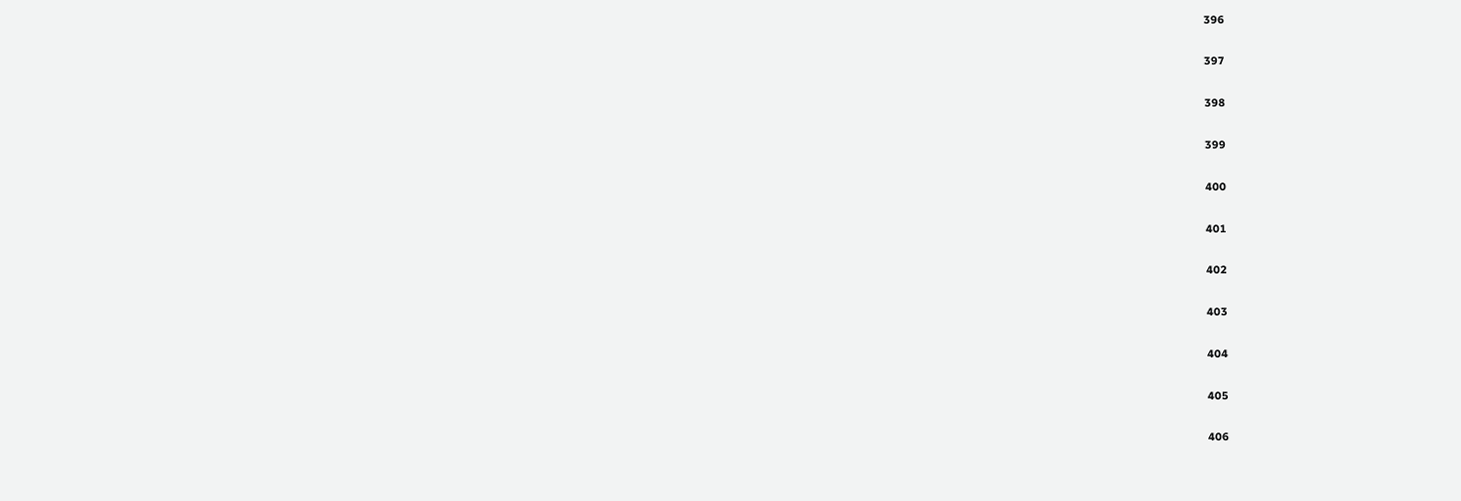396

397

398

399

400

401

402

403

404

405

406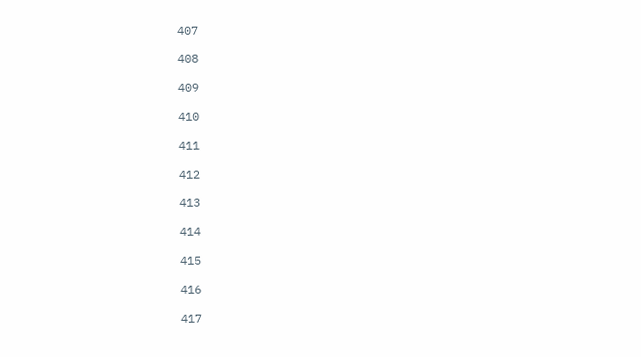407

408

409

410

411

412

413

414

415

416

417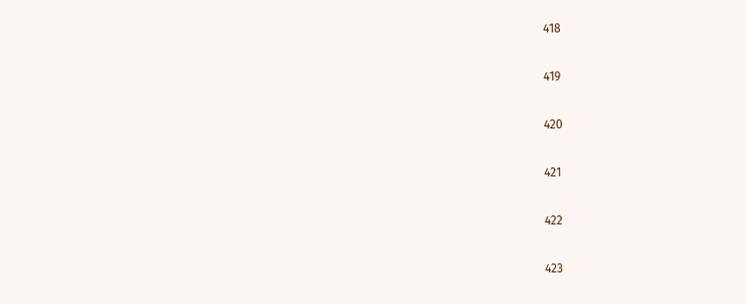418

419

420

421

422

423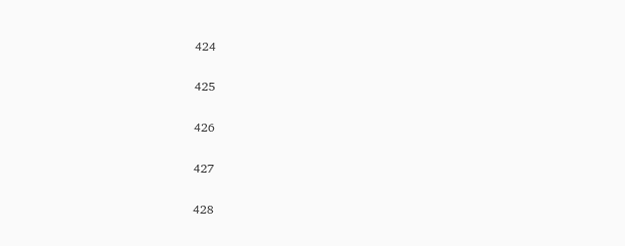424

425

426

427

428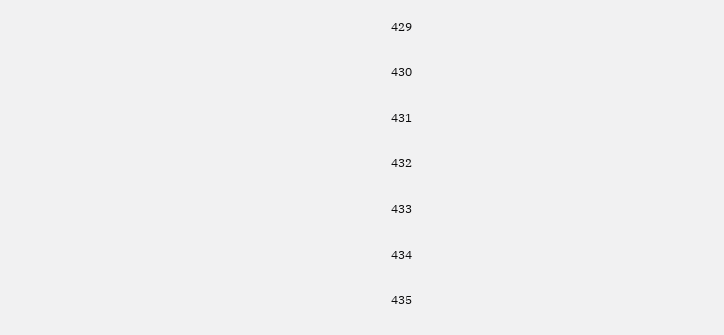429

430

431

432

433

434

435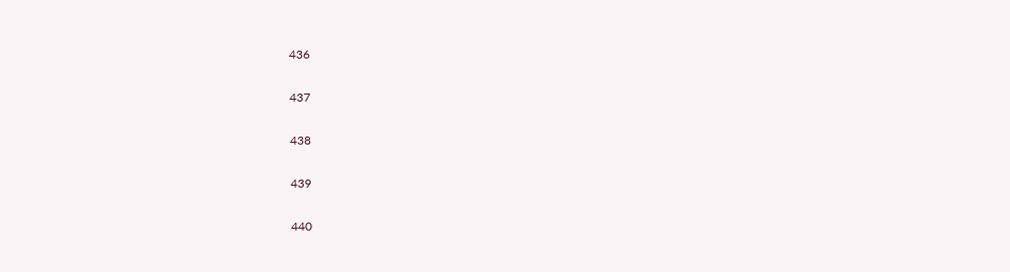436

437

438

439

440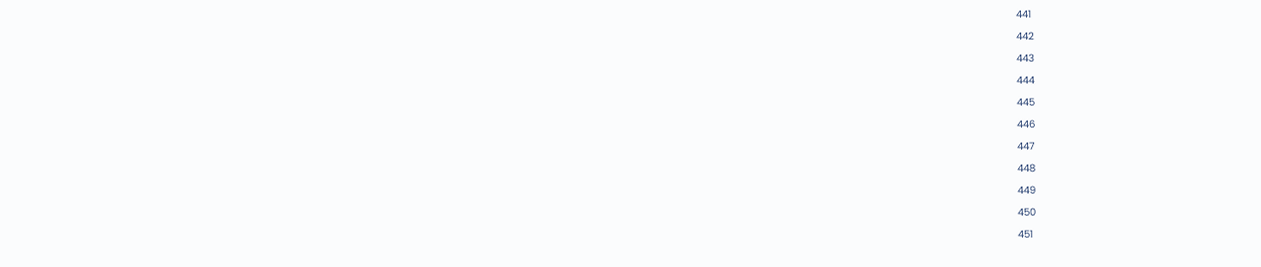441

442

443

444

445

446

447

448

449

450

451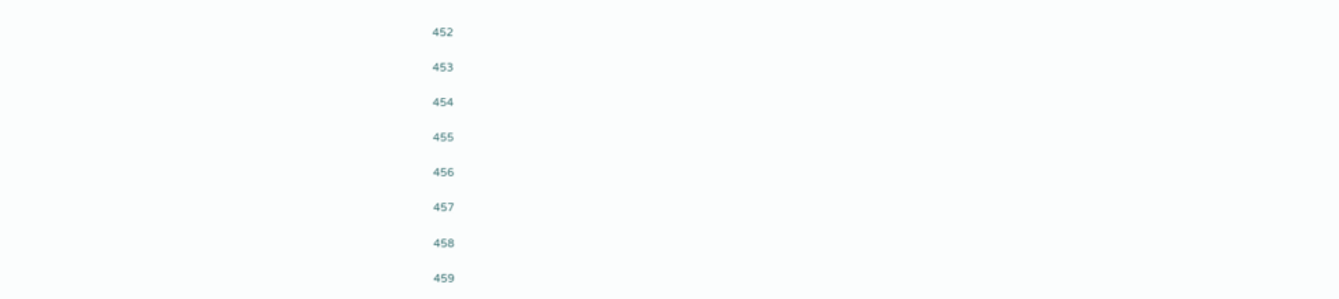452

453

454

455

456

457

458

459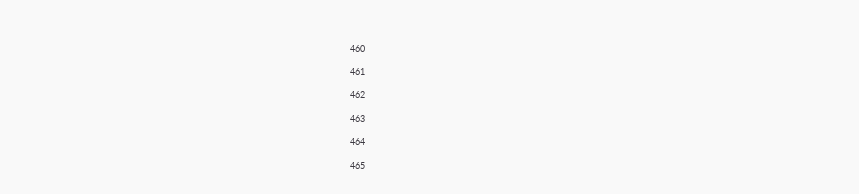460

461

462

463

464

465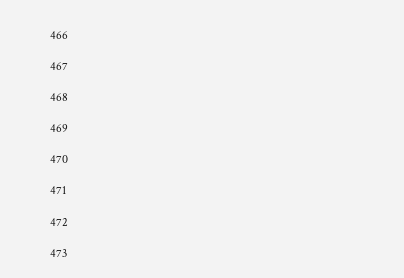466

467

468

469

470

471

472

473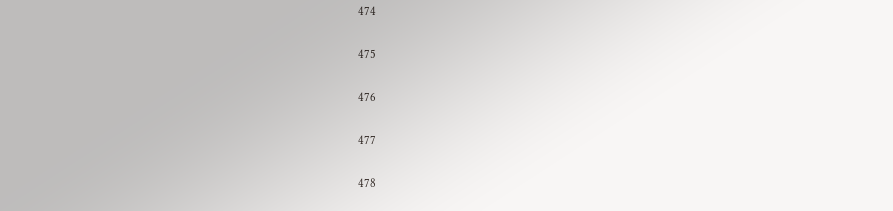474

475

476

477

478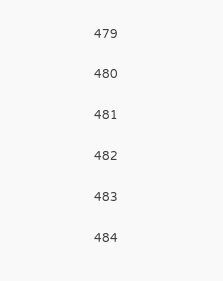479

480

481

482

483

484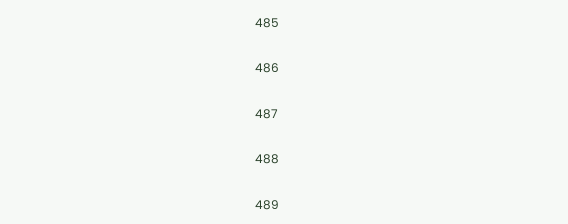485

486

487

488

489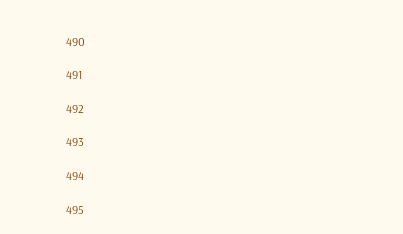490

491

492

493

494

495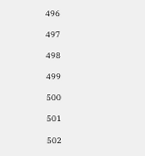496

497

498

499

500

501

502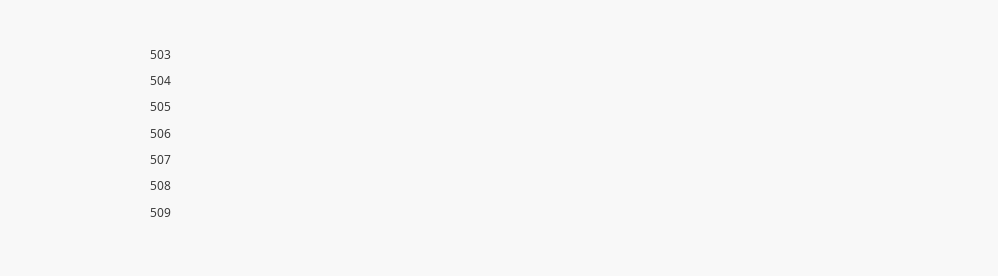503

504

505

506

507

508

509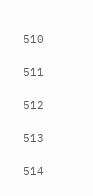510

511

512

513

514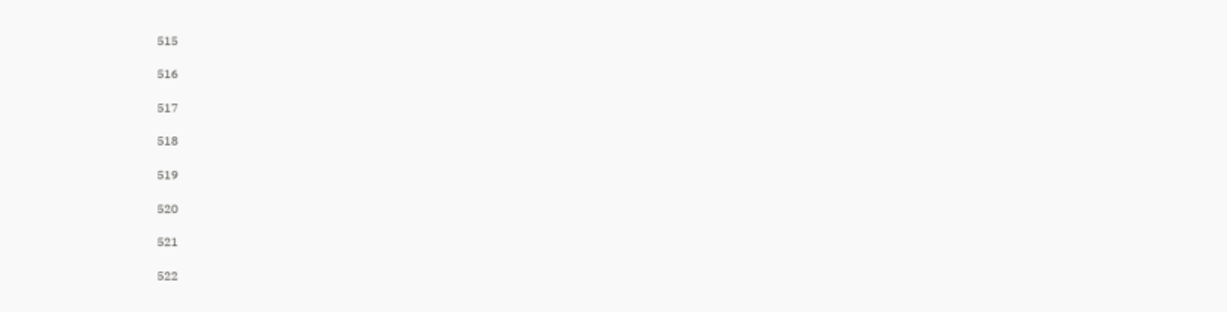515

516

517

518

519

520

521

522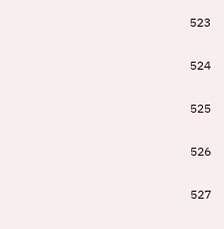523

524

525

526

527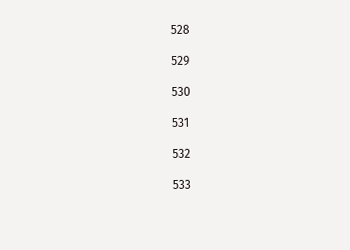528

529

530

531

532

533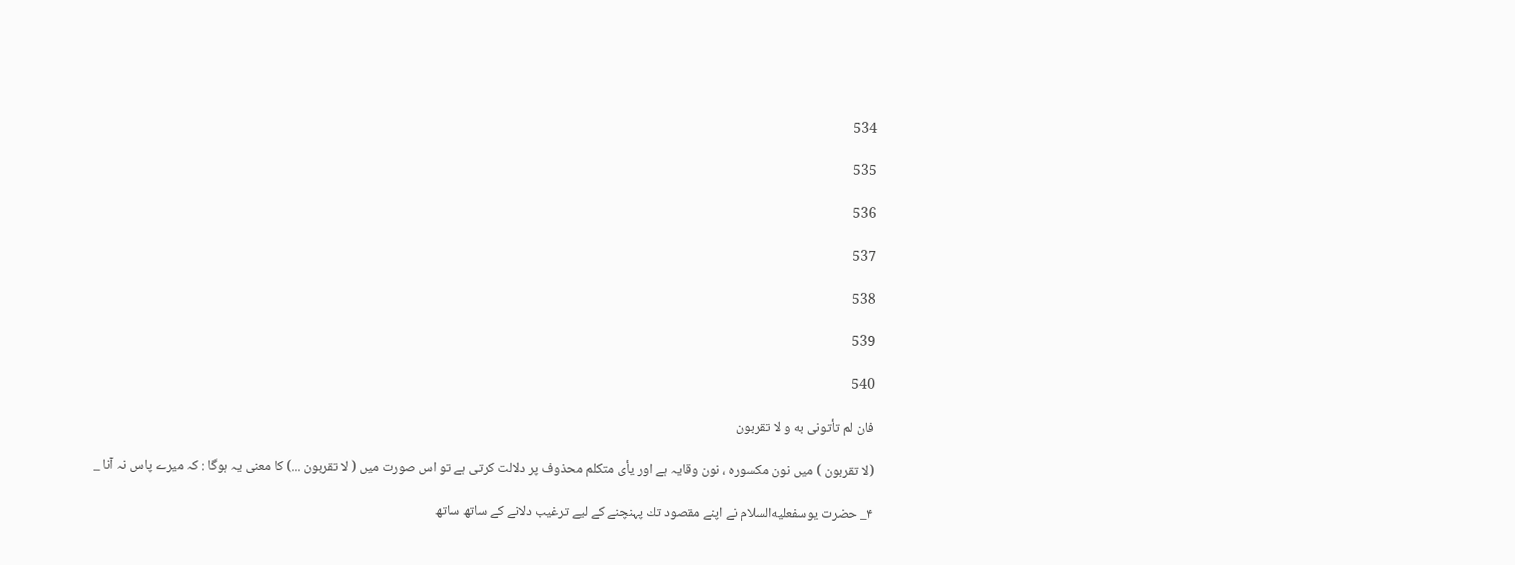534

535

536

537

538

539

540

فان لم تأتونى به و لا تقربون

(لا تقربون ) ميں نون مكسورہ ، نون وقايہ ہے اور يأى متكلم محذوف پر دلالت كرتى ہے تو اس صورت ميں ( لا تقربون ...) كا معنى يہ ہوگا : كہ ميرے پاس نہ آنا _

۴_ حضرت يوسفعليه‌السلام نے اپنے مقصود تك پہنچنے كے ليے ترغيب دلانے كے ساتھ ساتھ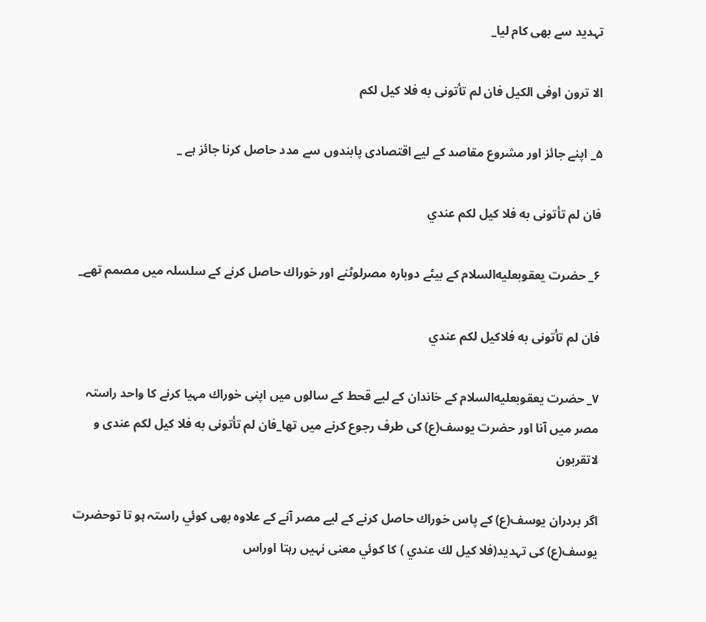تہديد سے بھى كام ليا_

الا ترون اوفى الكيل فان لم تأتونى به فلا كيل لكم

۵_ اپنے جائز اور مشروع مقاصد كے ليے اقتصادى پابندوں سے مدد حاصل كرنا جائز ہے _

فان لم تأتونى به فلا كيل لكم عندي

۶_ حضرت يعقوبعليه‌السلام كے بيٹے دوبارہ مصرلوٹنے اور خوراك حاصل كرنے كے سلسلہ ميں مصمم تھے_

فان لم تأتونى به فلاكيل لكم عندي

۷_ حضرت يعقوبعليه‌السلام كے خاندان كے ليے قحط كے سالوں ميں اپنى خوراك مہيا كرنے كا واحد راستہ مصر ميں آنا اور حضرت يوسف(ع) كى طرف رجوع كرنے ميں تھا_فان لم تأتونى به فلا كيل لكم عندى و لاتقربون

اگر بردران يوسف(ع) كے پاس خوراك حاصل كرنے كے ليے مصر آنے كے علاوہ بھى كوئي راستہ ہو تا توحضرت يوسف(ع) كى تہديد(فلا كيل لك عندي ) كا كوئي معنى نہيں رہتا اوراس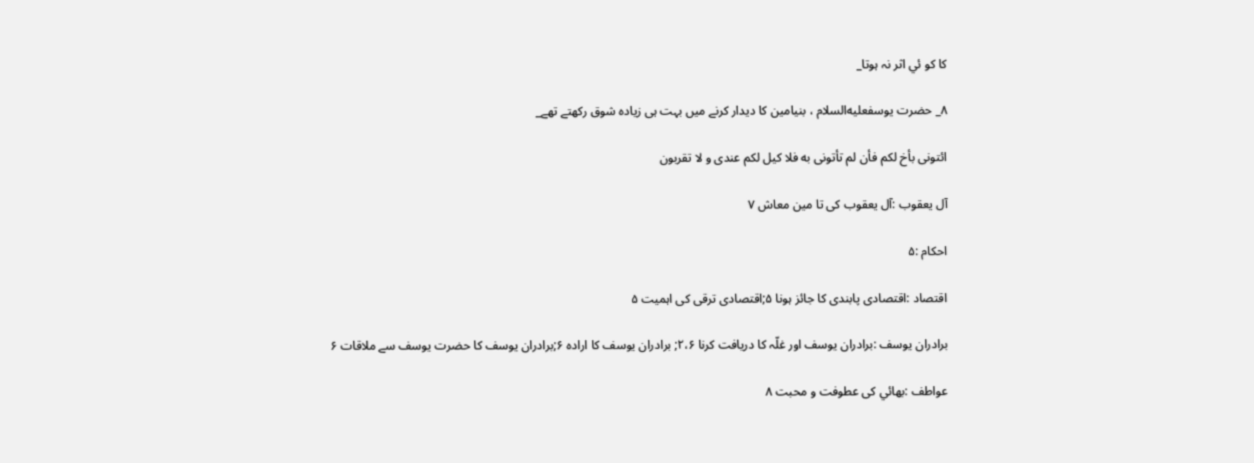كا كو ئي اثر نہ ہوتا_

۸_ حضرت يوسفعليه‌السلام ، بنيامين كا ديدار كرنے ميں بہت ہى زيادہ شوق ركھتے تھے_

ائتونى بأخ لكم فأن لم تأتونى به فلا كيل لكم عندى و لا تقربون

آل يعقوب :آل يعقوب كى تا مين معاش ۷

احكام :۵

اقتصاد :اقتصادى پابندى كا جائز ہونا ۵;اقتصادى ترقى كى اہميت ۵

برادران يوسف :برادران يوسف اور غلّہ كا دريافت كرنا ۲،۶; برادران يوسف كا ارادہ ۶;برادران يوسف كا حضرت يوسف سے ملاقات ۶

عواطف :بھائي كى عطوفت و محبت ۸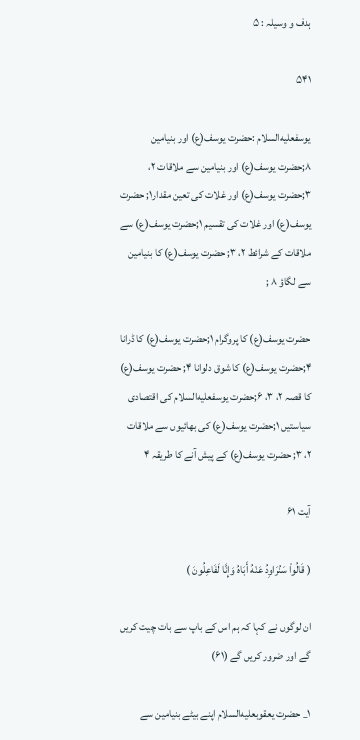ہدف و وسيلہ : ۵

۵۴۱

يوسفعليه‌السلام :حضرت يوسف(ع) اور بنيامين ۸;حضرت يوسف(ع) اور بنيامين سے ملاقات ۲، ۳;حضرت يوسف(ع) اور غلات كى تعين مقدار۱; حضرت يوسف(ع) اور غلات كى تقسيم ۱;حضرت يوسف(ع) سے ملاقات كے شرائط ۲، ۳; حضرت يوسف(ع) كا بنيامين سے لگاؤ ۸ ;

حضرت يوسف(ع) كا پروگرام ۱;حضرت يوسف(ع) كا ڈرانا ۴;حضرت يوسف(ع) كا شوق دلوانا ۴; حضرت يوسف(ع) كا قصہ ۲، ۳، ۶;حضرت يوسفعليه‌السلام كى اقتصادى سياستيں ۱;حضرت يوسف(ع) كى بھائيوں سے ملاقات ۲، ۳; حضرت يوسف(ع) كے پيش آنے كا طريقہ ۴

آیت ۶۱

( قَالُواْ سَنُرَاوِدُ عَنْهُ أَبَاهُ وَإِنَّا لَفَاعِلُونَ )

ان لوگوں نے كہا كہ ہم اس كے باپ سے بات چيت كريں گے اور ضرور كريں گے (۶۱)

۱_ حضرت يعقوبعليه‌السلام اپنے بيٹے بنيامين سے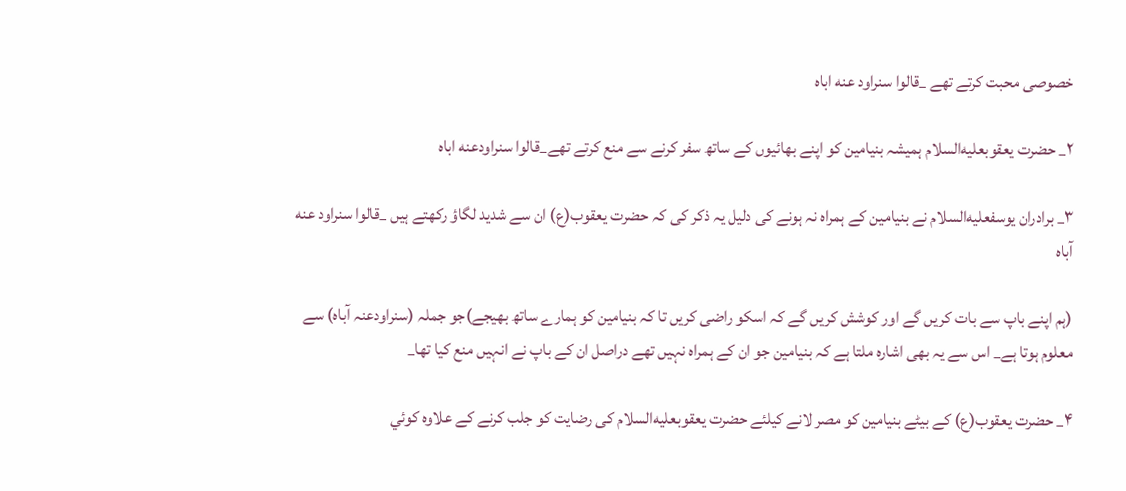خصوصى محبت كرتے تھے _قالوا سنراود عنه اباه

۲_ حضرت يعقوبعليه‌السلام ہميشہ بنيامين كو اپنے بھائيوں كے ساتھ سفر كرنے سے منع كرتے تھے_قالوا سنراودعنه اباه

۳_ برادران يوسفعليه‌السلام نے بنيامين كے ہمراہ نہ ہونے كى دليل يہ ذكر كى كہ حضرت يعقوب(ع) ان سے شديد لگاؤ ركھتے ہيں _قالوا سنراود عنه آباه

(ہم اپنے باپ سے بات كريں گے اور كوشش كريں گے كہ اسكو راضى كريں تا كہ بنيامين كو ہمارے ساتھ بھيجے)جو جملہ (سنراودعنہ آباہ) سے معلوم ہوتا ہے_ اس سے يہ بھى اشارہ ملتا ہے كہ بنيامين جو ان كے ہمراہ نہيں تھے دراصل ان كے باپ نے انہيں منع كيا تھا_

۴_ حضرت يعقوب(ع) كے بيٹے بنيامين كو مصر لانے كيلئے حضرت يعقوبعليه‌السلام كى رضايت كو جلب كرنے كے علاوہ كوئي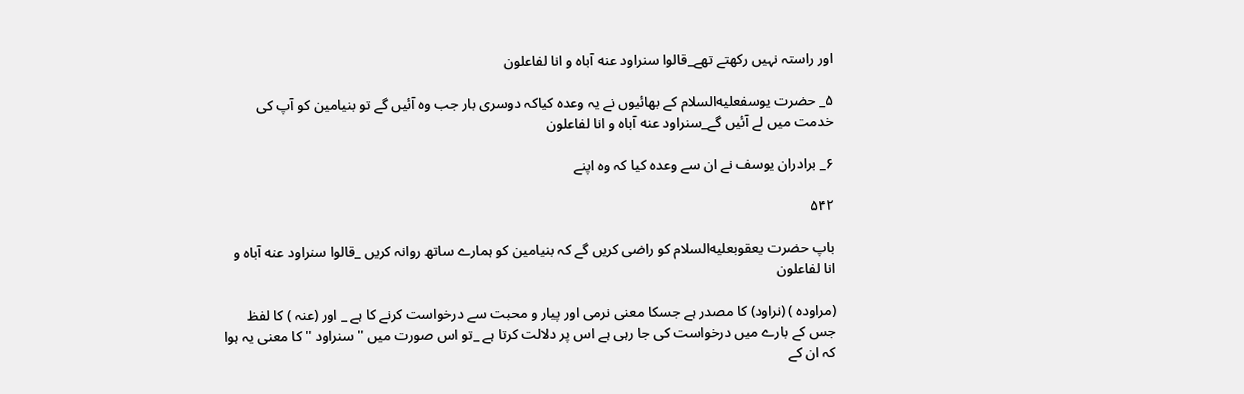اور راستہ نہيں ركھتے تھے_قالوا سنراود عنه آباه و انا لفاعلون

۵_ حضرت يوسفعليه‌السلام كے بھائيوں نے يہ وعدہ كياكہ دوسرى بار جب وہ آئيں گے تو بنيامين كو آپ كى خدمت ميں لے آئيں گے_سنراود عنه آباه و انا لفاعلون

۶_ برادران يوسف نے ان سے وعدہ كيا كہ وہ اپنے

۵۴۲

باپ حضرت يعقوبعليه‌السلام كو راضى كريں گے كہ بنيامين كو ہمارے ساتھ روانہ كريں _قالوا سنراود عنه آباه و انا لفاعلون

(مراودہ ) (نراود) كا مصدر ہے جسكا معنى نرمى اور پيار و محبت سے درخواست كرنے كا ہے _ اور (عنہ ) كا لفظ جس كے بارے ميں درخواست كى جا رہى ہے اس پر دلالت كرتا ہے _تو اس صورت ميں '' سنراود '' كا معنى يہ ہوا كہ ان كے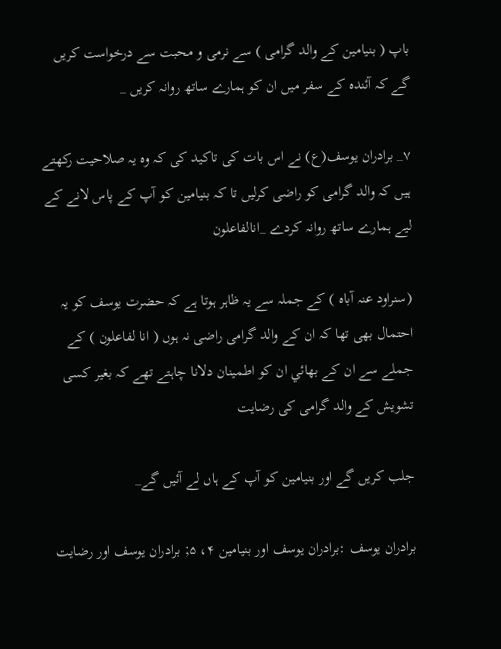باپ ( بنيامين كے والد گرامى ) سے نرمى و محبت سے درخواست كريں گے كہ آئندہ كے سفر ميں ان كو ہمارے ساتھ روانہ كريں _

۷_ برادران يوسف(ع) نے اس بات كى تاكيد كى كہ وہ يہ صلاحيت ركھتے ہيں كہ والد گرامى كو راضى كرليں تا كہ بنيامين كو آپ كے پاس لانے كے ليے ہمارے ساتھ روانہ كردے _انالفاعلون

(سنراود عنہ آباہ ) كے جملہ سے يہ ظاہر ہوتا ہے كہ حضرت يوسف كو يہ احتمال بھى تھا كہ ان كے والد گرامى راضى نہ ہوں ( انا لفاعلون ) كے جملے سے ان كے بھائي ان كو اطمينان دلانا چاہتے تھے كہ بغير كسى تشويش كے والد گرامى كى رضايت

جلب كريں گے اور بنيامين كو آپ كے ہاں لے آئيں گے_

برادران يوسف :برادران يوسف اور بنيامين ۴، ۵; برادران يوسف اور رضايت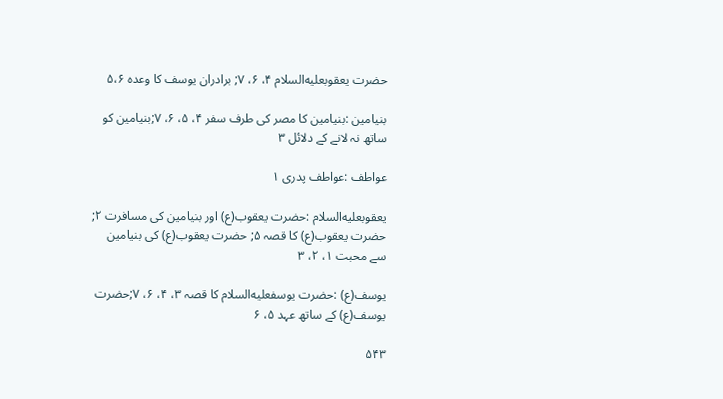حضرت يعقوبعليه‌السلام ۴، ۶، ۷; برادران يوسف كا وعدہ ۵،۶

بنيامين :بنيامين كا مصر كى طرف سفر ۴، ۵، ۶، ۷;بنيامين كو ساتھ نہ لانے كے دلائل ۳

عواطف :عواطف پدرى ۱

يعقوبعليه‌السلام :حضرت يعقوب(ع) اور بنيامين كى مسافرت ۲; حضرت يعقوب(ع) كا قصہ ۵; حضرت يعقوب(ع) كى بنيامين سے محبت ۱، ۲، ۳

يوسف(ع) :حضرت يوسفعليه‌السلام كا قصہ ۳، ۴، ۶، ۷;حضرت يوسف(ع) كے ساتھ عہد ۵، ۶

۵۴۳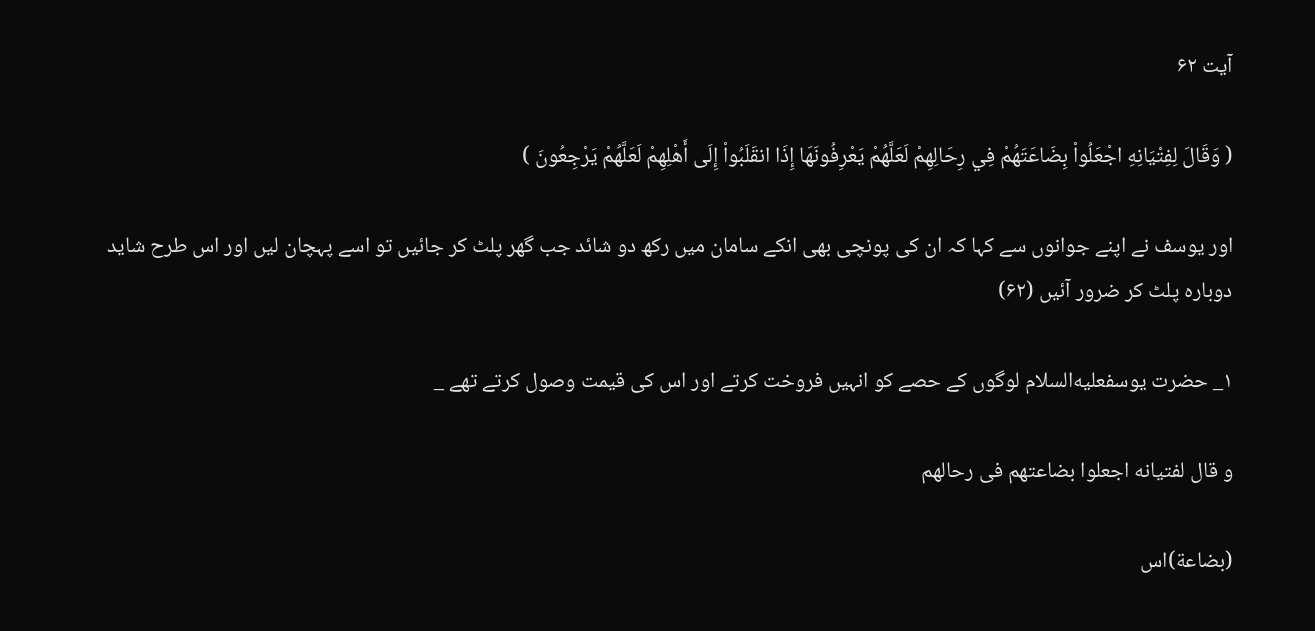آیت ۶۲

( وَقَالَ لِفِتْيَانِهِ اجْعَلُواْ بِضَاعَتَهُمْ فِي رِحَالِهِمْ لَعَلَّهُمْ يَعْرِفُونَهَا إِذَا انقَلَبُواْ إِلَى أَهْلِهِمْ لَعَلَّهُمْ يَرْجِعُونَ )

اور يوسف نے اپنے جوانوں سے كہا كہ ان كى پونچى بھى انكے سامان ميں ركھ دو شائد جب گھر پلٹ كر جائيں تو اسے پہچان ليں اور اس طرح شايد دوبارہ پلٹ كر ضرور آئيں (۶۲)

۱_ حضرت يوسفعليه‌السلام لوگوں كے حصے كو انہيں فروخت كرتے اور اس كى قيمت وصول كرتے تھے _

و قال لفتيانه اجعلوا بضاعتهم فى رحالهم

(بضاعة)اس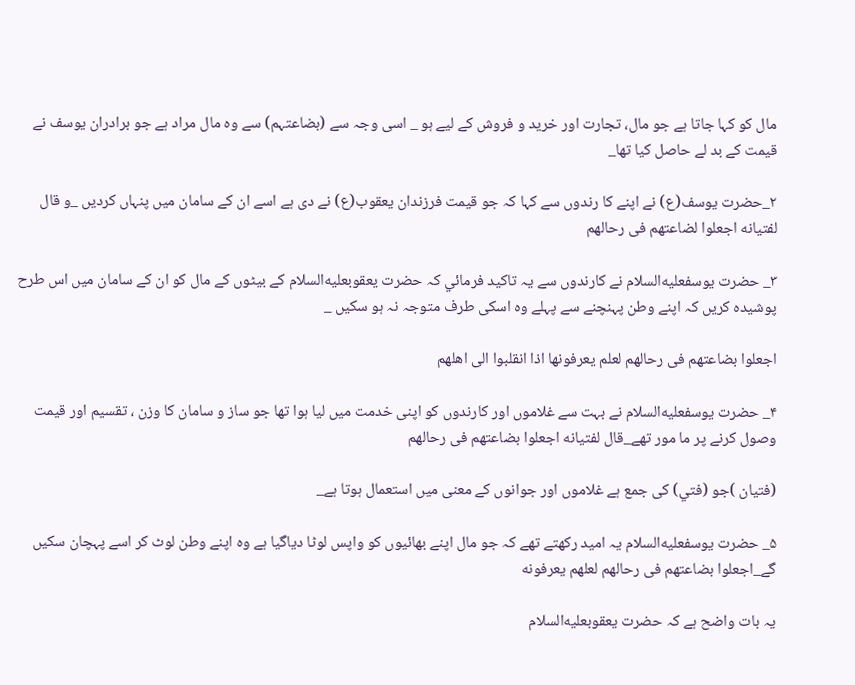مال كو كہا جاتا ہے جو مال، تجارت اور خريد و فروش كے ليے ہو _ اسى وجہ سے (بضاعتہم) سے وہ مال مراد ہے جو برادران يوسف نے قيمت كے بد لے حاصل كيا تھا_

۲_حضرت يوسف(ع) نے اپنے كا رندوں سے كہا كہ جو قيمت فرزندان يعقوب(ع) نے دى ہے اسے ان كے سامان ميں پنہاں كرديں _و قال لفتيانه اجعلوا لضاعتهم فى رحالهم

۳_ حضرت يوسفعليه‌السلام نے كارندوں سے يہ تاكيد فرمائي كہ حضرت يعقوبعليه‌السلام كے بيٹوں كے مال كو ان كے سامان ميں اس طرح پوشيدہ كريں كہ اپنے وطن پہنچنے سے پہلے وہ اسكى طرف متوجہ نہ ہو سكيں _

اجعلوا بضاعتهم فى رحالهم لعلم يعرفونها اذا انقلبوا الى اهلهم

۴_ حضرت يوسفعليه‌السلام نے بہت سے غلاموں اور كارندوں كو اپنى خدمت ميں ليا ہوا تھا جو ساز و سامان كا وزن ، تقسيم اور قيمت وصول كرنے پر ما مور تھے_قال لفتيانه اجعلوا بضاعتهم فى رحالهم

(فتيان )جو (فتي) كى جمع ہے غلاموں اور جوانوں كے معنى ميں استعمال ہوتا ہے_

۵_ حضرت يوسفعليه‌السلام يہ اميد ركھتے تھے كہ جو مال اپنے بھائيوں كو واپس لوٹا دياگيا ہے وہ اپنے وطن لوٹ كر اسے پہچان سكيں گے_اجعلوا بضاعتهم فى رحالهم لعلهم يعرفونه

يہ بات واضح ہے كہ حضرت يعقوبعليه‌السلام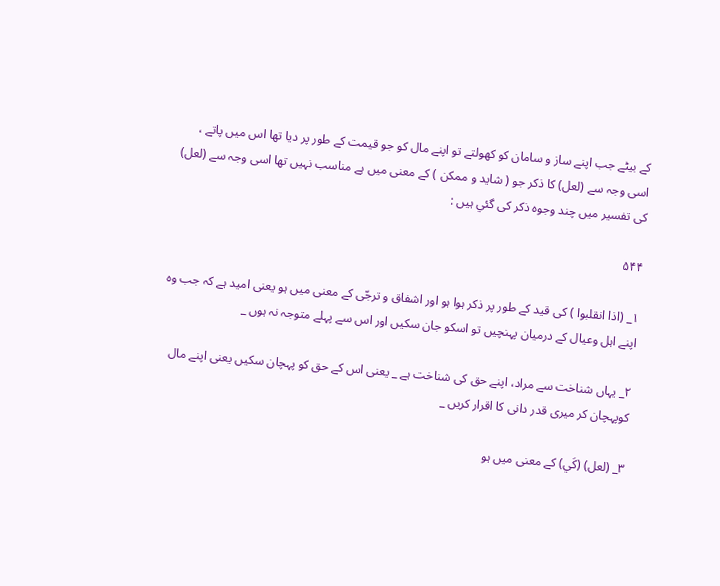كے بيٹے جب اپنے ساز و سامان كو كھولتے تو اپنے مال كو جو قيمت كے طور پر ديا تھا اس ميں پاتے ، اسى وجہ سے (لعل) كا ذكر جو ( شايد و ممكن ) كے معنى ميں ہے مناسب نہيں تھا اسى وجہ سے (لعل) كى تفسير ميں چند وجوہ ذكر كى گئي ہيں :

۵۴۴

۱_ (اذا انقلبوا ) كى قيد كے طور پر ذكر ہوا ہو اور اشفاق و ترجّى كے معنى ميں ہو يعنى اميد ہے كہ جب وہ اپنے اہل وعيال كے درميان پہنچيں تو اسكو جان سكيں اور اس سے پہلے متوجہ نہ ہوں _

۲_ يہاں شناخت سے مراد، اپنے حق كى شناخت ہے _ يعنى اس كے حق كو پہچان سكيں يعنى اپنے مال كوپہچان كر ميرى قدر دانى كا اقرار كريں _

۳_ (لعل) (كَي) كے معنى ميں ہو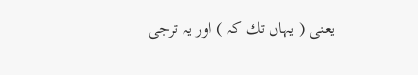يعنى ( يہاں تك كہ ) اور يہ ترجى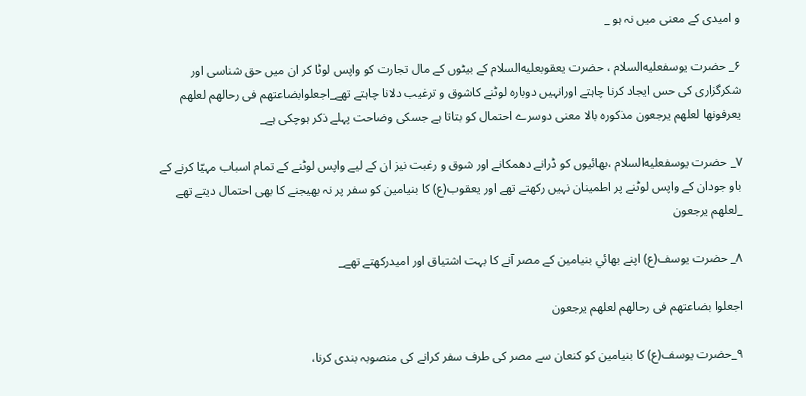و اميدى كے معنى ميں نہ ہو _

۶_ حضرت يوسفعليه‌السلام ، حضرت يعقوبعليه‌السلام كے بيٹوں كے مال تجارت كو واپس لوٹا كر ان ميں حق شناسى اور شكرگزارى كى حس ايجاد كرنا چاہتے اورانہيں دوبارہ لوٹنے كاشوق و ترغيب دلانا چاہتے تھے_اجعلوابضاعتهم فى رحالهم لعلهم يعرفونها لعلهم يرجعون مذكورہ بالا معنى دوسرے احتمال كو بتاتا ہے جسكى وضاحت پہلے ذكر ہوچكى ہے_

۷_ حضرت يوسفعليه‌السلام ،بھائيوں كو ڈرانے دھمكانے اور شوق و رغبت نيز ان كے ليے واپس لوٹنے كے تمام اسباب مہيّا كرنے كے باو جودان كے واپس لوٹنے پر اطمينان نہيں ركھتے تھے اور يعقوب(ع) كا بنيامين كو سفر پر نہ بھيجنے كا بھى احتمال ديتے تھے _لعلهم يرجعون

۸_ حضرت يوسف(ع) اپنے بھائي بنيامين كے مصر آنے كا بہت اشتياق اور اميدركھتے تھے_

اجعلوا بضاعتهم فى رحالهم لعلهم يرجعون

۹_حضرت يوسف(ع) كا بنيامين كو كنعان سے مصر كى طرف سفر كرانے كى منصوبہ بندى كرنا،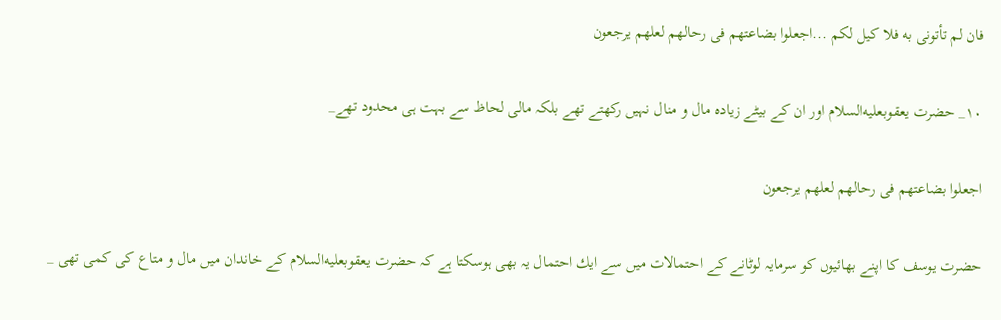فان لم تأتونى به فلا كيل لكم ...اجعلوا بضاعتهم فى رحالهم لعلهم يرجعون

۱۰_ حضرت يعقوبعليه‌السلام اور ان كے بيٹے زيادہ مال و منال نہيں ركھتے تھے بلكہ مالى لحاظ سے بہت ہى محدود تھے_

اجعلوا بضاعتهم فى رحالهم لعلهم يرجعون

حضرت يوسف كا اپنے بھائيوں كو سرمايہ لوٹانے كے احتمالات ميں سے ايك احتمال يہ بھى ہوسكتا ہے كہ حضرت يعقوبعليه‌السلام كے خاندان ميں مال و متاع كى كمى تھى _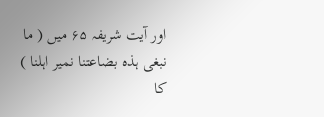اور آيت شريفہ ۶۵ ميں ( ما نبغى ہذہ بضاعتنا نمير اہلنا ) كا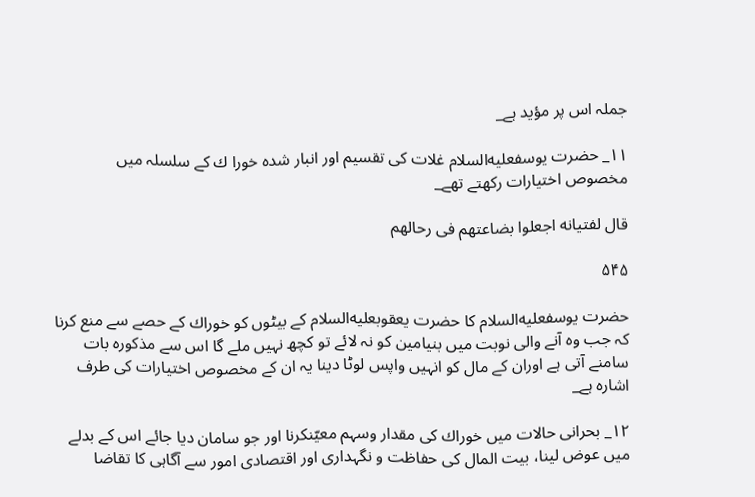جملہ اس پر مؤيد ہے_

۱۱_ حضرت يوسفعليه‌السلام غلات كى تقسيم اور انبار شدہ خورا ك كے سلسلہ ميں مخصوص اختيارات ركھتے تھے_

قال لفتيانه اجعلوا بضاعتهم فى رحالهم

۵۴۵

حضرت يوسفعليه‌السلام كا حضرت يعقوبعليه‌السلام كے بيٹوں كو خوراك كے حصے سے منع كرنا كہ جب وہ آنے والى نوبت ميں بنيامين كو نہ لائے تو كچھ نہيں ملے گا اس سے مذكورہ بات سامنے آتى ہے اوران كے مال كو انہيں واپس لوٹا دينا يہ ان كے مخصوص اختيارات كى طرف اشارہ ہے_

۱۲_ بحرانى حالات ميں خوراك كى مقدار وسہم معيّنكرنا اور جو سامان ديا جائے اس كے بدلے ميں عوض لينا، بيت المال كى حفاظت و نگہدارى اور اقتصادى امور سے آگاہى كا تقاضا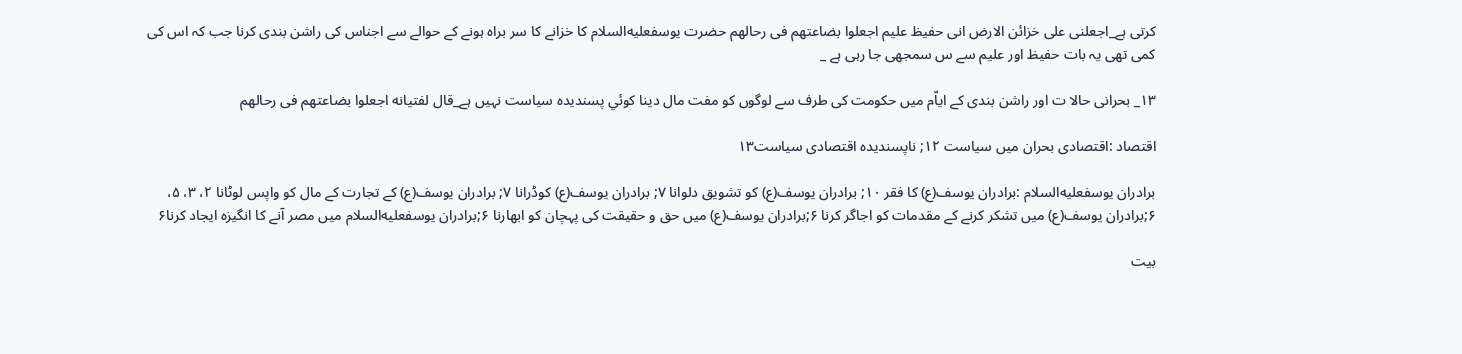كرتى ہے_اجعلنى على خزائن الارض انى حفيظ عليم اجعلوا بضاعتهم فى رحالهم حضرت يوسفعليه‌السلام كا خزانے كا سر براہ ہونے كے حوالے سے اجناس كى راشن بندى كرنا جب كہ اس كى كمى تھى يہ بات حفيظ اور عليم سے س سمجھى جا رہى ہے _

۱۳_ بحرانى حالا ت اور راشن بندى كے اياّم ميں حكومت كى طرف سے لوگوں كو مفت مال دينا كوئي پسنديدہ سياست نہيں ہے_قال لفتيانه اجعلوا بضاعتهم فى رحالهم

اقتصاد :اقتصادى بحران ميں سياست ۱۲; ناپسنديدہ اقتصادى سياست۱۳

برادران يوسفعليه‌السلام :برادران يوسف(ع) كا فقر ۱۰; برادران يوسف(ع) كو تشويق دلوانا ۷; برادران يوسف(ع) كوڈرانا ۷; برادران يوسف(ع) كے تجارت كے مال كو واپس لوٹانا ۲، ۳، ۵، ۶;برادران يوسف(ع) ميں تشكر كرنے كے مقدمات كو اجاگر كرنا ۶;برادران يوسف(ع) ميں حق و حقيقت كى پہچان كو ابھارنا ۶;برادران يوسفعليه‌السلام ميں مصر آنے كا انگيزہ ايجاد كرنا۶

بيت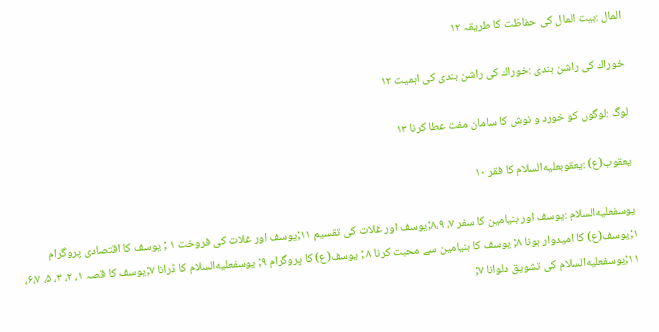المال :بيت المال كى حفاظت كا طريقہ ۱۲

خوراك كى راشن بندى :خوراك كى راشن بندى كى اہميت ۱۲

لوگ :لوگوں كو خورد و نوش كا سامان مفت عطا كرنا ۱۳

يعقوب(ع) :يعقوبعليه‌السلام كا فقر ۱۰

يوسفعليه‌السلام :يوسف اور بنيامين كا سفر ۷، ۸،۹;يوسف اور غلات كى تقسيم ۱۱;يوسف اور غلات كى فروخت ۱ ; يوسف كا اقتصادى پروگرام ۱;يوسف(ع) كا اميدوار ہونا ۸; يوسف كا بنيامين سے محبت كرنا ۸ ; يوسف(ع) كا پروگرام ۹; يوسفعليه‌السلام كا ڈرانا ۷;يوسف كا قصہ ۱، ۲، ۳، ۵، ۶،۷، ۱۱;يوسفعليه‌السلام كى تشويق دلوانا ۷;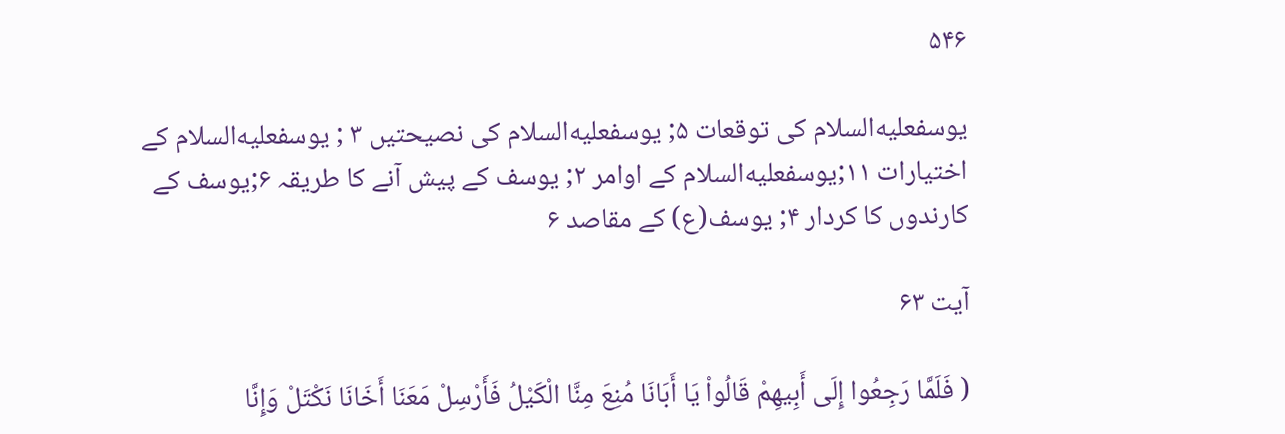۵۴۶

يوسفعليه‌السلام كى توقعات ۵; يوسفعليه‌السلام كى نصيحتيں ۳ ; يوسفعليه‌السلام كے اختيارات ۱۱;يوسفعليه‌السلام كے اوامر ۲; يوسف كے پيش آنے كا طريقہ ۶;يوسف كے كارندوں كا كردار ۴; يوسف(ع) كے مقاصد ۶

آیت ۶۳

( فَلَمَّا رَجِعُوا إِلَى أَبِيهِمْ قَالُواْ يَا أَبَانَا مُنِعَ مِنَّا الْكَيْلُ فَأَرْسِلْ مَعَنَا أَخَانَا نَكْتَلْ وَإِنَّا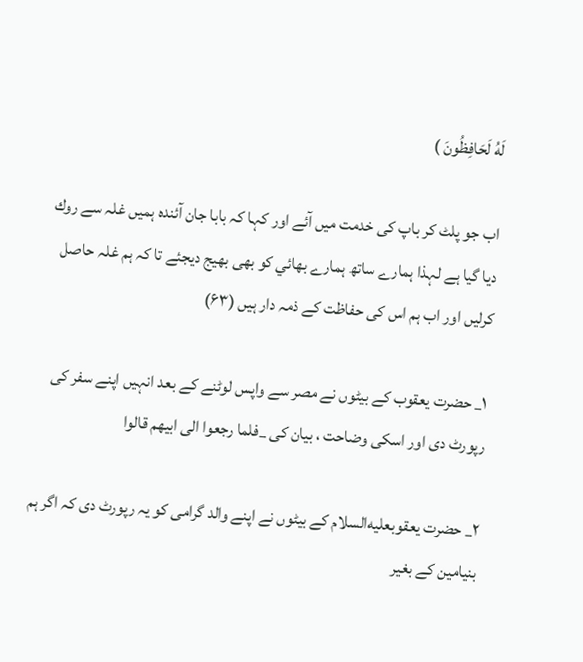لَهُ لَحَافِظُونَ )

اب جو پلٹ كر باپ كى خدمت ميں آئے اور كہا كہ بابا جان آئندہ ہميں غلہ سے روك ديا گيا ہے لہذا ہمارے ساتھ ہمارے بھائي كو بھى بھيج ديجئے تا كہ ہم غلہ حاصل كرليں اور اب ہم اس كى حفاظت كے ذمہ دار ہيں (۶۳)

۱_ حضرت يعقوب كے بيٹوں نے مصر سے واپس لوٹنے كے بعد انہيں اپنے سفر كى رپورٹ دى اور اسكى وضاحت ، بيان كى _فلما رجعوا الى ابيهم قالوا

۲_ حضرت يعقوبعليه‌السلام كے بيٹوں نے اپنے والد گرامى كو يہ رپورٹ دى كہ اگر ہم بنيامين كے بغير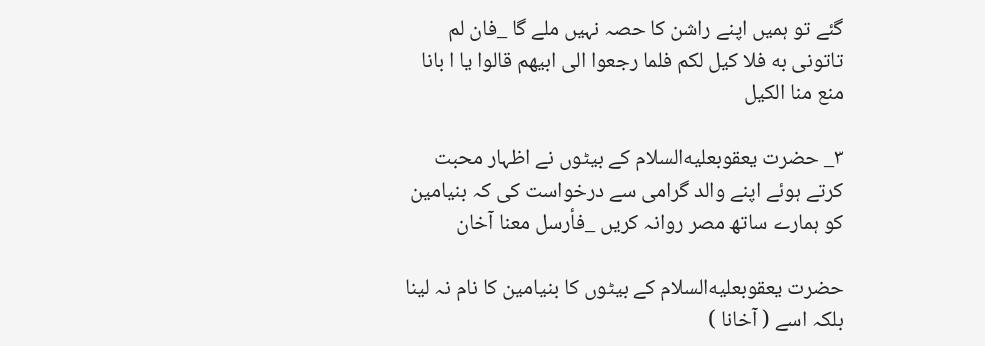گئے تو ہميں اپنے راشن كا حصہ نہيں ملے گا _فان لم تاتونى به فلا كيل لكم فلما رجعوا الى ابيهم قالوا يا ا بانا منع منا الكيل

۳_ حضرت يعقوبعليه‌السلام كے بيٹوں نے اظہار محبت كرتے ہوئے اپنے والد گرامى سے درخواست كى كہ بنيامين كو ہمارے ساتھ مصر روانہ كريں _فأرسل معنا آخان

حضرت يعقوبعليه‌السلام كے بيٹوں كا بنيامين كا نام نہ لينا بلكہ اسے ( آخانا )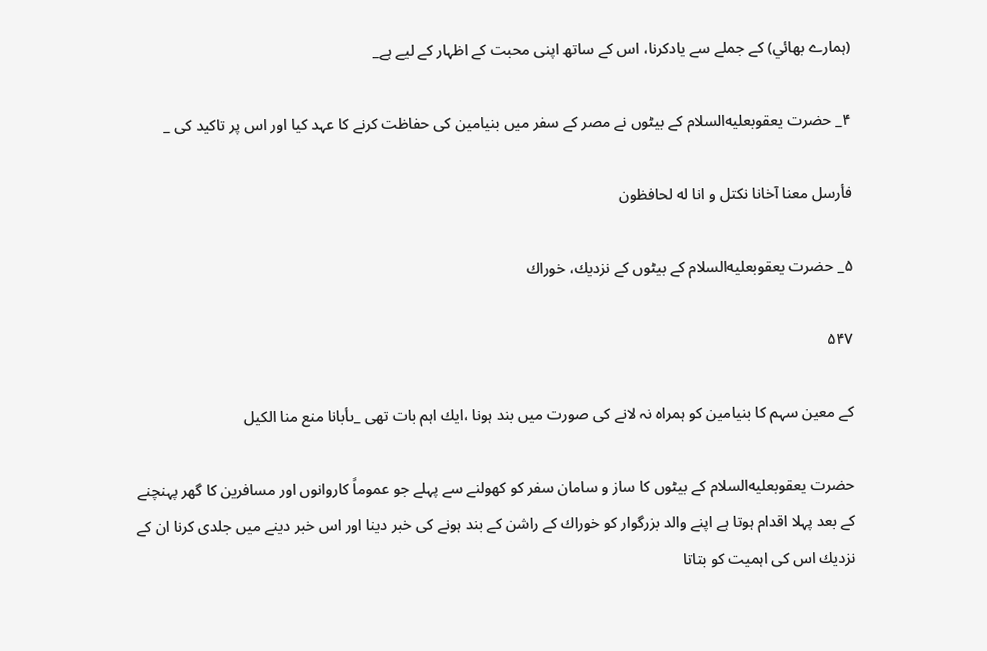(ہمارے بھائي) كے جملے سے يادكرنا، اس كے ساتھ اپنى محبت كے اظہار كے ليے ہے_

۴_ حضرت يعقوبعليه‌السلام كے بيٹوں نے مصر كے سفر ميں بنيامين كى حفاظت كرنے كا عہد كيا اور اس پر تاكيد كى _

فأرسل معنا آخانا نكتل و انا له لحافظون

۵_ حضرت يعقوبعليه‌السلام كے بيٹوں كے نزديك، خوراك

۵۴۷

كے معين سہم كا بنيامين كو ہمراہ نہ لانے كى صورت ميں بند ہونا ،ايك اہم بات تھى _ىأبانا منع منا الكيل

حضرت يعقوبعليه‌السلام كے بيٹوں كا ساز و سامان سفر كو كھولنے سے پہلے جو عموماً كاروانوں اور مسافرين كا گھر پہنچنے كے بعد پہلا اقدام ہوتا ہے اپنے والد بزرگوار كو خوراك كے راشن كے بند ہونے كى خبر دينا اور اس خبر دينے ميں جلدى كرنا ان كے نزديك اس كى اہميت كو بتاتا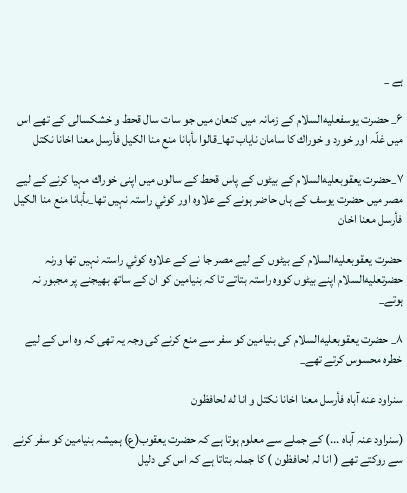ہے _

۶_ حضرت يوسفعليه‌السلام كے زمانہ ميں كنعان ميں جو سات سال قحط و خشكسالى كے تھے اس ميں غلّہ اور خورد و خوراك كا سامان ناياب تھا_قالوا ىأبانا منع منا الكيل فأرسل معنا اخانا نكتل

۷_حضرت يعقوبعليه‌السلام كے بيٹوں كے پاس قحط كے سالوں ميں اپنى خوراك مہيا كرنے كے ليے مصر ميں حضرت يوسف كے ہاں حاضر ہونے كے علاوہ اور كوئي راستہ نہيں تھا_ىأبانا منع منا الكيل فأرسل معنا اخان

حضرت يعقوبعليه‌السلام كے بيٹوں كے ليے مصر جا نے كے علاوہ كوئي راستہ نہيں تھا ورنہ حضرتعليه‌السلام اپنے بيٹوں كووہ راستہ بتاتے تا كہ بنيامين كو ان كے ساتھ بھيجنے پر مجبور نہ ہوتے_

۸_ حضرت يعقوبعليه‌السلام كى بنيامين كو سفر سے منع كرنے كى وجہ يہ تھى كہ وہ اس كے ليے خطرہ محسوس كرتے تھے_

سنراود عنه آباه فأرسل معنا اخانا نكتل و انا له لحافظون

(سنراود عنہ آباہ ...) كے جملے سے معلوم ہوتا ہے كہ حضرت يعقوب(ع) ہميشہ بنيامين كو سفر كرنے سے روكتے تھے ( انا لہ لحافظون ) كا جملہ بتاتا ہے كہ اس كى دليل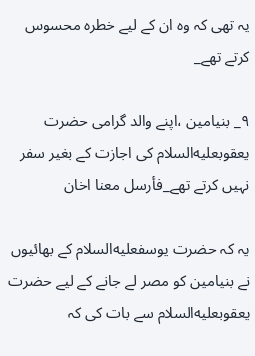يہ تھى كہ وہ ان كے ليے خطرہ محسوس كرتے تھے_

۹_ بنيامين ،اپنے والد گرامى حضرت يعقوبعليه‌السلام كى اجازت كے بغير سفر نہيں كرتے تھے_فأرسل معنا اخان

يہ كہ حضرت يوسفعليه‌السلام كے بھائيوں نے بنيامين كو مصر لے جانے كے ليے حضرت يعقوبعليه‌السلام سے بات كى كہ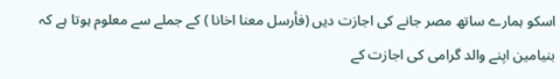اسكو ہمارے ساتھ مصر جانے كى اجازت ديں (فأرسل معنا اخانا ) كے جملے سے معلوم ہوتا ہے كہ بنيامين اپنے والد گرامى كى اجازت كے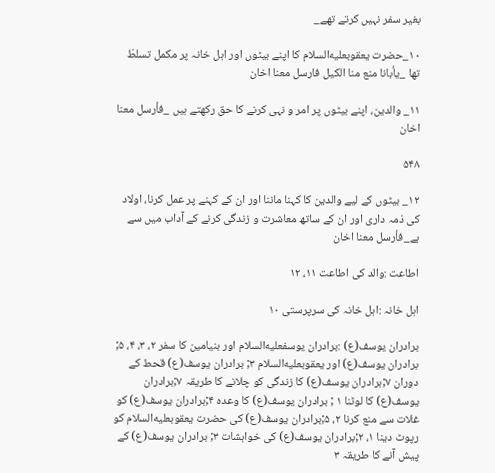بغير سفر نہيں كرتے تھے_

۱۰_حضرت يعقوبعليه‌السلام كا اپنے بيٹوں اور اہل خانہ پر مكمل تسلطّ تھا _يأبانا منع منا الكيل فارسل معنا اخان

۱۱_ والدين، اپنے بيٹوں پر امر و نہى كرنے كا حق ركھتے ہيں _فأرسل معنا اخان

۵۴۸

۱۲_ بيٹوں كے ليے والدين كا كہنا ماننا اور ان كے كہنے پر عمل كرنا، اولاد كى ذمہ دارى اور ان كے ساتھ معاشرت و زندگى كرنے كے آداب ميں سے ہے_فأرسل معنا اخان

اطاعت :والد كى اطاعت ۱۱، ۱۲

اہل خانہ :اہل خانہ كى سرپرستى ۱۰

برادران يوسف(ع) :برادران يوسفعليه‌السلام اور بنيامين كا سفر ۲، ۳، ۴، ۵; برادران يوسف(ع) اور يعقوبعليه‌السلام ۳; برادران يوسف(ع) قحط كے دوران ۷;برادران يوسف(ع) كا زندگى كو چلانے كا طريقہ ۷;برادران يوسف(ع) كا لوٹنا ۱ ; برادران يوسف(ع) كا وعدہ ۴;برادران يوسف(ع) كو غلات سے منع كرنا ۲، ۵;برادران يوسف(ع) كى حضرت يعقوبعليه‌السلام كو رپوٹ دينا ۱، ۲;برادران يوسف(ع) كى خواہشات ۳; برادران يوسف(ع) كے پيش آنے كا طريقہ ۳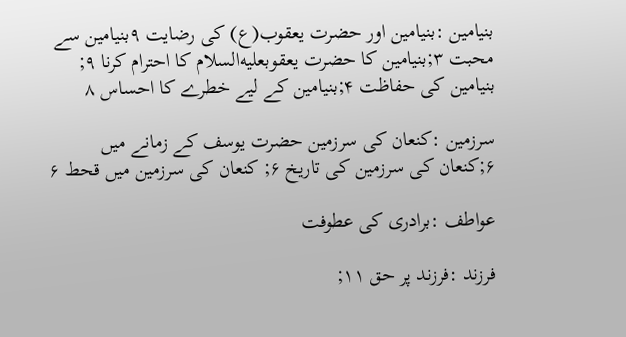بنيامين :بنيامين اور حضرت يعقوب(ع) كى رضايت ۹بنيامين سے محبت ۳;بنيامين كا حضرت يعقوبعليه‌السلام كا احترام كرنا ۹; بنيامين كى حفاظت ۴;بنيامين كے ليے خطرے كا احساس ۸

سرزمين :كنعان كى سرزمين حضرت يوسف كے زمانے ميں ۶;كنعان كى سرزمين كى تاريخ ۶; كنعان كى سرزمين ميں قحط ۶

عواطف :برادرى كى عطوفت

فرزند :فرزند پر حق ۱۱;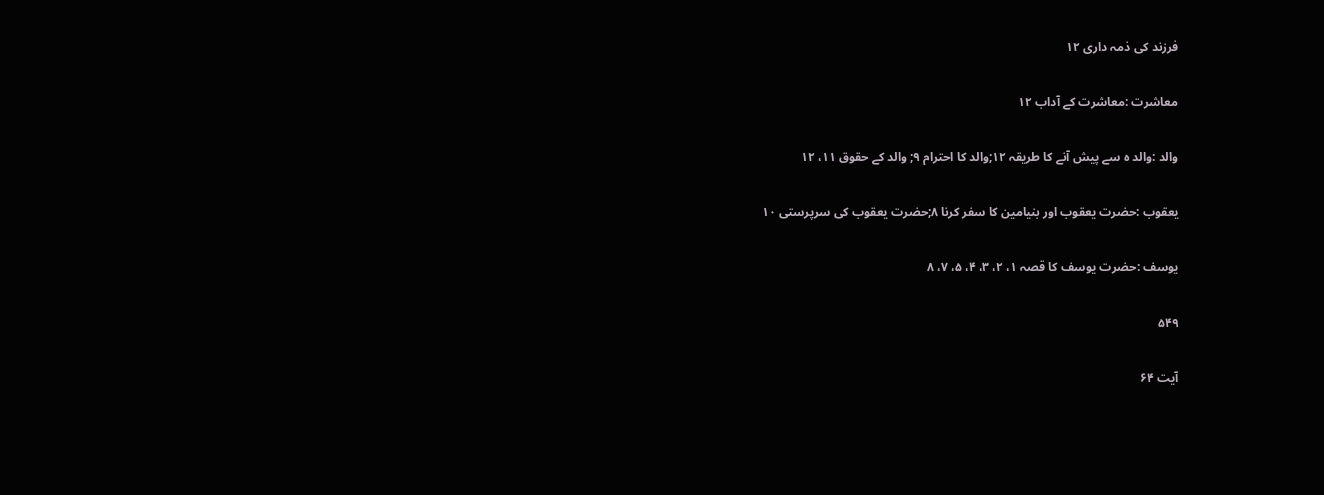فرزند كى ذمہ دارى ۱۲

معاشرت :معاشرت كے آداب ۱۲

والد :والد ہ سے پيش آنے كا طريقہ ۱۲;والد كا احترام ۹; والد كے حقوق ۱۱، ۱۲

يعقوب :حضرت يعقوب اور بنيامين كا سفر كرنا ۸;حضرت يعقوب كى سرپرستى ۱۰

يوسف :حضرت يوسف كا قصہ ۱، ۲، ۳، ۴، ۵، ۷، ۸

۵۴۹

آیت ۶۴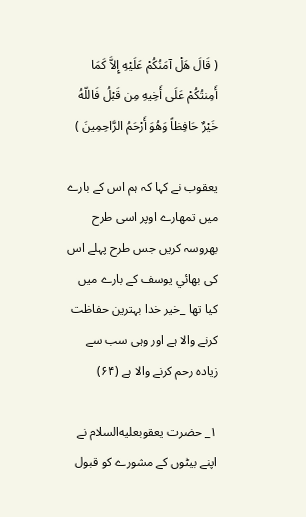( قَالَ هَلْ آمَنُكُمْ عَلَيْهِ إِلاَّ كَمَا أَمِنتُكُمْ عَلَى أَخِيهِ مِن قَبْلُ فَاللّهُ خَيْرٌ حَافِظاً وَهُوَ أَرْحَمُ الرَّاحِمِينَ )

يعقوب نے كہا كہ ہم اس كے بارے ميں تمھارے اوپر اسى طرح بھروسہ كريں جس طرح پہلے اس كى بھائي يوسف كے بارے ميں كيا تھا _خير خدا بہترين حفاظت كرنے والا ہے اور وہى سب سے زيادہ رحم كرنے والا ہے (۶۴)

۱_ حضرت يعقوبعليه‌السلام نے اپنے بيٹوں كے مشورے كو قبول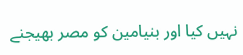نہيں كيا اور بنيامين كو مصر بھيجنے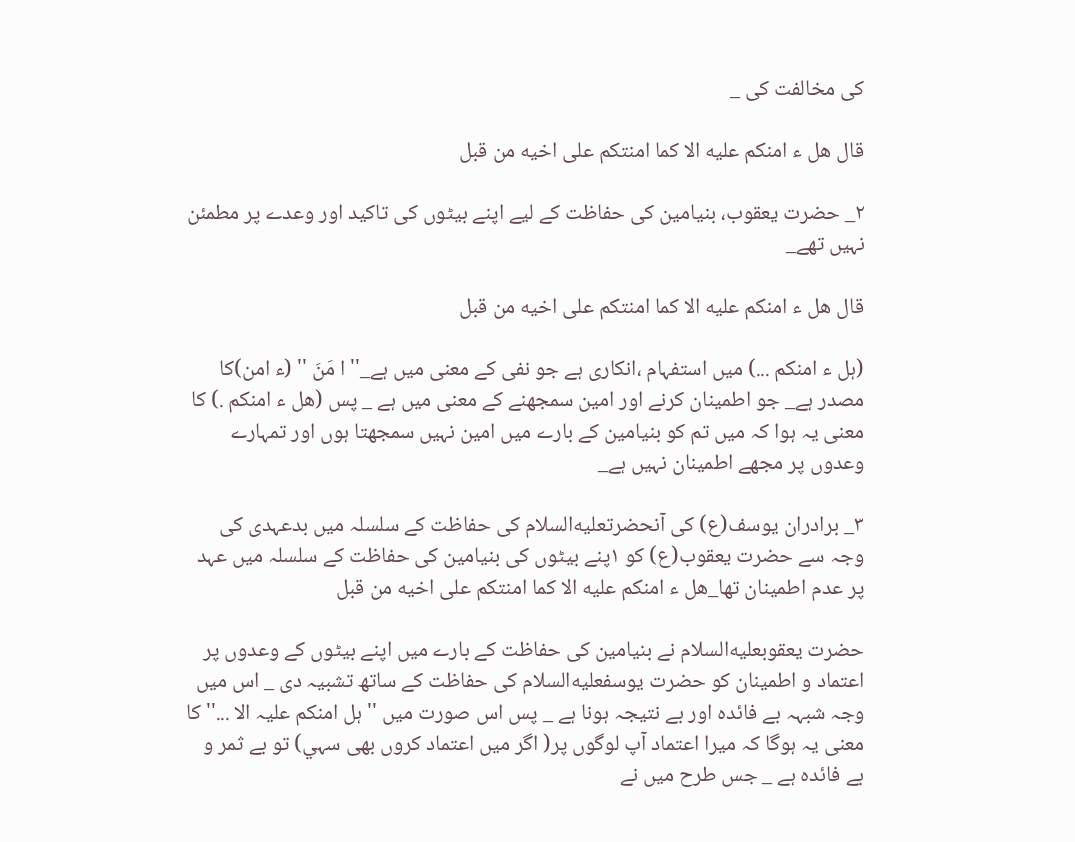كى مخالفت كى _

قال هل ء امنكم عليه الا كما امنتكم على اخيه من قبل

۲_ حضرت يعقوب، بنيامين كى حفاظت كے ليے اپنے بيٹوں كى تاكيد اور وعدے پر مطمئن نہيں تھے_

قال هل ء امنكم عليه الا كما امنتكم على اخيه من قبل

(ہل ء امنكم ...) ميں استفہام ،انكارى ہے جو نفى كے معنى ميں ہے_'' ا مَنَ '' (ء امن)كا مصدر ہے_ جو اطمينان كرنے اور امين سمجھنے كے معنى ميں ہے _ پس (هل ء امنكم .) كا معنى يہ ہوا كہ ميں تم كو بنيامين كے بارے ميں امين نہيں سمجھتا ہوں اور تمہارے وعدوں پر مجھے اطمينان نہيں ہے_

۳_ برادران يوسف(ع) كى آنحضرتعليه‌السلام كى حفاظت كے سلسلہ ميں بدعہدى كى وجہ سے حضرت يعقوب(ع) كو ۱پنے بيٹوں كى بنيامين كى حفاظت كے سلسلہ ميں عہد پر عدم اطمينان تھا_هل ء امنكم عليه الا كما امنتكم على اخيه من قبل

حضرت يعقوبعليه‌السلام نے بنيامين كى حفاظت كے بارے ميں اپنے بيٹوں كے وعدوں پر اعتماد و اطمينان كو حضرت يوسفعليه‌السلام كى حفاظت كے ساتھ تشبيہ دى _ اس ميں وجہ شبہہ بے فائدہ اور بے نتيجہ ہونا ہے _ پس اس صورت ميں '' ہل امنكم عليہ الا ...'' كا معنى يہ ہوگا كہ ميرا اعتماد آپ لوگوں پر( اگر ميں اعتماد كروں بھى سہي) تو بے ثمر و بے فائدہ ہے _ جس طرح ميں نے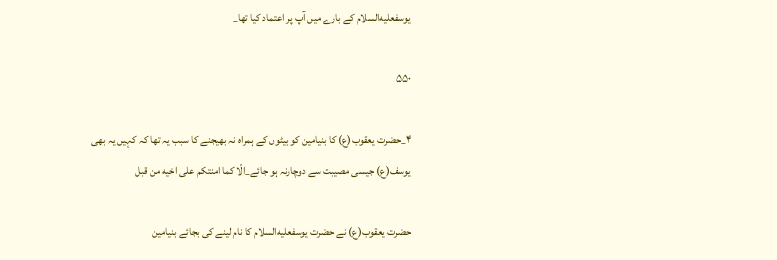يوسفعليه‌السلام كے بارے ميں آپ پر اعتماد كيا تھا_

۵۵۰

۴_حضرت يعقوب(ع) كا بنيامين كو بيٹوں كے ہمراہ نہ بھيجنے كا سبب يہ تھا كہ كہيں يہ بھى يوسف(ع) جيسى مصيبت سے دوچارنہ ہو جائے_الّا كما امنتكم على اخيه من قبل

حضرت يعقوب(ع) نے حضرت يوسفعليه‌السلام كا نام لينے كى بجائے بنيامين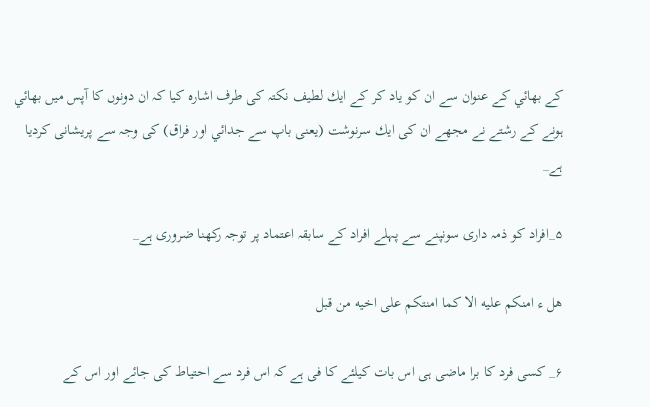كے بھائي كے عنوان سے ان كو ياد كر كے ايك لطيف نكتہ كى طرف اشارہ كيا كہ ان دونوں كا آپس ميں بھائي ہونے كے رشتے نے مجھے ان كى ايك سرنوشت (يعنى باپ سے جدائي اور فراق) كى وجہ سے پريشانى كرديا ہے_

۵_افراد كو ذمہ دارى سونپنے سے پہلے افراد كے سابقہ اعتماد پر توجہ ركھنا ضرورى ہے_

هل ء امنكم عليه الا كما امنتكم على اخيه من قبل

۶_ كسى فرد كا برا ماضى ہى اس بات كيلئے كا فى ہے كہ اس فرد سے احتياط كى جائے اور اس كے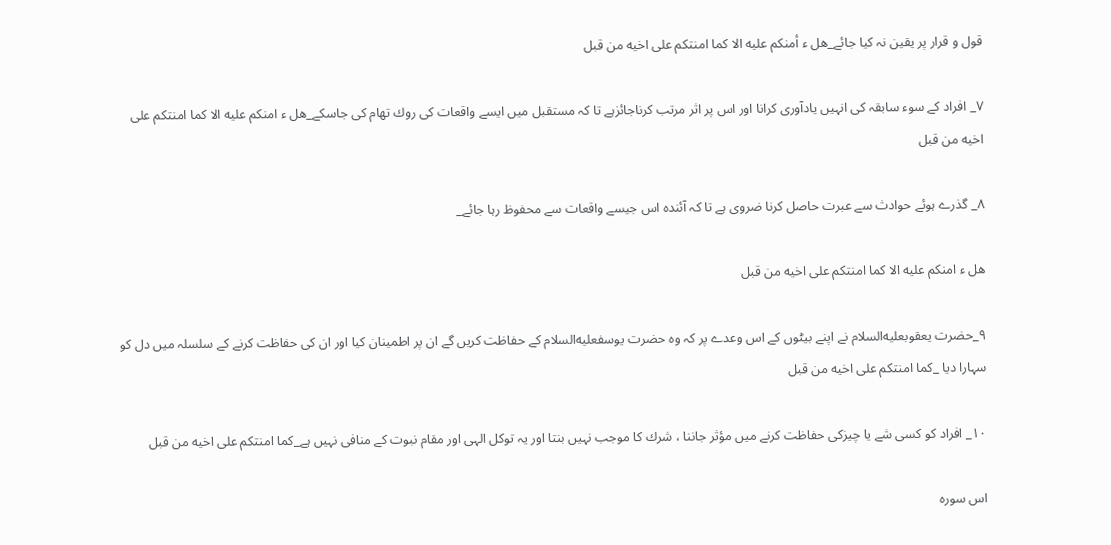قول و قرار پر يقين نہ كيا جائے_هل ء أمنكم عليه الا كما امنتكم على اخيه من قبل

۷_ افراد كے سوء سابقہ كى انہيں يادآورى كرانا اور اس پر اثر مرتب كرناجائزہے تا كہ مستقبل ميں ايسے واقعات كى روك تھام كى جاسكے_هل ء امنكم عليه الا كما امنتكم على اخيه من قبل

۸_ گذرے ہوئے حوادث سے عبرت حاصل كرنا ضروى ہے تا كہ آئندہ اس جيسے واقعات سے محفوظ رہا جائے_

هل ء امنكم عليه الا كما امنتكم على اخيه من قبل

۹_حضرت يعقوبعليه‌السلام نے اپنے بيٹوں كے اس وعدے پر كہ وہ حضرت يوسفعليه‌السلام كے حفاظت كريں گے ان پر اطمينان كيا اور ان كى حفاظت كرنے كے سلسلہ ميں دل كو سہارا ديا _كما امنتكم على اخيه من قبل

۱۰_ افراد كو كسى شے يا چيزكى حفاظت كرنے ميں مؤثر جاننا ، شرك كا موجب نہيں بنتا اور يہ توكل الہى اور مقام نبوت كے منافى نہيں ہے_كما امنتكم على اخيه من قبل

اس سورہ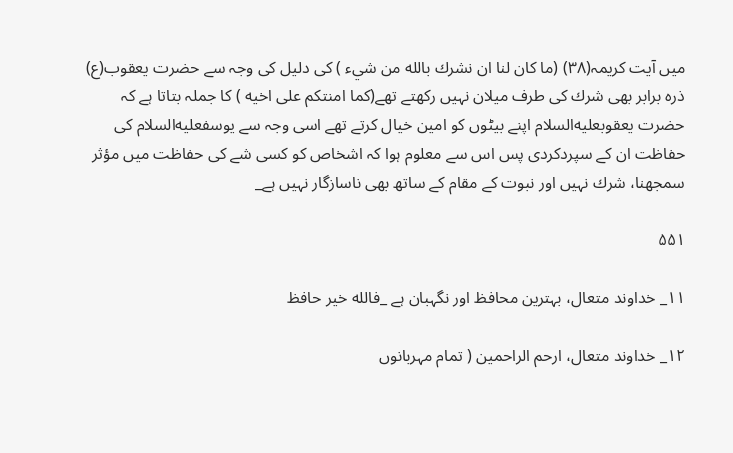ميں آيت كريمہ(۳۸) (ما كان لنا ان نشرك بالله من شيء ) كى دليل كى وجہ سے حضرت يعقوب(ع) ذرہ برابر بھى شرك كى طرف ميلان نہيں ركھتے تھے(كما امنتكم على اخيه ) كا جملہ بتاتا ہے كہ حضرت يعقوبعليه‌السلام اپنے بيٹوں كو امين خيال كرتے تھے اسى وجہ سے يوسفعليه‌السلام كى حفاظت ان كے سپردكردى پس اس سے معلوم ہوا كہ اشخاص كو كسى شے كى حفاظت ميں مؤثر سمجھنا، شرك نہيں اور نبوت كے مقام كے ساتھ بھى ناسازگار نہيں ہے_

۵۵۱

۱۱_ خداوند متعال، بہترين محافظ اور نگہبان ہے _فالله خير حافظ

۱۲_ خداوند متعال، ارحم الراحمين ( تمام مہربانوں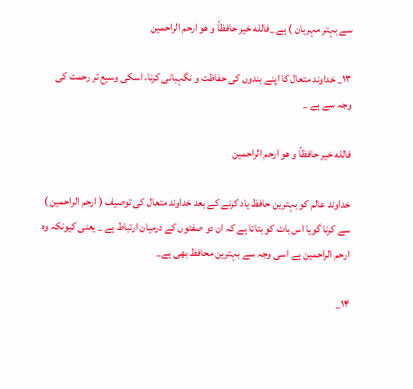سے بہتر مہربان ) ہے _فالله خير حافظاً و هو ارحم الراحمين

۱۳_ خداوند متعال كا اپنے بندوں كى حفاظت و نگہبانى كرنا، اسكى وسيع تر رحمت كى وجہ سے ہے _

فالله خير حافظاً و هو ارحم الراحمين

خداوند عالم كو بہترين حافظ ياد كرنے كے بعد خداوند متعال كى توصيف ( ارحم الراحمين ) سے كرنا گويا اس بات كو بتاتا ہے كہ ان دو صفتوں كے درميان ارتباط ہے _ يعنى كيونكہ وہ ارحم الراحمين ہے اسى وجہ سے بہترين محافظ بھى ہے_

۱۴_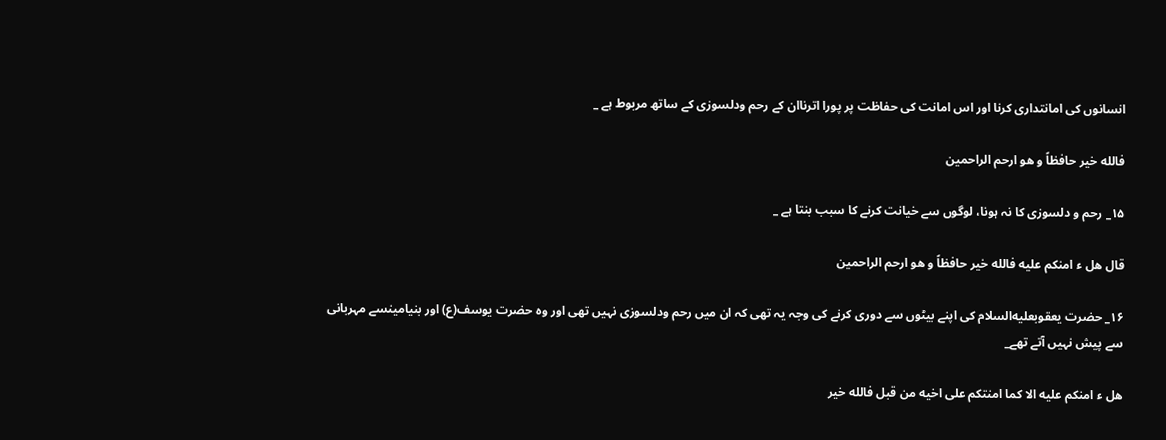انسانوں كى امانتدارى كرنا اور اس امانت كى حفاظت پر پورا اترناان كے رحم ودلسوزى كے ساتھ مربوط ہے _

فالله خير حافظاً و هو ارحم الراحمين

۱۵_ رحم و دلسوزى كا نہ ہونا، لوگوں سے خيانت كرنے كا سبب بنتا ہے _

قال هل ء امنكم عليه فالله خير حافظاً و هو ارحم الراحمين

۱۶_ حضرت يعقوبعليه‌السلام كى اپنے بيٹوں سے دورى كرنے كى وجہ يہ تھى كہ ان ميں رحم ودلسوزى نہيں تھى اور وہ حضرت يوسف(ع) اور بنيامينسے مہربانى سے پيش نہيں آتے تھے_

هل ء امنكم عليه الا كما امنتكم على اخيه من قبل فالله خير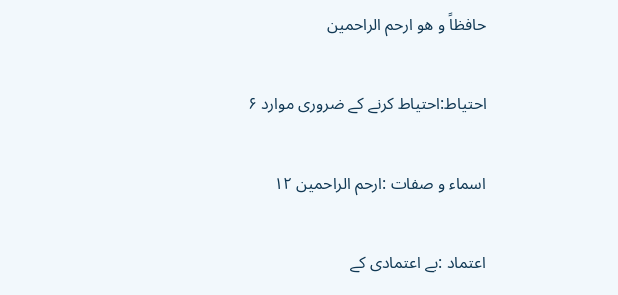حافظاً و هو ارحم الراحمين

احتياط:احتياط كرنے كے ضرورى موارد ۶

اسماء و صفات :ارحم الراحمين ۱۲

اعتماد :بے اعتمادى كے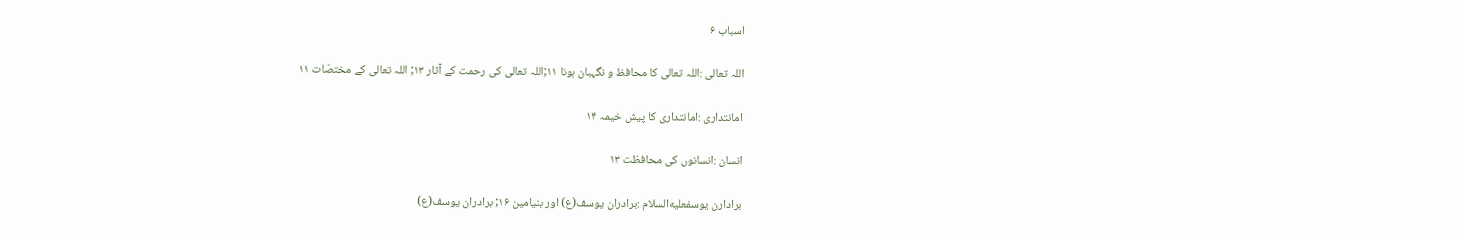اسباب ۶

اللہ تعالى :اللہ تعالى كا محافظ و نگہبان ہونا ۱۱;اللہ تعالى كى رحمت كے آثار ۱۳; اللہ تعالى كے مختصّات ۱۱

امانتدارى :امانتدارى كا پيش خيمہ ۱۴

انسان :انسانوں كى محافظت ۱۳

برادارن يوسفعليه‌السلام :برادران يوسف(ع) اور بنيامين ۱۶; برادران يوسف(ع)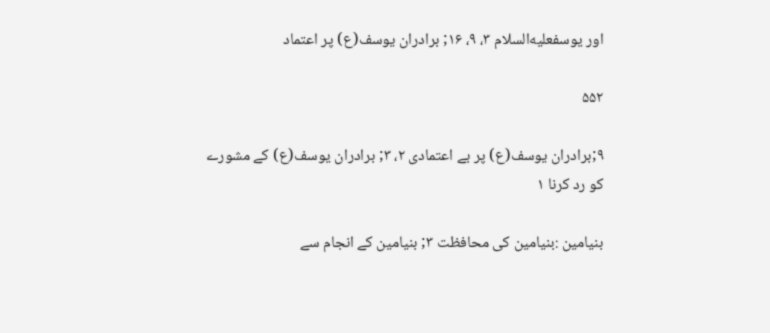اور يوسفعليه‌السلام ۳، ۹، ۱۶; برادران يوسف(ع) پر اعتماد

۵۵۲

۹;برادران يوسف(ع) پر بے اعتمادى ۲، ۳; برادران يوسف(ع) كے مشورے كو رد كرنا ۱

بنيامين :بنيامين كى محافظت ۳; بنيامين كے انجام سے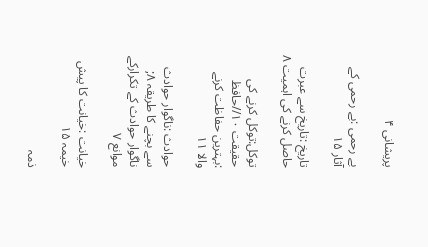پريشانى ۴

بے رحمى :بے رحمى كے آثار ۱۵

تاريخ :تاريخ سے عبرت حاصل كرنے كى اہميت ۸

توكل:توكل كرنے كى حقيقت ۱۰//حافظ :بہترين حفاظت كرنے والا ۱۱

حوادث :ناگوار حوادث سے بچنے كا طريقہ ۸; ناگوار حوادث كے تكراركے موانع ۷

خيانت :خيانت كا پيش خيمہ ۱۵

ذمہ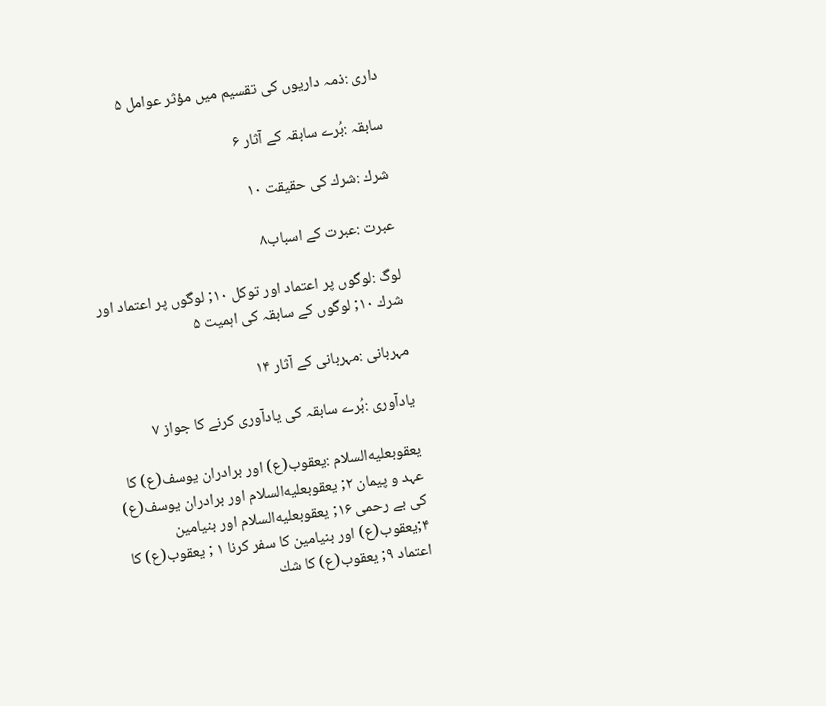دارى :ذمہ داريوں كى تقسيم ميں مؤثر عوامل ۵

سابقہ :بُرے سابقہ كے آثار ۶

شرك :شرك كى حقيقت ۱۰

عبرت :عبرت كے اسباب۸

لوگ :لوگوں پر اعتماد اور توكل ۱۰; لوگوں پر اعتماد اور شرك ۱۰; لوگوں كے سابقہ كى اہميت ۵

مہربانى :مہربانى كے آثار ۱۴

يادآورى :بُرے سابقہ كى يادآورى كرنے كا جواز ۷

يعقوبعليه‌السلام :يعقوب(ع) اور برادران يوسف(ع) كا عہد و پيمان ۲; يعقوبعليه‌السلام اور برادران يوسف(ع) كى بے رحمى ۱۶; يعقوبعليه‌السلام اور بنيامين ۴;يعقوب(ع) اور بنيامين كا سفر كرنا ۱ ; يعقوب(ع) كا اعتماد ۹; يعقوب(ع) كا شك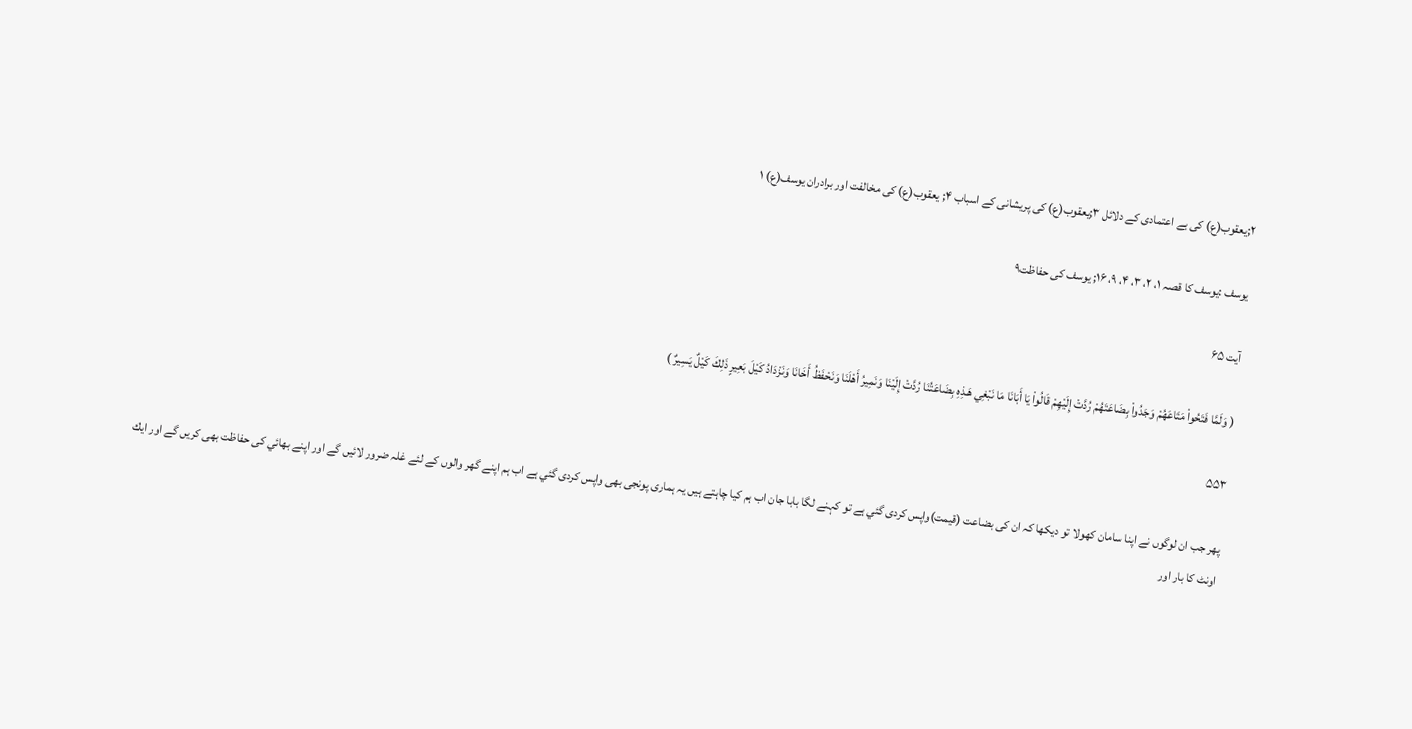۲;يعقوب(ع) كى بے اعتمادى كے دلائل ۳;يعقوب(ع) كى پريشانى كے اسباب ۴; يعقوب(ع) كى مخالفت اور برادران يوسف(ع) ۱

يوسف :يوسف كا قصہ ۱، ۲، ۳، ۴، ۹، ۱۶; يوسف كى حفاظت۹

آیت ۶۵

( وَلَمَّا فَتَحُواْ مَتَاعَهُمْ وَجَدُواْ بِضَاعَتَهُمْ رُدَّتْ إِلَيْهِمْ قَالُواْ يَا أَبَانَا مَا نَبْغِي هَـذِهِ بِضَاعَتُنَا رُدَّتْ إِلَيْنَا وَنَمِيرُ أَهْلَنَا وَنَحْفَظُ أَخَانَا وَنَزْدَادُ كَيْلَ بَعِيرٍ ذَلِكَ كَيْلٌ يَسِيرٌ )

۵۵۳

پھر جب ان لوگوں نے اپنا سامان كھولا تو ديكھا كہ ان كى بضاعت (قيمت)واپس كردى گئي ہے تو كہنے لگا بابا جان اب ہم كيا چاہتے ہيں يہ ہمارى پونجى بھى واپس كردى گئي ہے اب ہم اپنے گھر والوں كے لئے غلہ ضرور لائيں گے اور اپنے بھائي كى حفاظت بھى كريں گے اور ايك اونٹ كا بار اور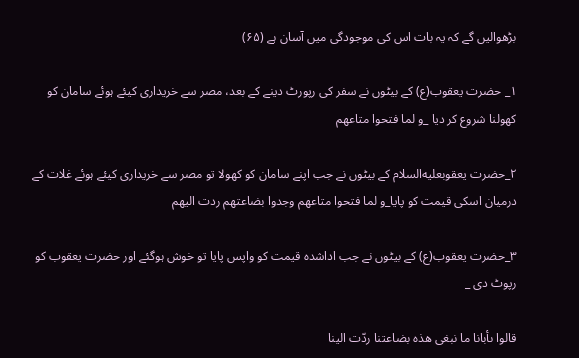بڑھواليں گے كہ يہ بات اس كى موجودگى ميں آسان ہے (۶۵)

۱_ حضرت يعقوب(ع) كے بيٹوں نے سفر كى رپورٹ دينے كے بعد، مصر سے خريدارى كيئے ہوئے سامان كو كھولنا شروع كر ديا _و لما فتحوا متاعهم

۲_حضرت يعقوبعليه‌السلام كے بيٹوں نے جب اپنے سامان كو كھولا تو مصر سے خريدارى كيئے ہوئے غلات كے درميان اسكى قيمت كو پايا_و لما فتحوا متاعهم وجدوا بضاعتهم ردت اليهم

۳_حضرت يعقوب(ع) كے بيٹوں نے جب اداشدہ قيمت كو واپس پايا تو خوش ہوگئے اور حضرت يعقوب كو رپوٹ دى _

قالوا ىأبانا ما نبغى هذه بضاعتنا ردّت الينا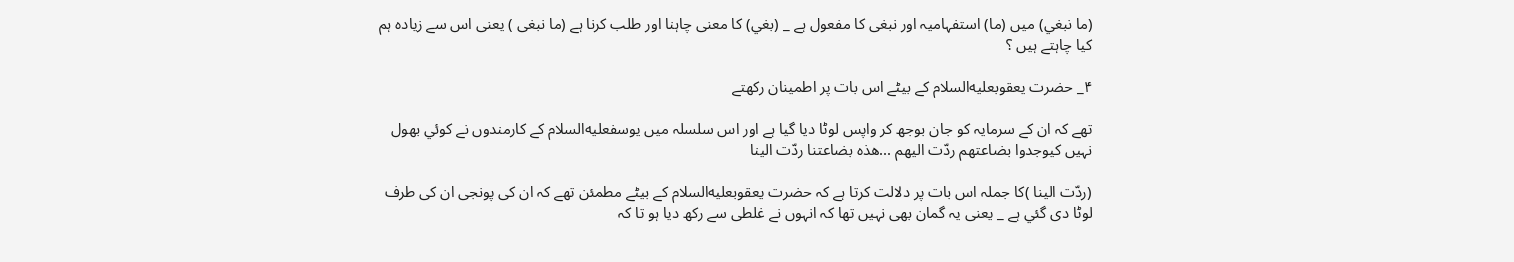(ما نبغي) ميں (ما) استفہاميہ اور نبغى كا مفعول ہے _ (بغي) كا معنى چاہنا اور طلب كرنا ہے (ما نبغى ) يعنى اس سے زيادہ ہم كيا چاہتے ہيں ؟

۴_ حضرت يعقوبعليه‌السلام كے بيٹے اس بات پر اطمينان ركھتے

تھے كہ ان كے سرمايہ كو جان بوجھ كر واپس لوٹا ديا گيا ہے اور اس سلسلہ ميں يوسفعليه‌السلام كے كارمندوں نے كوئي بھول نہيں كيوجدوا بضاعتهم ردّت اليهم ...هذه بضاعتنا ردّت الينا

(ردّت الينا )كا جملہ اس بات پر دلالت كرتا ہے كہ حضرت يعقوبعليه‌السلام كے بيٹے مطمئن تھے كہ ان كى پونجى ان كى طرف لوٹا دى گئي ہے _ يعنى يہ گمان بھى نہيں تھا كہ انہوں نے غلطى سے ركھ ديا ہو تا كہ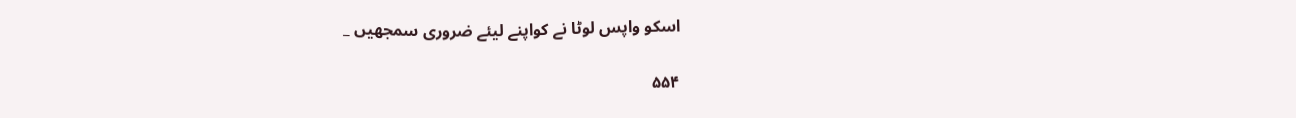اسكو واپس لوٹا نے كواپنے ليئے ضرورى سمجھيں _

۵۵۴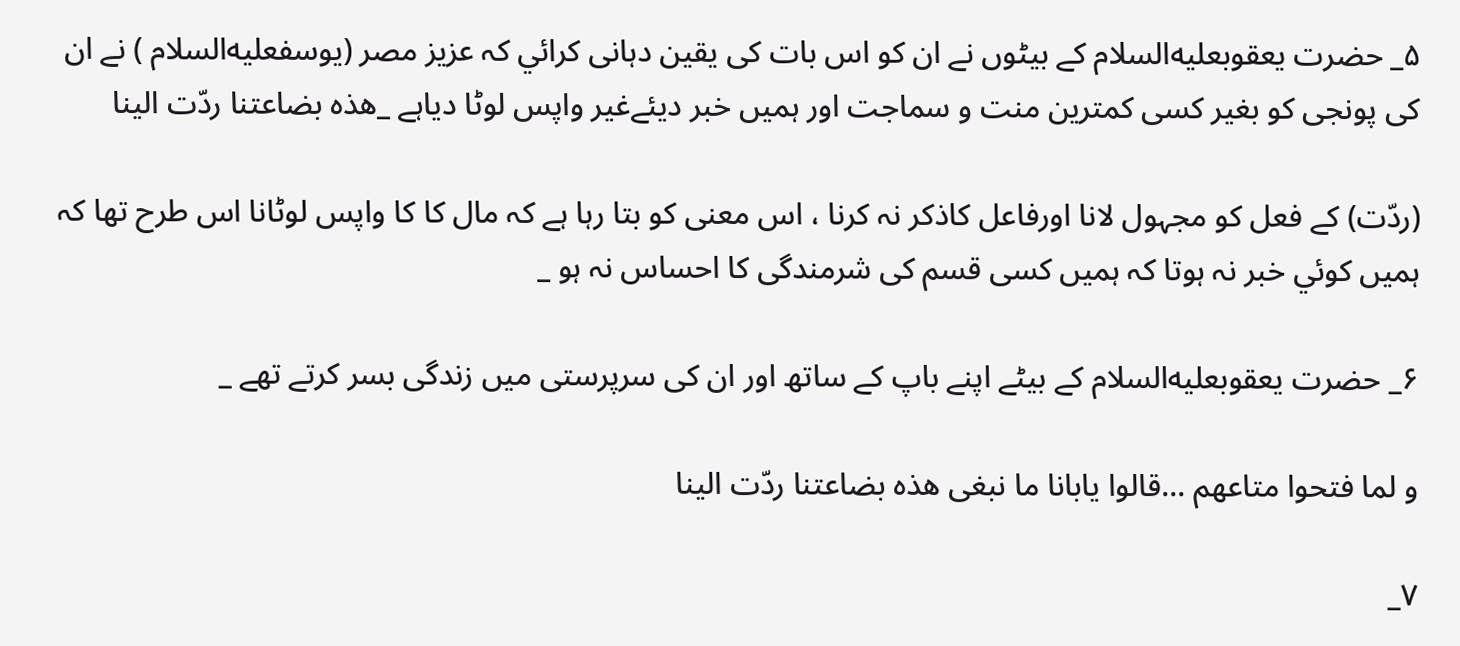۵_ حضرت يعقوبعليه‌السلام كے بيٹوں نے ان كو اس بات كى يقين دہانى كرائي كہ عزيز مصر (يوسفعليه‌السلام ) نے ان كى پونجى كو بغير كسى كمترين منت و سماجت اور ہميں خبر ديئےغير واپس لوٹا دياہے _هذه بضاعتنا ردّت الينا

(ردّت) كے فعل كو مجہول لانا اورفاعل كاذكر نہ كرنا ، اس معنى كو بتا رہا ہے كہ مال كا كا واپس لوٹانا اس طرح تھا كہ ہميں كوئي خبر نہ ہوتا كہ ہميں كسى قسم كى شرمندگى كا احساس نہ ہو _

۶_ حضرت يعقوبعليه‌السلام كے بيٹے اپنے باپ كے ساتھ اور ان كى سرپرستى ميں زندگى بسر كرتے تھے _

و لما فتحوا متاعهم ...قالوا يابانا ما نبغى هذه بضاعتنا ردّت الينا

۷_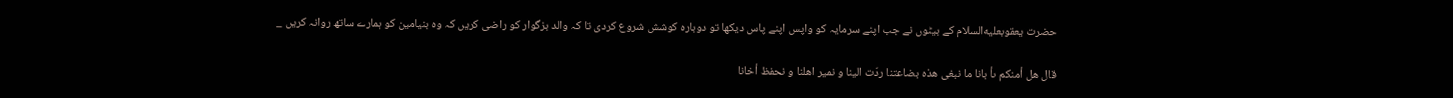حضرت يعقوبعليه‌السلام كے بيٹوں نے جب اپنے سرمايہ كو واپس اپنے پاس ديكھا تو دوبارہ كوشش شروع كردى تا كہ والد بزگوار كو راضى كريں كہ وہ بنيامين كو ہمارے ساتھ روانہ كريں _

قال هل أمنكم ىأ بانا ما نبغى هذه بضاعتنا ردّت الينا و نمير اهلنا و نحفظ أخانا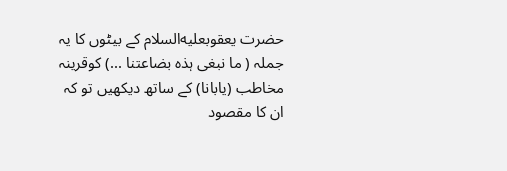حضرت يعقوبعليه‌السلام كے بيٹوں كا يہ جملہ ( ما نبغى ہذہ بضاعتنا ...) كوقرينہ مخاطب (يابانا) كے ساتھ ديكھيں تو كہ ان كا مقصود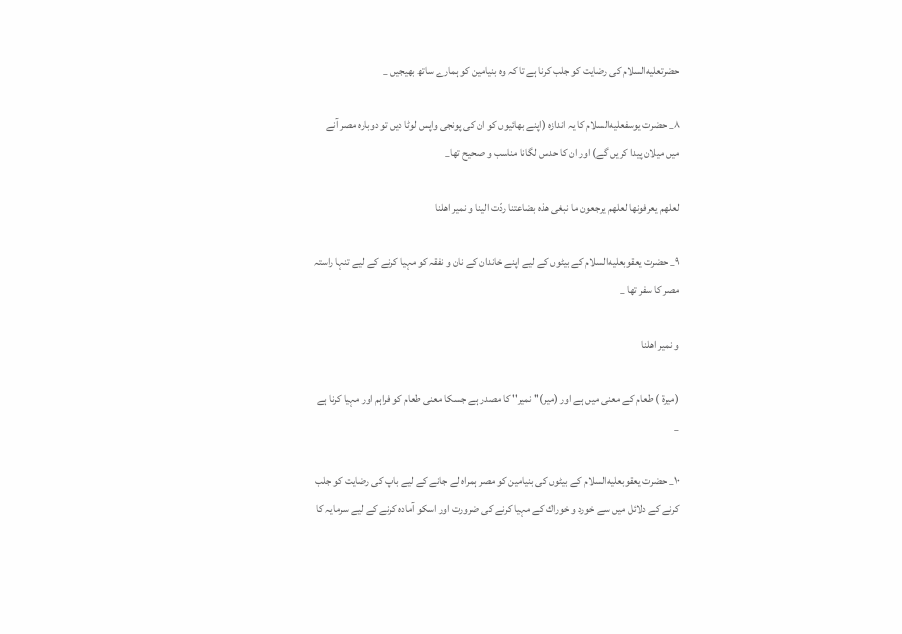حضرتعليه‌السلام كى رضايت كو جلب كرنا ہے تا كہ وہ بنيامين كو ہمارے ساتھ بھيجيں _

۸_ حضرت يوسفعليه‌السلام كا يہ اندازہ (اپنے بھائيوں كو ان كى پونجى واپس لوٹا ديں تو دوبارہ مصر آنے ميں ميلان پيدا كريں گے) اور ان كا حدس لگانا مناسب و صحيح تھا_

لعلهم يعرفونها لعلهم يرجعون ما نبغى هذه بضاعتنا ردّت الينا و نمير اهلنا

۹_ حضرت يعقوبعليه‌السلام كے بيٹوں كے ليے اپنے خاندان كے نان و نفقہ كو مہيا كرنے كے ليے تنہا راستہ مصر كا سفر تھا _

و نمير اهلنا

(ميرة ) طعام كے معنى ميں ہے اور (مير)'' نمير'' كا مصدر ہے جسكا معنى طعام كو فراہم اور مہيا كرنا ہے _

۱۰_ حضرت يعقوبعليه‌السلام كے بيٹوں كى بنيامين كو مصر ہمراہ لے جانے كے ليے باپ كى رضايت كو جلب كرنے كے دلائل ميں سے خورد و خوراك كے مہيا كرنے كى ضرورت اور اسكو آمادہ كرنے كے ليے سرمايہ كا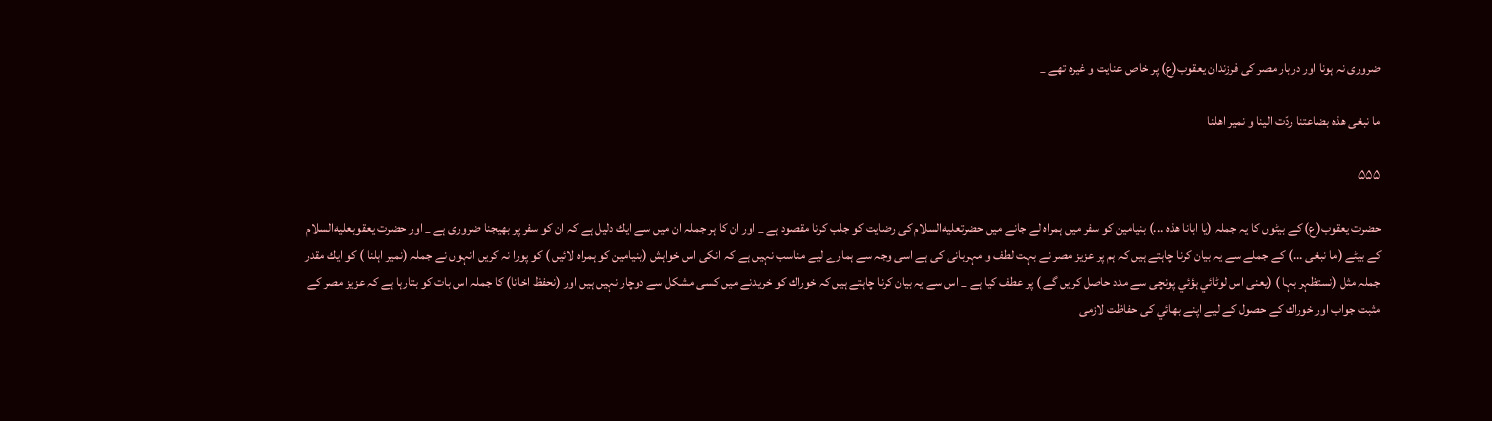ضرورى نہ ہونا اور دربار مصر كى فرزندان يعقوب(ع) پر خاص عنايت و غيرہ تھے _

ما نبغى هذه بضاعتنا ردّت الينا و نمير اهلنا

۵۵۵

حضرت يعقوب(ع) كے بيٹوں كا يہ جملہ (يا ابانا هذه ...) بنيامين كو سفر ميں ہمراہ لے جانے ميں حضرتعليه‌السلام كى رضايت كو جلب كرنا مقصود ہے _ اور ان كا ہر جملہ ان ميں سے ايك دليل ہے كہ ان كو سفر پر بھيجنا ضرورى ہے _ اور حضرت يعقوبعليه‌السلام كے بيٹے (ما نبغى ...) كے جملے سے يہ بيان كرنا چاہتے ہيں كہ ہم پر عزيز مصر نے بہت لطف و مہربانى كى ہے اسى وجہ سے ہمارے ليے مناسب نہيں ہے كہ انكى اس خواہش (بنيامين كو ہمراہ لائيں ) كو پورا نہ كريں انہوں نے جملہ (نمير اہلنا ) كو ايك مقدر جملہ مثل (نستظہر بہا ) (يعنى اس لوٹائي ہؤئي پونچى سے مدد حاصل كريں گے ) پر عطف كيا ہے _ اس سے يہ بيان كرنا چاہتے ہيں كہ خوراك كو خريدنے ميں كسى مشكل سے دوچار نہيں ہيں اور (نحفظ اخانا) كا جملہ اس بات كو بتارہا ہے كہ عزيز مصر كے مثبت جواب اور خوراك كے حصول كے ليے اپنے بھائي كى حفاظت لازمى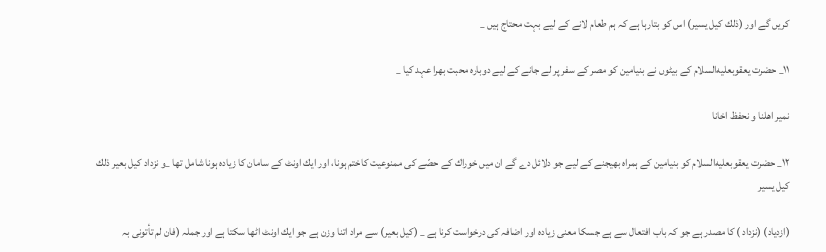كريں گے اور (ذلك كيل يسير) اس كو بتارہا ہے كہ ہم طعام لانے كے ليے بہت محتاج ہيں _

۱۱_ حضرت يعقوبعليه‌السلام كے بيٹوں نے بنيامين كو مصر كے سفر پر لے جانے كے ليے دوبارہ محبت بھرا عہد كيا _

نمير اهلنا و نحفظ اخانا

۱۲_ حضرت يعقوبعليه‌السلام كو بنيامين كے ہمراہ بھيجنے كے ليے جو دلائل دے گے ان ميں خوراك كے حصّے كى ممنوعيت كاختم ہونا، اور ايك اونٹ كے سامان كا زيادہ ہونا شامل تھا _و نزداد كيل بعير ذلك كيل يسير

(ازدياد) (نزداد ) كا مصدر ہے جو كہ باب افتعال سے ہے جسكا معنى زيادہ اور اضافہ كى درخواست كرنا ہے _ (كيل بعير) سے مراد اتنا وزن ہے جو ايك اونٹ اٹھا سكتا ہے اور جملہ (فان لم تأتونى بہ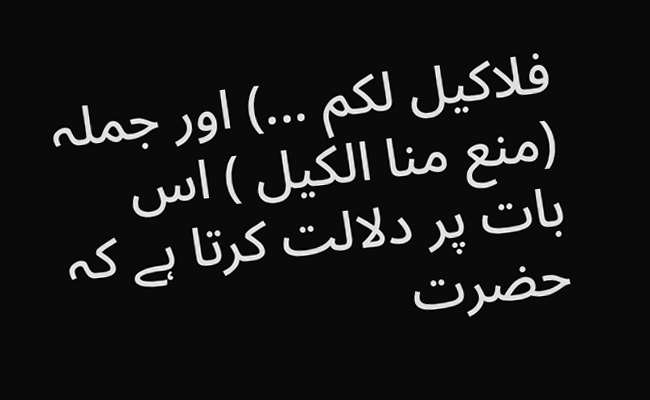فلاكيل لكم ...) اور جملہ (منع منا الكيل ) اس بات پر دلالت كرتا ہے كہ حضرت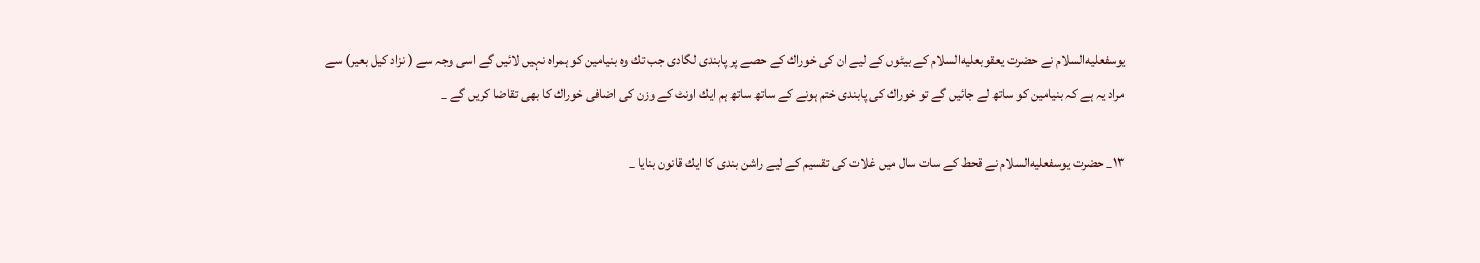يوسفعليه‌السلام نے حضرت يعقوبعليه‌السلام كے بيٹوں كے ليے ان كى خوراك كے حصے پر پابندى لگادى جب تك وہ بنيامين كو ہمراہ نہيں لائيں گے اسى وجہ سے ( نزاد كيل بعير) سے مراد يہ ہے كہ بنيامين كو ساتھ لے جائيں گے تو خوراك كى پابندى ختم ہونے كے ساتھ ساتھ ہم ايك اونٹ كے وزن كى اضافى خوراك كا بھى تقاضا كريں گے _

۱۳_ حضرت يوسفعليه‌السلام نے قحط كے سات سال ميں غلات كى تقسيم كے ليے راشن بندى كا ايك قانون بنايا _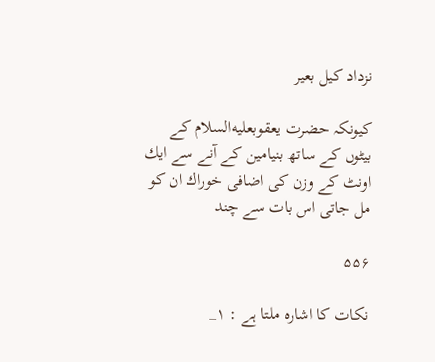نزداد كيل بعير

كيونكہ حضرت يعقوبعليه‌السلام كے بيٹوں كے ساتھ بنيامين كے آنے سے ايك اونٹ كے وزن كى اضافى خوراك ان كو مل جاتى اس بات سے چند

۵۵۶

نكات كا اشارہ ملتا ہے : ۱_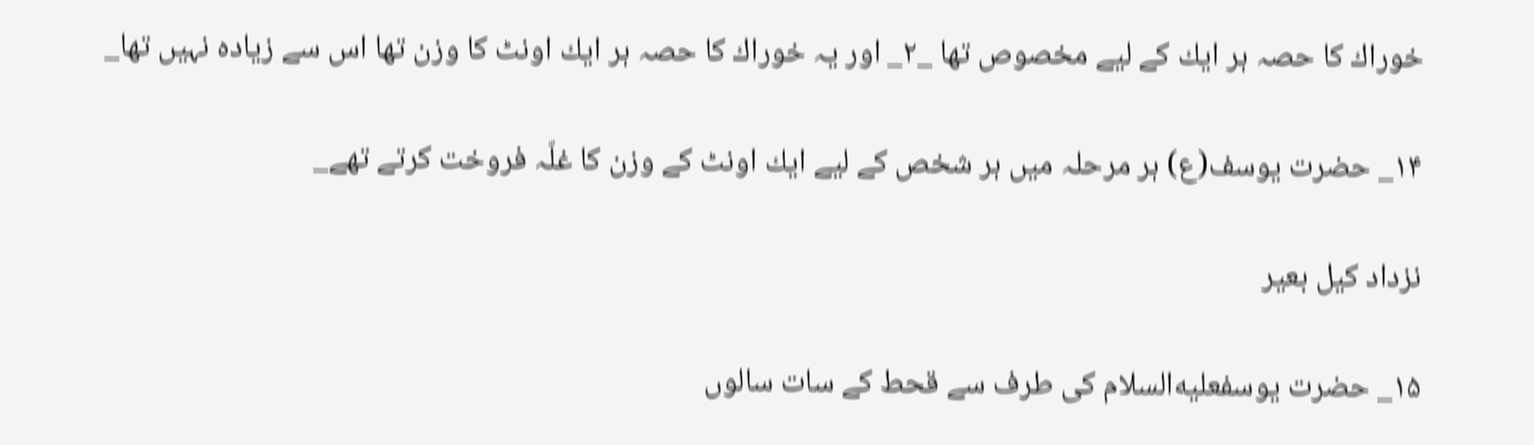خوراك كا حصہ ہر ايك كے ليے مخصوص تھا _۲_ اور يہ خوراك كا حصہ ہر ايك اونٹ كا وزن تھا اس سے زيادہ نہيں تھا_

۱۴_ حضرت يوسف(ع) ہر مرحلہ ميں ہر شخص كے ليے ايك اونٹ كے وزن كا غلّہ فروخت كرتے تھے_

نزداد كيل بعير

۱۵_ حضرت يوسفعليه‌السلام كى طرف سے قحط كے سات سالوں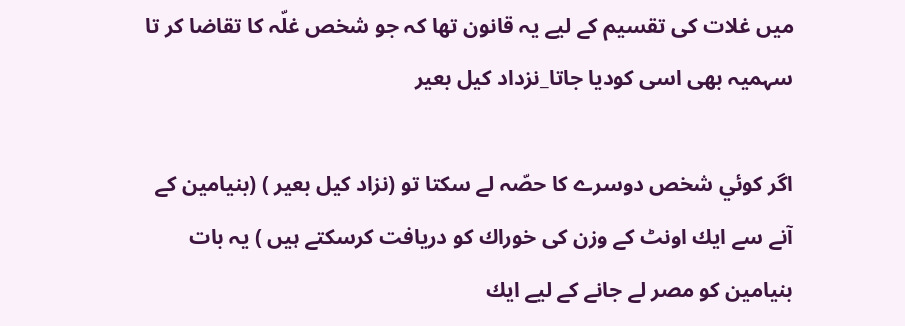ميں غلات كى تقسيم كے ليے يہ قانون تھا كہ جو شخص غلّہ كا تقاضا كر تا سہميہ بھى اسى كوديا جاتا_نزداد كيل بعير

اگر كوئي شخص دوسرے كا حصّہ لے سكتا تو (نزاد كيل بعير ) (بنيامين كے آنے سے ايك اونٹ كے وزن كى خوراك كو دريافت كرسكتے ہيں ) يہ بات بنيامين كو مصر لے جانے كے ليے ايك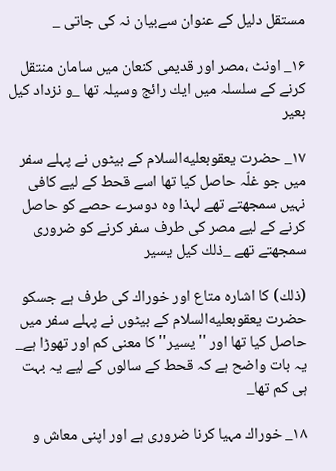مستقل دليل كے عنوان سےبيان نہ كى جاتى _

۱۶_ اونٹ ،مصر اور قديمى كنعان ميں سامان منتقل كرنے كے سلسلہ ميں ايك رائج وسيلہ تھا _و نزداد كيل بعير

۱۷_ حضرت يعقوبعليه‌السلام كے بيٹوں نے پہلے سفر ميں جو غلّہ حاصل كيا تھا اسے قحط كے ليے كافى نہيں سمجھتے تھے لہذا وہ دوسرے حصے كو حاصل كرنے كے ليے مصر كى طرف سفر كرنے كو ضرورى سمجھتے تھے _ذلك كيل يسير

(ذلك) كا اشارہ متاع اور خوراك كى طرف ہے جسكو حضرت يعقوبعليه‌السلام كے بيٹوں نے پہلے سفر ميں حاصل كيا تھا اور ''يسير'' كا معنى كم اور تھوڑا ہے_ يہ بات واضح ہے كہ قحط كے سالوں كے ليے يہ بہت ہى كم تھا_

۱۸_ خوراك مہيا كرنا ضرورى ہے اور اپنى معاش و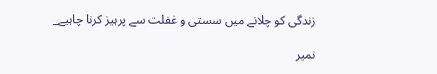زندگى كو چلانے ميں سستى و غفلت سے پرہيز كرنا چاہيے_

نمير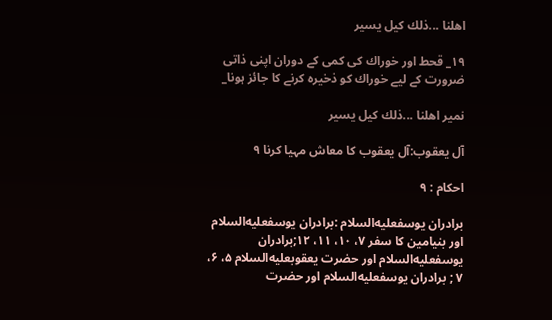اهلنا ...ذلك كيل يسير

۱۹_ قحط اور خوراك كى كمى كے دوران اپنى ذاتى ضرورت كے ليے خوراك كو ذخيرہ كرنے كا جائز ہونا_

نمير اهلنا ...ذلك كيل يسير

آل يعقوب:آل يعقوب كا معاش مہيا كرنا ۹

احكام : ۹

برادران يوسفعليه‌السلام :برادران يوسفعليه‌السلام اور بنيامين كا سفر ۷، ۱۰، ۱۱، ۱۲;برادران يوسفعليه‌السلام اور حضرت يعقوبعليه‌السلام ۵، ۶، ۷ ; برادران يوسفعليه‌السلام اور حضرت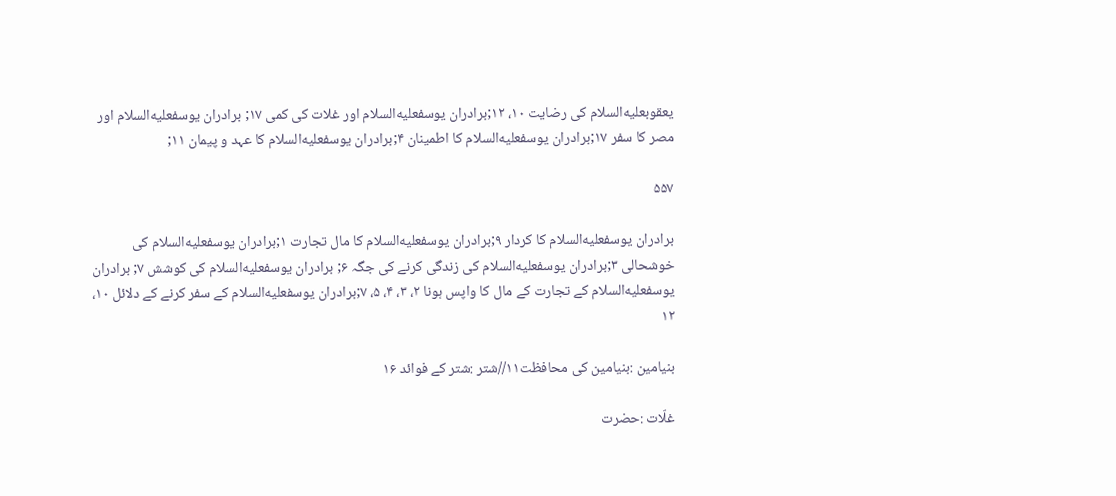يعقوبعليه‌السلام كى رضايت ۱۰، ۱۲;برادران يوسفعليه‌السلام اور غلات كى كمى ۱۷; برادران يوسفعليه‌السلام اور مصر كا سفر ۱۷;برادران يوسفعليه‌السلام كا اطمينان ۴;برادران يوسفعليه‌السلام كا عہد و پيمان ۱۱;

۵۵۷

برادران يوسفعليه‌السلام كا كردار ۹;برادران يوسفعليه‌السلام كا مال تجارت ۱;برادران يوسفعليه‌السلام كى خوشحالى ۳;برادران يوسفعليه‌السلام كى زندگى كرنے كى جگہ ۶; برادران يوسفعليه‌السلام كى كوشش ۷; برادران يوسفعليه‌السلام كے تجارت كے مال كا واپس ہونا ۲، ۳، ۴، ۵، ۷;برادران يوسفعليه‌السلام كے سفر كرنے كے دلائل ۱۰، ۱۲

بنيامين :بنيامين كى محافظت۱۱//شتر :شتر كے فوائد ۱۶

غلّات :حضرت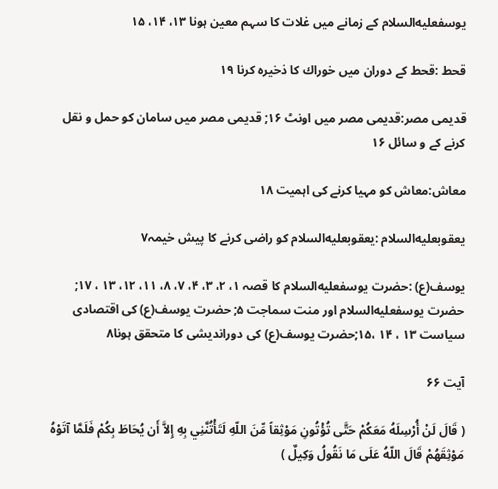يوسفعليه‌السلام كے زمانے ميں غلات كا سہم معين ہونا ۱۳، ۱۴، ۱۵

قحط :قحط كے دوران ميں خوراك كا ذخيرہ كرنا ۱۹

قديمى مصر:قديمى مصر ميں اونٹ ۱۶; قديمى مصر ميں سامان كو حمل و نقل كرنے كے و سائل ۱۶

معاش:معاش كو مہيا كرنے كى اہميت ۱۸

يعقوبعليه‌السلام :يعقوبعليه‌السلام كو راضى كرنے كا پيش خيمہ۷

يوسف(ع) :حضرت يوسفعليه‌السلام كا قصہ ۱، ۲، ۳، ۴، ۷، ۸، ۱۱، ۱۲، ۱۳ ، ۱۷; حضرت يوسفعليه‌السلام اور منت سماجت ۵; حضرت يوسف(ع) كى اقتصادى سياست ۱۳ ، ۱۴ ،۱۵;حضرت يوسف(ع) كى دورانديشى كا متحقق ہونا۸

آیت ۶۶

( قَالَ لَنْ أُرْسِلَهُ مَعَكُمْ حَتَّى تُؤْتُونِ مَوْثِقاً مِّنَ اللّهِ لَتَأْتُنَّنِي بِهِ إِلاَّ أَن يُحَاطَ بِكُمْ فَلَمَّا آتَوْهُ مَوْثِقَهُمْ قَالَ اللّهُ عَلَى مَا نَقُولُ وَكِيلٌ )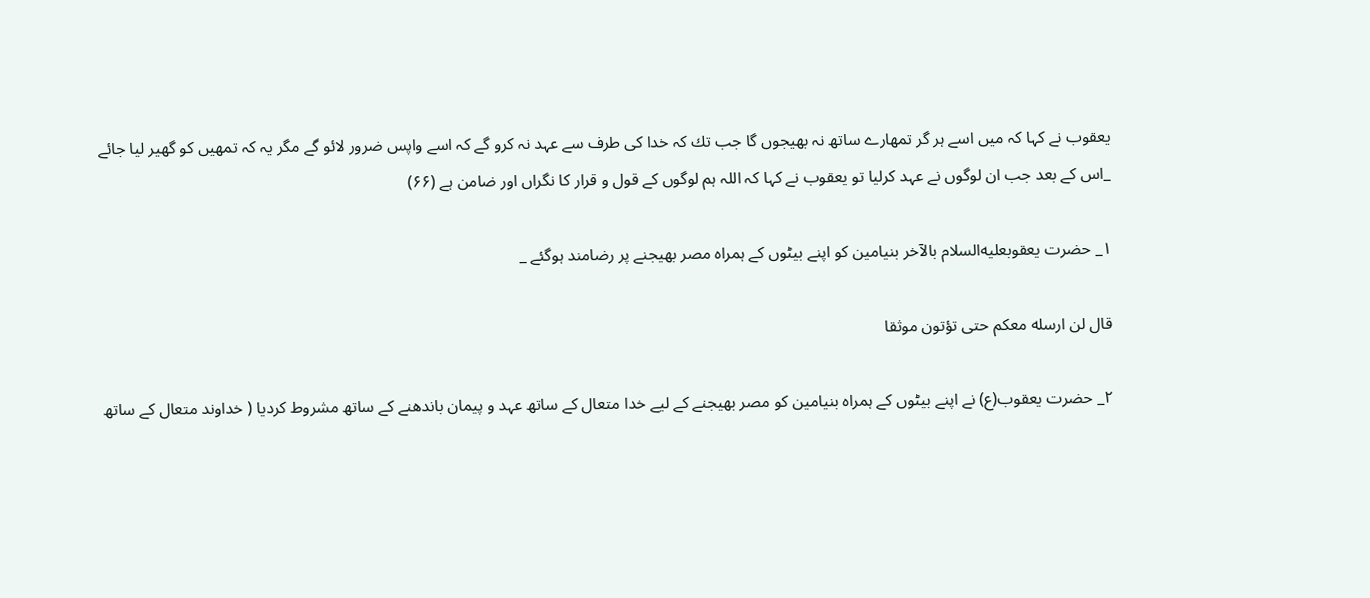يعقوب نے كہا كہ ميں اسے ہر گر تمھارے ساتھ نہ بھيجوں گا جب تك كہ خدا كى طرف سے عہد نہ كرو گے كہ اسے واپس ضرور لائو گے مگر يہ كہ تمھيں كو گھير ليا جائے _اس كے بعد جب ان لوگوں نے عہد كرليا تو يعقوب نے كہا كہ اللہ ہم لوگوں كے قول و قرار كا نگراں اور ضامن ہے (۶۶)

۱_ حضرت يعقوبعليه‌السلام بالآخر بنيامين كو اپنے بيٹوں كے ہمراہ مصر بھيجنے پر رضامند ہوگئے _

قال لن ارسله معكم حتى تؤتون موثقا

۲_ حضرت يعقوب(ع) نے اپنے بيٹوں كے ہمراہ بنيامين كو مصر بھيجنے كے ليے خدا متعال كے ساتھ عہد و پيمان باندھنے كے ساتھ مشروط كرديا ( خداوند متعال كے ساتھ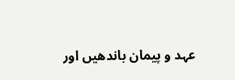عہد و پيمان باندھيں اور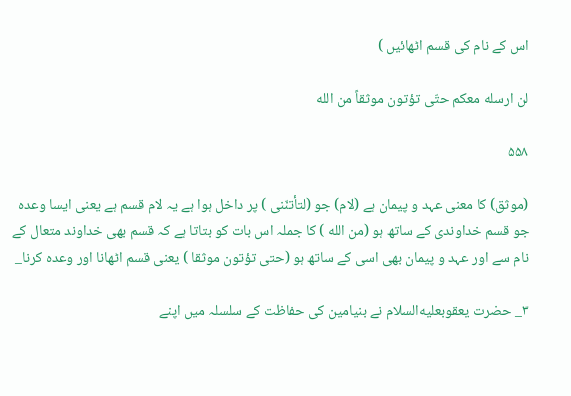اس كے نام كى قسم اٹھائيں )

لن ارسله معكم حتّى تؤتون موثقاً من الله

۵۵۸

(موثق) كا معنى عہد و پيمان ہے (لام) جو (لتأتنّنى ) پر داخل ہوا ہے يہ لام قسم ہے يعنى ايسا وعدہ جو قسم خداوندى كے ساتھ ہو (من الله ) كا جملہ اس بات كو بتاتا ہے كہ قسم بھى خداوند متعال كے نام سے اور عہد و پيمان بھى اسى كے ساتھ ہو (حتى تؤتون موثقا ) يعنى قسم اٹھانا اور وعدہ كرنا_

۳_ حضرت يعقوبعليه‌السلام نے بنيامين كى حفاظت كے سلسلہ ميں اپنے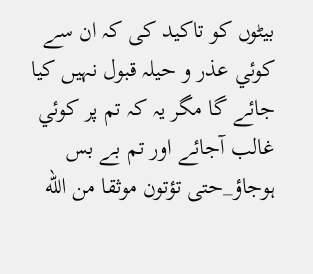بيٹوں كو تاكيد كى كہ ان سے كوئي عذر و حيلہ قبول نہيں كيا جائے گا مگر يہ كہ تم پر كوئي غالب آجائے اور تم بے بس ہوجاؤ_حتى تؤتون موثقا من الله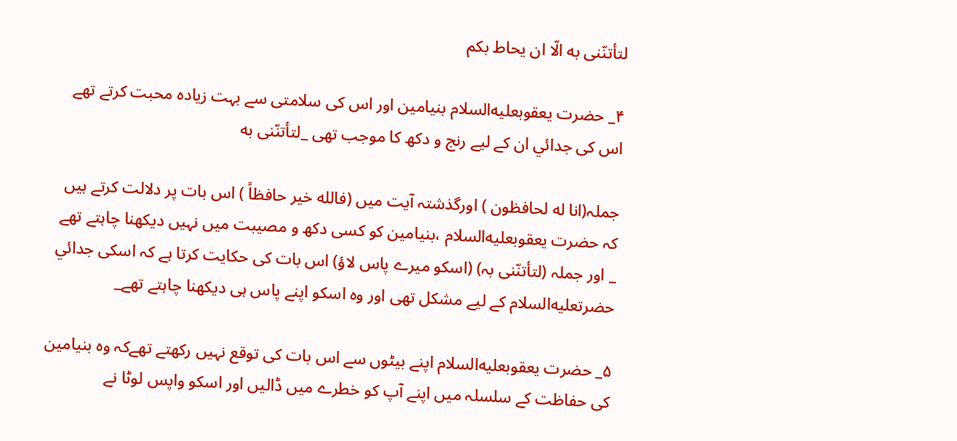لتأتنّنى به الّا ان يحاط بكم

۴_ حضرت يعقوبعليه‌السلام بنيامين اور اس كى سلامتى سے بہت زيادہ محبت كرتے تھے اس كى جدائي ان كے ليے رنج و دكھ كا موجب تھى _لتأتنّنى به

جملہ(انا له لحافظون ) اورگذشتہ آيت ميں (فالله خير حافظاً ) اس بات پر دلالت كرتے ہيں كہ حضرت يعقوبعليه‌السلام ،بنيامين كو كسى دكھ و مصيبت ميں نہيں ديكھنا چاہتے تھے _ اور جملہ (لتأتنّنى بہ) (اسكو ميرے پاس لاؤ) اس بات كى حكايت كرتا ہے كہ اسكى جدائي حضرتعليه‌السلام كے ليے مشكل تھى اور وہ اسكو اپنے پاس ہى ديكھنا چاہتے تھے_

۵_ حضرت يعقوبعليه‌السلام اپنے بيٹوں سے اس بات كى توقع نہيں ركھتے تھےكہ وہ بنيامين كى حفاظت كے سلسلہ ميں اپنے آپ كو خطرے ميں ڈاليں اور اسكو واپس لوٹا نے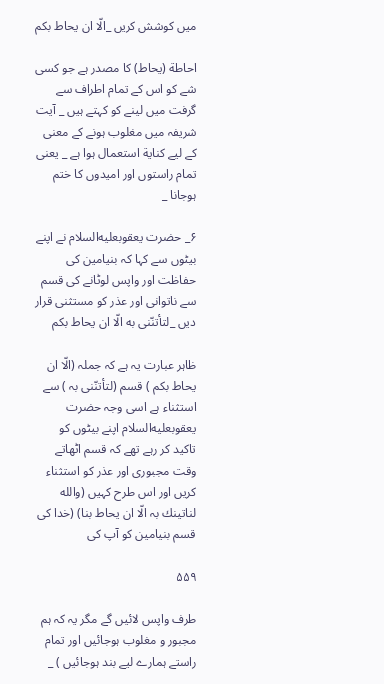ميں كوشش كريں _الّا ان يحاط بكم

احاطة (يحاط) كا مصدر ہے جو كسى شے كو اس كے تمام اطراف سے گرفت ميں لينے كو كہتے ہيں _ آيت شريفہ ميں مغلوب ہونے كے معنى كے ليے كناية استعمال ہوا ہے _ يعنى تمام راستوں اور اميدوں كا ختم ہوجانا _

۶_ حضرت يعقوبعليه‌السلام نے اپنے بيٹوں سے كہا كہ بنيامين كى حفاظت اور واپس لوٹانے كى قسم سے ناتوانى اور عذر كو مستثنى قرار ديں _لتأتنّنى به الّا ان يحاط بكم

ظاہر عبارت يہ ہے كہ جملہ (الّا ان يحاط بكم ) قسم (لتأتنّنى بہ ) سے استثناء ہے اسى وجہ حضرت يعقوبعليه‌السلام اپنے بيٹوں كو تاكيد كر رہے تھے كہ قسم اٹھاتے وقت مجبورى اور عذر كو استثناء كريں اور اس طرح كہيں (والله لناتينك بہ الّا ان يحاط بنا) (خدا كى قسم بنيامين كو آپ كى

۵۵۹

طرف واپس لائيں گے مگر يہ كہ ہم مجبور و مغلوب ہوجائيں اور تمام راستے ہمارے ليے بند ہوجائيں ) _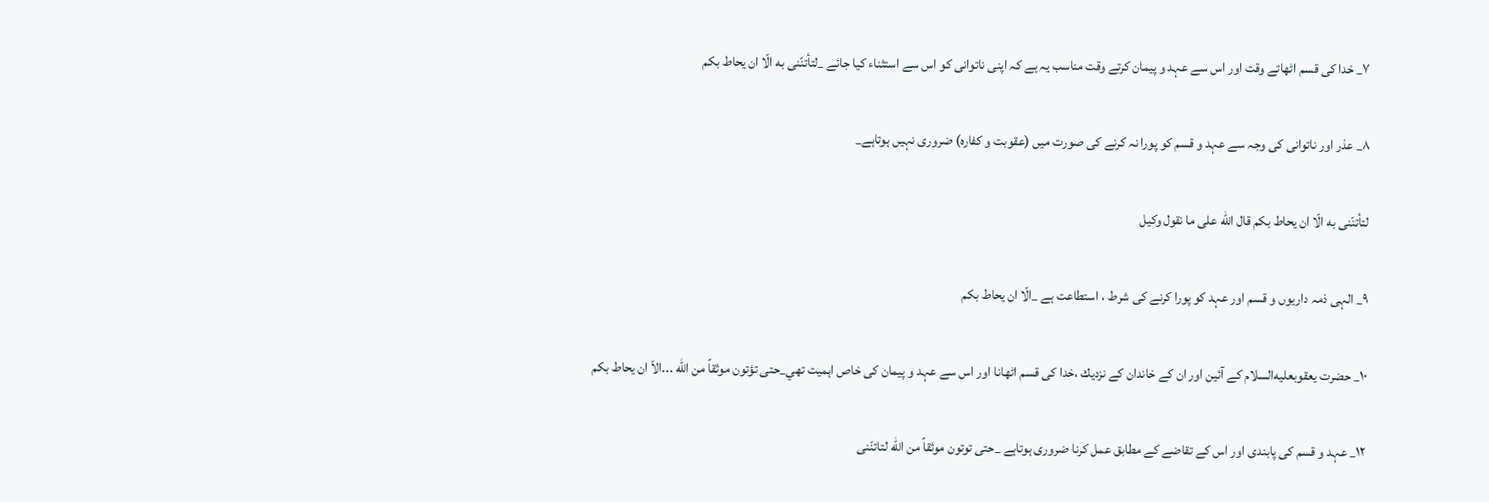۷_ خدا كى قسم اٹھاتے وقت اور اس سے عہد و پيمان كرتے وقت مناسب يہ ہے كہ اپنى ناتوانى كو اس سے استثناء كيا جائے _لتأتنّنى به الّا ان يحاط بكم

۸_ عذر اور ناتوانى كى وجہ سے عہد و قسم كو پورا نہ كرنے كى صورت ميں (عقوبت و كفارہ) ضرورى نہيں ہوتاہے_

لتأتنّنى به الّا ان يحاط بكم قال الله على ما نقول وكيل

۹_ الہى ذمہ داريوں و قسم اور عہد كو پورا كرنے كى شرط ، استطاعت ہے _الّا ان يحاط بكم

۱۰_ حضرت يعقوبعليه‌السلام كے آئين اور ان كے خاندان كے نزديك ،خدا كى قسم اٹھانا اور اس سے عہد و پيمان كى خاص اہميت تھي_حتى تؤتون موثقاً من اللّه ...الاّ ان يحاط بكم

۱۲_ عہد و قسم كى پابندى اور اس كے تقاضے كے مطابق عمل كرنا ضرورى ہوتاہے _حتى توتون موثقاً من الله لتاتنّنى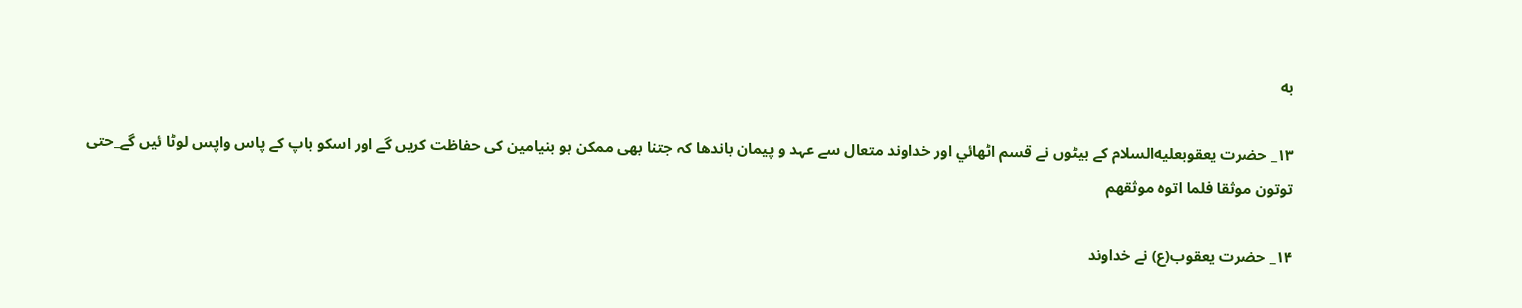به

۱۳_ حضرت يعقوبعليه‌السلام كے بيٹوں نے قسم اٹھائي اور خداوند متعال سے عہد و پيمان باندھا كہ جتنا بھى ممكن ہو بنيامين كى حفاظت كريں گے اور اسكو باپ كے پاس واپس لوٹا ئيں گے_حتى توتون موثقا فلما اتوه موثقهم

۱۴_ حضرت يعقوب(ع) نے خداوند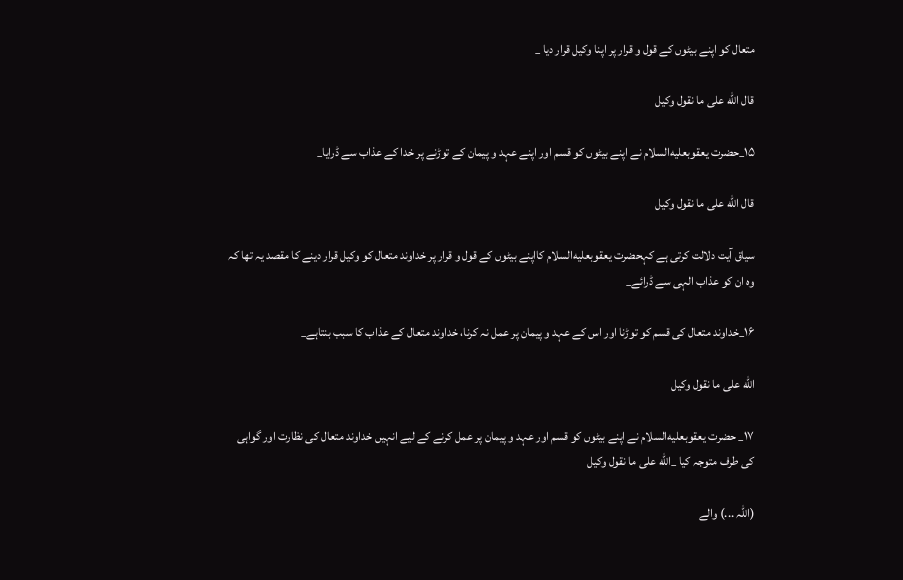متعال كو اپنے بيٹوں كے قول و قرار پر اپنا وكيل قرار ديا _

قال الله على ما نقول وكيل

۱۵_حضرت يعقوبعليه‌السلام نے اپنے بيٹوں كو قسم اور اپنے عہد و پيمان كے توڑنے پر خدا كے عذاب سے ڈرايا_

قال الله على ما نقول وكيل

سياق آيت دلالت كرتى ہے كہحضرت يعقوبعليه‌السلام كااپنے بيٹوں كے قول و قرار پر خداوند متعال كو وكيل قرار دينے كا مقصد يہ تھا كہ وہ ان كو عذاب الہى سے ڈرائے_

۱۶_خداوند متعال كى قسم كو توڑنا اور اس كے عہد و پيمان پر عمل نہ كرنا، خداوند متعال كے عذاب كا سبب بنتاہے_

الله على ما نقول وكيل

۱۷_ حضرت يعقوبعليه‌السلام نے اپنے بيٹوں كو قسم اور عہد و پيمان پر عمل كرنے كے ليے انہيں خداوند متعال كى نظارت اور گواہى كى طرف متوجہ كيا _الله على ما نقول وكيل

(اللہ ...) والے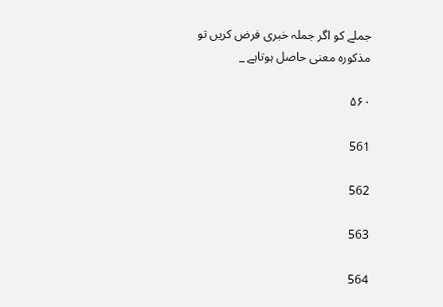جملے كو اگر جملہ خبرى فرض كريں تو مذكورہ معنى حاصل ہوتاہے _

۵۶۰

561

562

563

564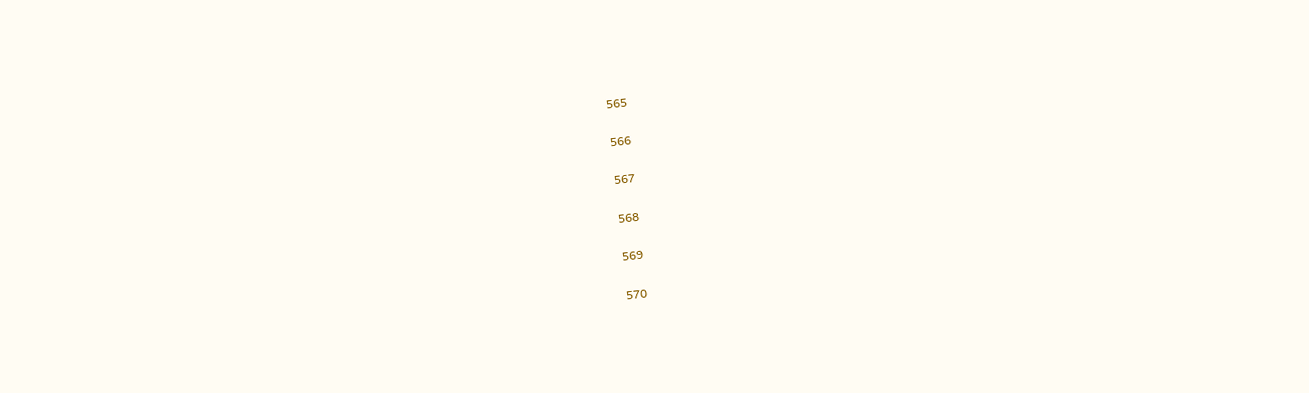565

566

567

568

569

570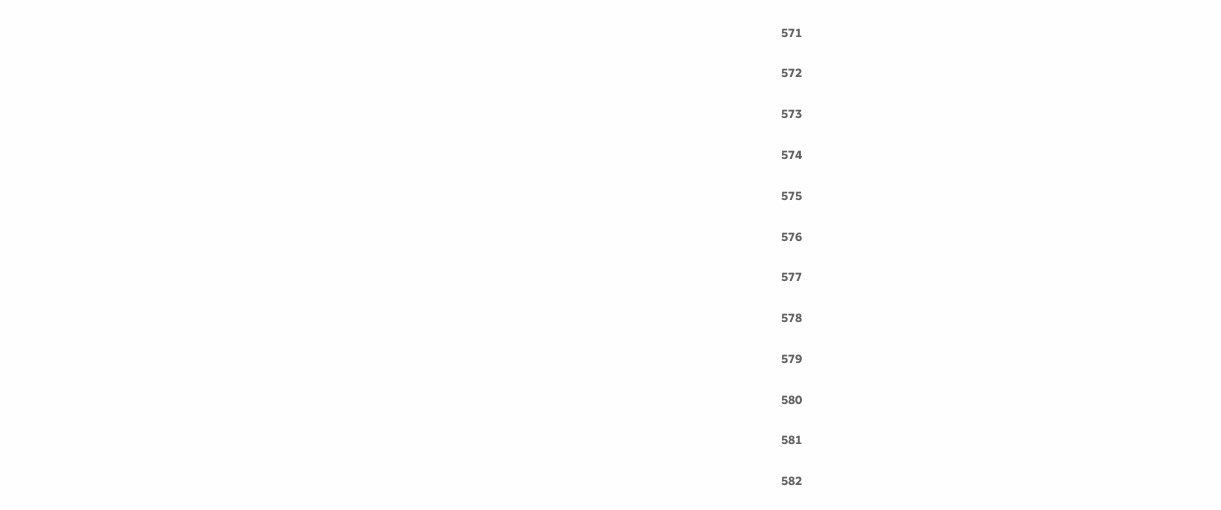571

572

573

574

575

576

577

578

579

580

581

582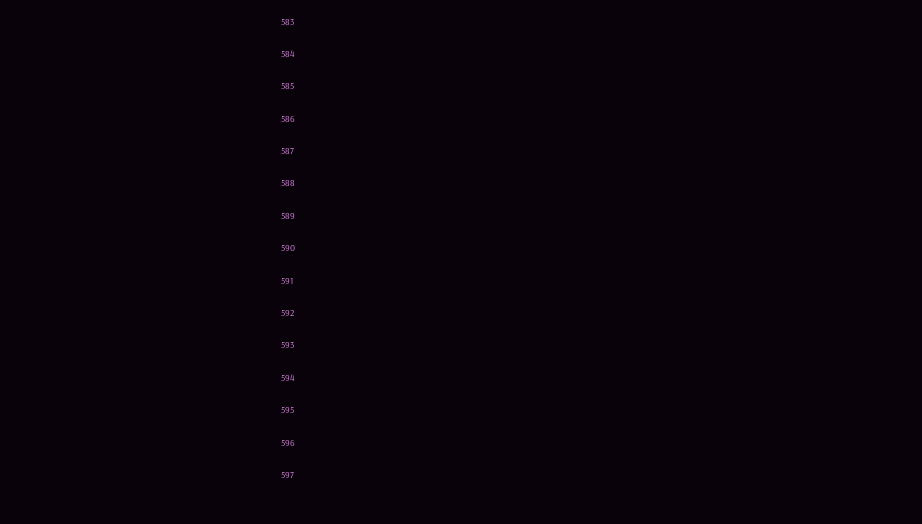583

584

585

586

587

588

589

590

591

592

593

594

595

596

597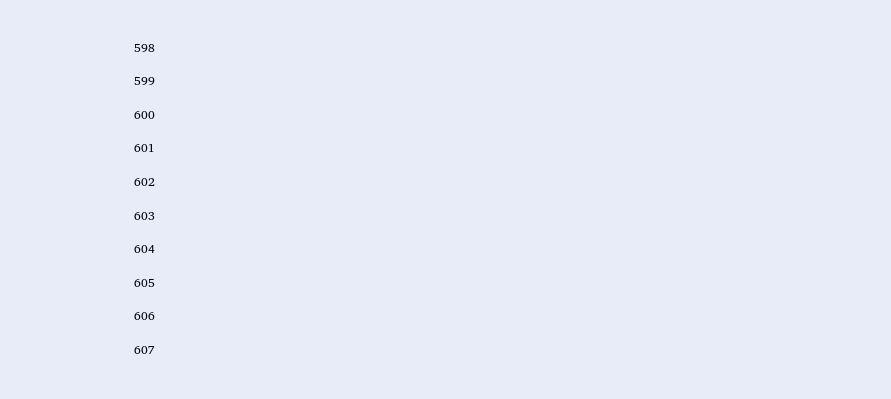598

599

600

601

602

603

604

605

606

607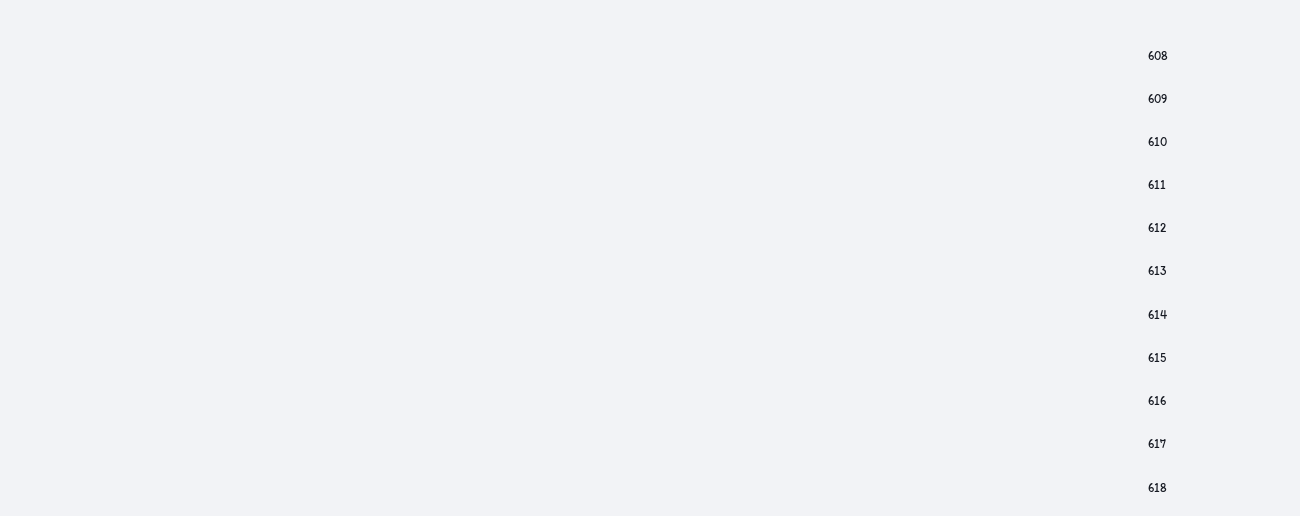608

609

610

611

612

613

614

615

616

617

618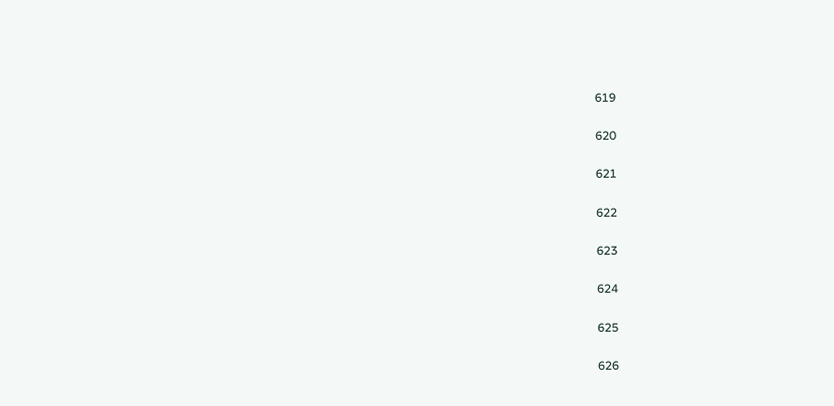619

620

621

622

623

624

625

626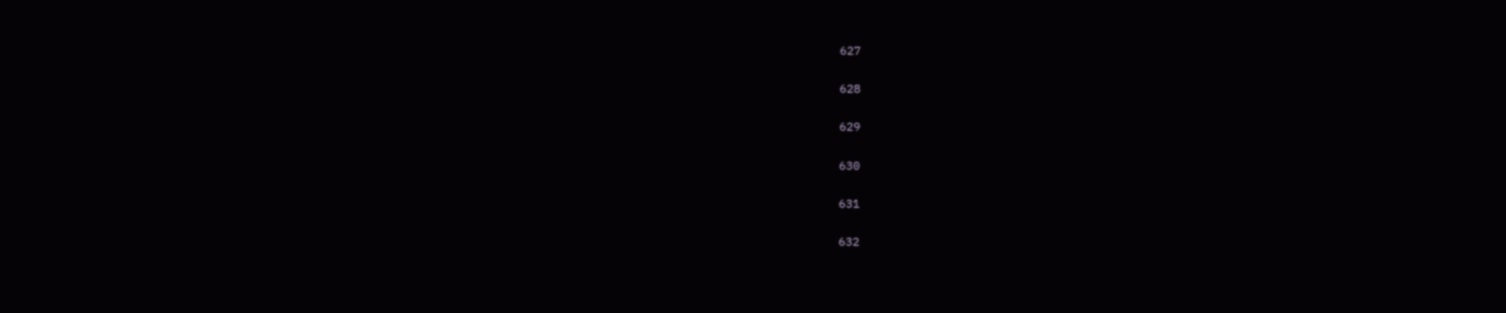627

628

629

630

631

632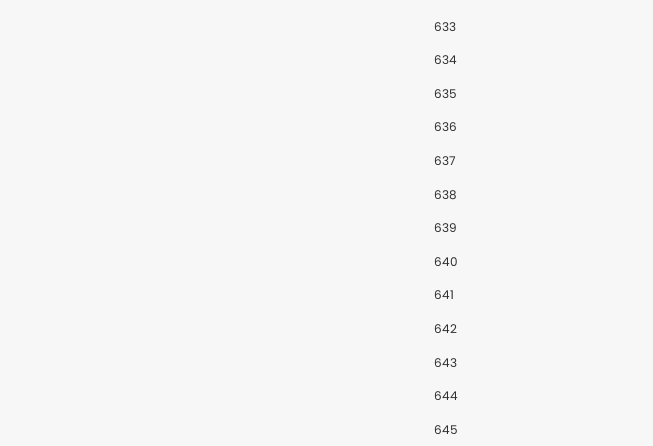633

634

635

636

637

638

639

640

641

642

643

644

645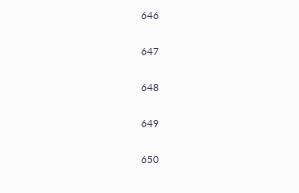646

647

648

649

650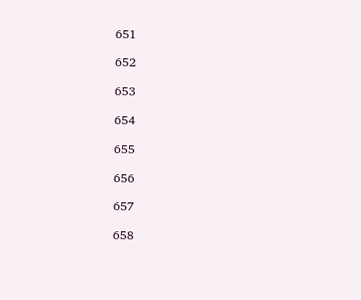651

652

653

654

655

656

657

658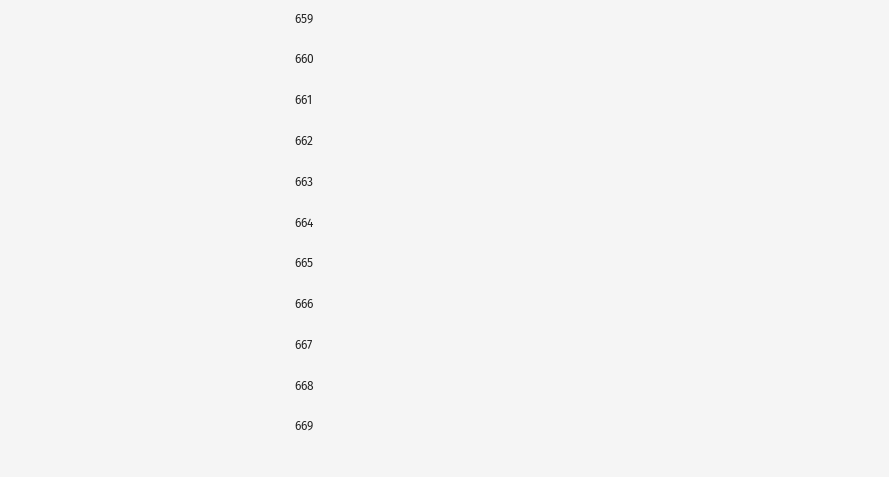659

660

661

662

663

664

665

666

667

668

669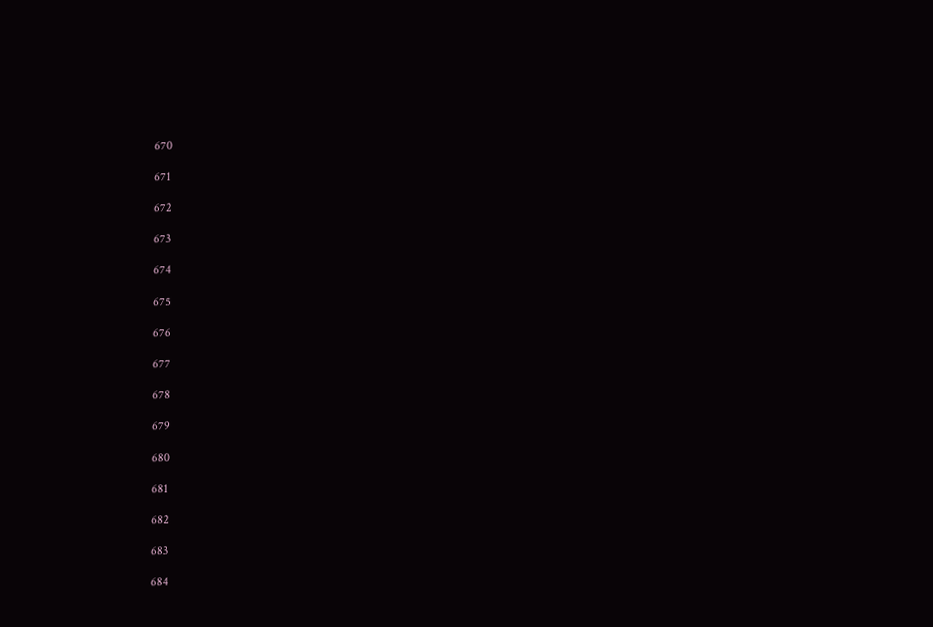670

671

672

673

674

675

676

677

678

679

680

681

682

683

684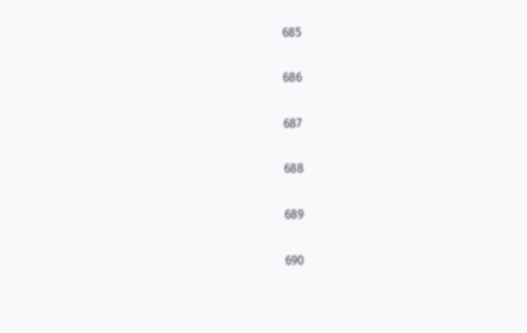685

686

687

688

689

690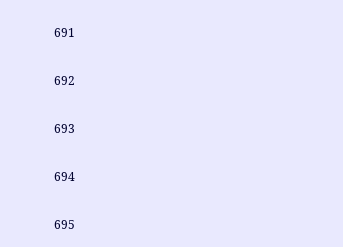691

692

693

694

695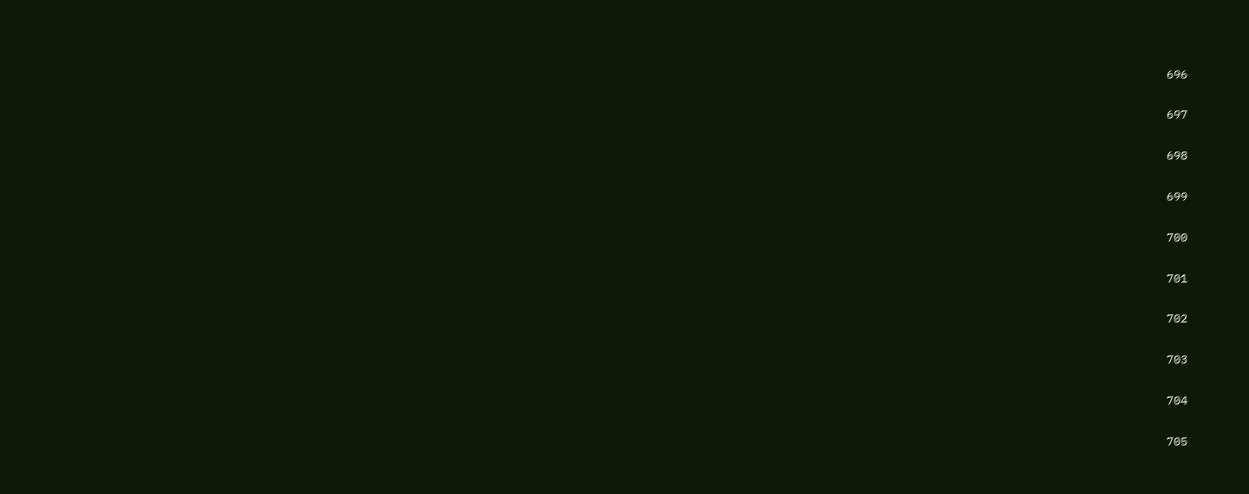696

697

698

699

700

701

702

703

704

705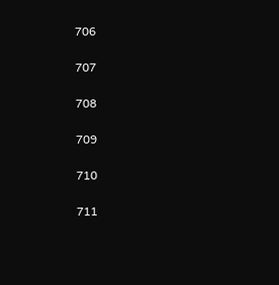706

707

708

709

710

711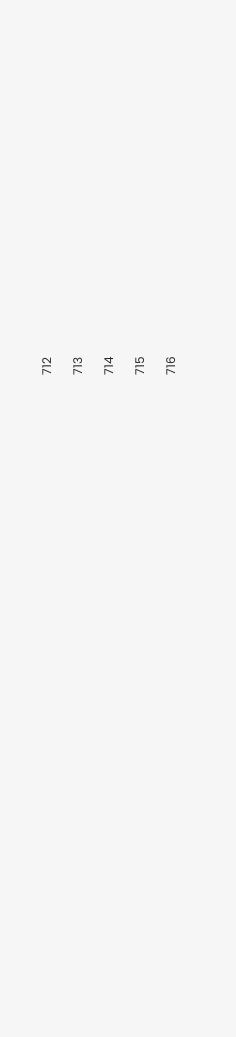712

713

714

715

716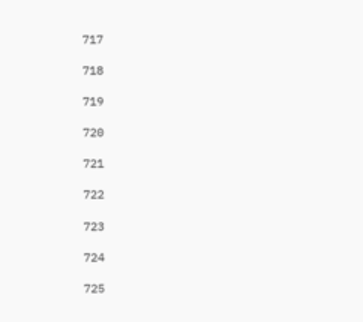717

718

719

720

721

722

723

724

725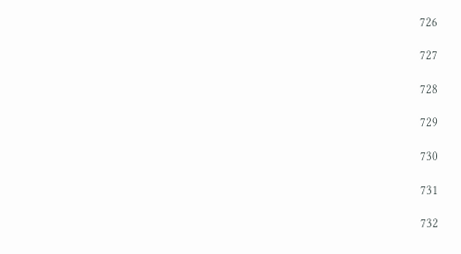726

727

728

729

730

731

732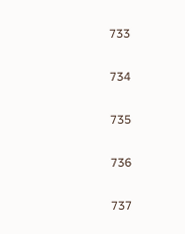733

734

735

736

737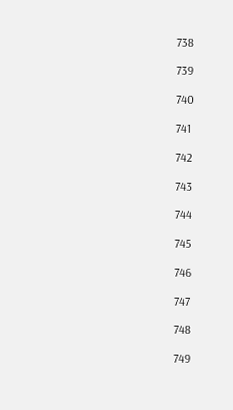738

739

740

741

742

743

744

745

746

747

748

749